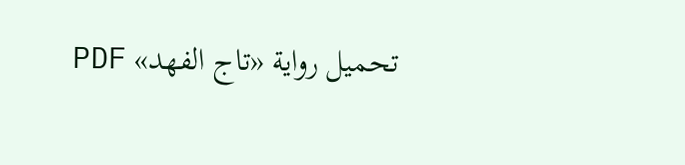تحميل رواية «تاج الفهد» PDF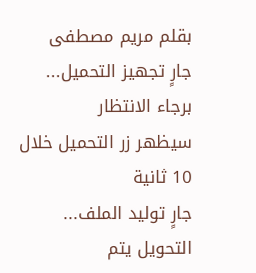بقلم مريم مصطفى
جارٍ تجهيز التحميل... برجاء الانتظار
سيظهر زر التحميل خلال 10 ثانية
جارٍ توليد الملف...
التحويل يتم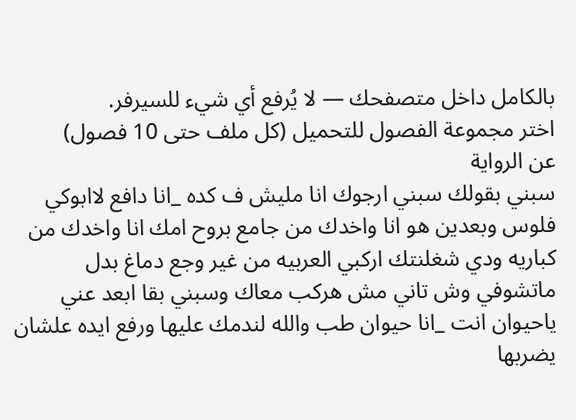بالكامل داخل متصفحك — لا يُرفع أي شيء للسيرفر.
اختر مجموعة الفصول للتحميل (كل ملف حتى 10 فصول)
عن الرواية
سبني بقولك سبني ارجوك انا مليش ف كده _انا دافع لاابوكي فلوس وبعدين هو انا واخدك من جامع بروح امك انا واخدك من كباريه ودي شغلنتك اركبي العربيه من غير وجع دماغ بدل ماتشوفي وش تاني مش هركب معاك وسبني بقا ابعد عني ياحيوان انت _انا حيوان طب والله لندمك عليها ورفع ايده علشان يضربها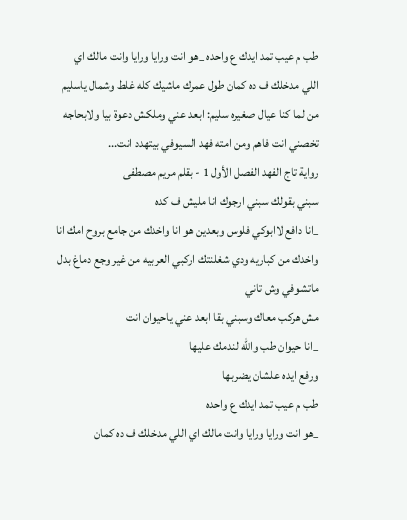طب م عيب تمد ايدك ع واحده _هو انت ورايا ورايا وانت مالك اي اللي مدخلك ف ده كمان طول عمرك ماشيك كله غلط وشمال ياسليم من لما كنا عيال صغيره سليم: ابعد عني وملكش دعوة بيا ولابحاجه تخصني انت فاهم ومن امته فهد السيوفي بيتهدد انت...
رواية تاج الفهد الفصل الأول 1 - بقلم مريم مصطفى
سبني بقولك سبني ارجوك انا مليش ف كده
_انا دافع لاابوكي فلوس وبعدين هو انا واخدك من جامع بروح امك انا واخدك من كباريه ودي شغلنتك اركبي العربيه من غير وجع دماغ بدل ماتشوفي وش تاني
مش هركب معاك وسبني بقا ابعد عني ياحيوان انت
_انا حيوان طب والله لندمك عليها
ورفع ايده علشان يضربها
طب م عيب تمد ايدك ع واحده
_هو انت ورايا ورايا وانت مالك اي اللي مدخلك ف ده كمان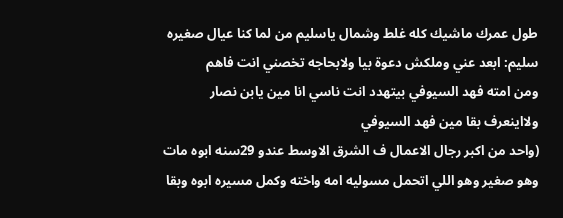طول عمرك ماشيك كله غلط وشمال ياسليم من لما كنا عيال صغيره
سليم: ابعد عني وملكش دعوة بيا ولابحاجه تخصني انت فاهم
ومن امته فهد السيوفي بيتهدد انت ناسي انا مين يابن نصار ولااينعرف بقا مين فهد السيوفي
(واحد من اكبر رجال الاعمال ف الشرق الاوسط عندو 29سنه ابوه مات وهو صغير وهو اللي اتحمل مسوليه امه واخته وكمل مسيره ابوه وبقا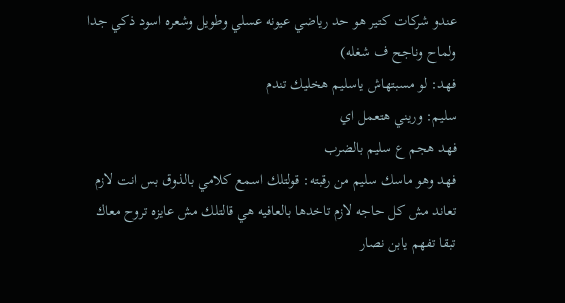عندو شركات كتير هو حد رياضي عيونه عسلي وطويل وشعره اسود ذكي جدا ولماح وناجح ف شغله)
فهد: لو مسبتهاش ياسليم هخليك تندم
سليم: وريني هتعمل اي
فهد هجم ع سليم بالضرب
فهد وهو ماسك سليم من رقبته: قولتلك اسمع كلامي بالذوق بس انت لازم تعاند مش كل حاجه لازم تاخدها بالعافيه هي قالتلك مش عايزه تروح معاك تبقا تفهم يابن نصار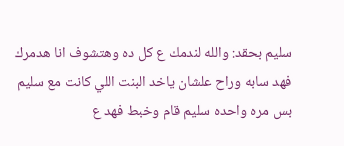سليم بحقد: والله لندمك ع كل ده وهتشوف انا هدمرك
فهد سابه وراح علشان ياخد البنت اللي كانت مع سليم بس مره واحده سليم قام وخبط فهد ع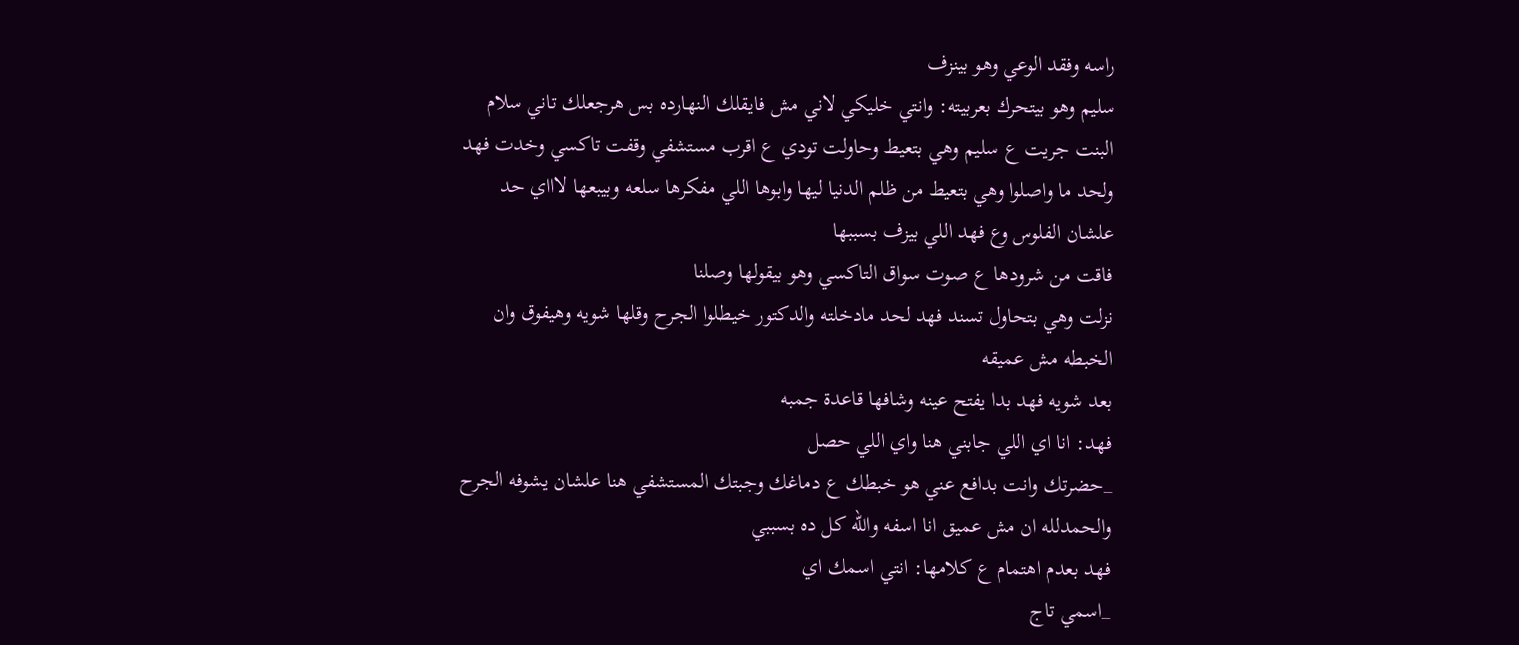راسه وفقد الوعي وهو بينزف
سليم وهو بيتحرك بعربيته: وانتي خليكي لاني مش فايقلك النهارده بس هرجعلك تاني سلام
البنت جريت ع سليم وهي بتعيط وحاولت تودي ع اقرب مستشفي وقفت تاكسي وخدت فهد ولحد ما واصلوا وهي بتعيط من ظلم الدنيا ليها وابوها اللي مفكرها سلعه وبيبعها لاااي حد علشان الفلوس وع فهد اللي بيزف بسببها
فاقت من شرودها ع صوت سواق التاكسي وهو بيقولها وصلنا
نزلت وهي بتحاول تسند فهد لحد مادخلته والدكتور خيطلوا الجرح وقلها شويه وهيفوق وان الخبطه مش عميقه
بعد شويه فهد بدا يفتح عينه وشافها قاعدة جمبه
فهد: انا اي اللي جابني هنا واي اللي حصل
_حضرتك وانت بدافع عني هو خبطك ع دماغك وجبتك المستشفي هنا علشان يشوفه الجرح والحمدلله ان مش عميق انا اسفه والله كل ده بسببي
فهد بعدم اهتمام ع كلامها: انتي اسمك اي
_اسمي تاج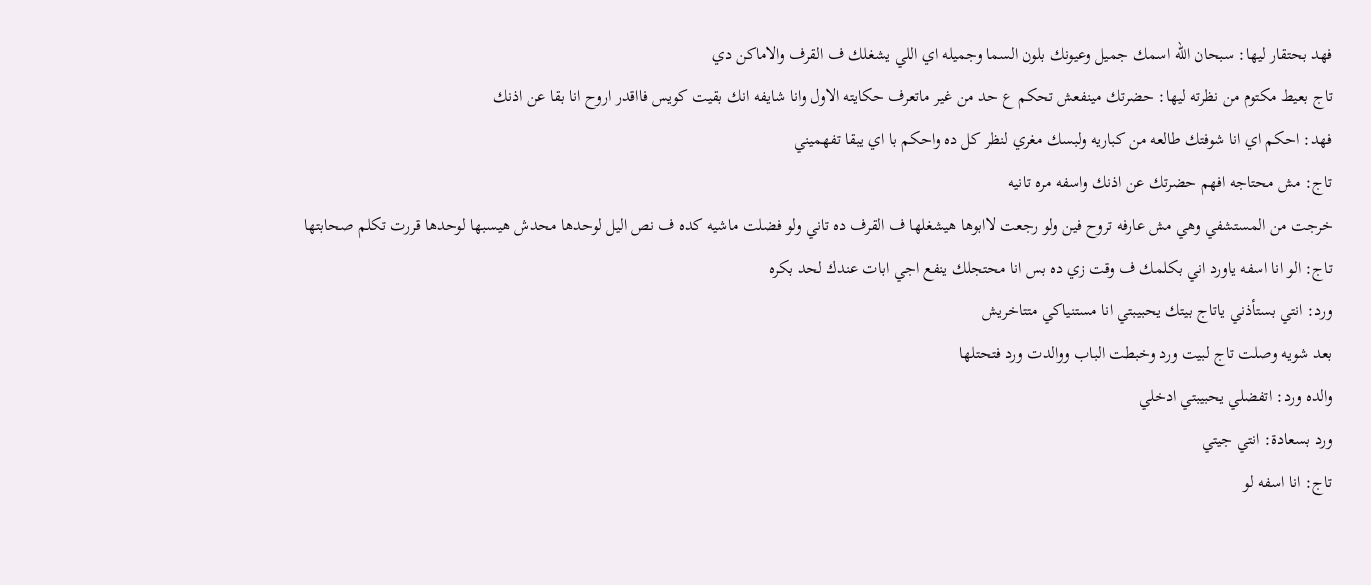فهد بحتقار ليها: سبحان الله اسمك جميل وعيونك بلون السما وجميله اي اللي يشغلك ف القرف والاماكن دي
تاج بعيط مكتوم من نظرته ليها: حضرتك مينفعش تحكم ع حد من غير ماتعرف حكايته الاول وانا شايفه انك بقيت كويس فااقدر اروح انا بقا عن اذنك
فهد: احكم اي انا شوفتك طالعه من كباريه ولبسك مغري لنظر كل ده واحكم با اي يبقا تفهميني
تاج: مش محتاجه افهم حضرتك عن اذنك واسفه مره تانيه
خرجت من المستشفي وهي مش عارفه تروح فين ولو رجعت لاابوها هيشغلها ف القرف ده تاني ولو فضلت ماشيه كده ف نص اليل لوحدها محدش هيسبها لوحدها قررت تكلم صحابتها
تاج: الو انا اسفه ياورد اني بكلمك ف وقت زي ده بس انا محتجلك ينفع اجي ابات عندك لحد بكره
ورد: انتي بستأذني ياتاج بيتك يحبيبتي انا مستنياكي متتاخريش
بعد شويه وصلت تاج لبيت ورد وخبطت الباب ووالدت ورد فتحتلها
والده ورد: اتفضلي يحبيبتي ادخلي
ورد بسعادة: انتي جيتي
تاج: انا اسفه لو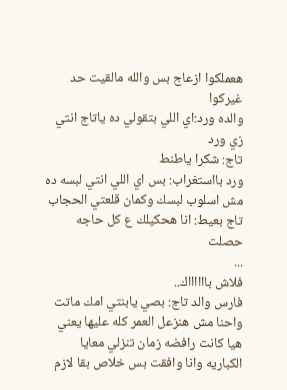هعملكوا ازعاج بس والله مالقيت حد غيركوا
والده ورد:اي اللي بتقولي ده ياتاج انتي زي ورد
تاج: شكرا ياطنط
ورد بااستغراب: بس اي اللي انتي لبسه ده مش اسلوب لبسك وكمان قلعتي الحجاب
تاج بعيط: انا هحكيلك ع كل حاجه حصلت
...
فلاش بااااااك..
فارس والد تاج: بصي يابنتي امك ماتت واحنا مش هنزعل العمر كله عليها يعني هيا كانت رافضه زمان تنزلي معايا الكباريه وانا وافقت بس خلاص بقا لازم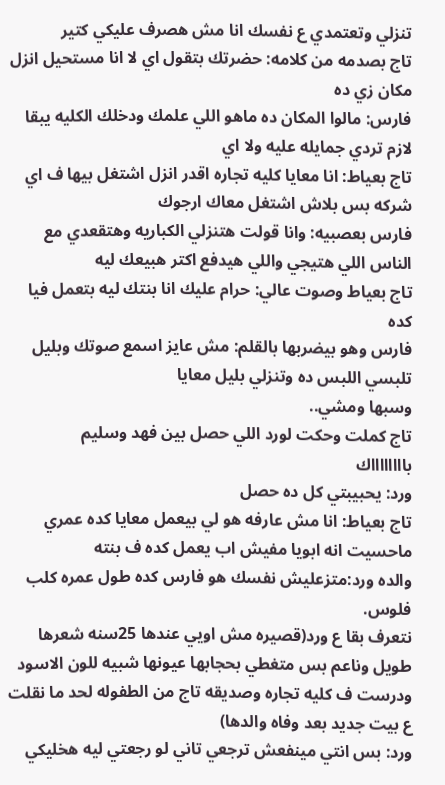تنزلي وتعتمدي ع نفسك انا مش هصرف عليكي كتير
تاج بصدمه من كلامه: حضرتك بتقول اي لا انا مستحيل انزل مكان زي ده
فارس: مالوا المكان ده ماهو اللي علمك ودخلك الكليه يبقا لازم تردي جمايله عليه ولا اي
تاج بعياط: انا معايا كليه تجاره اقدر انزل اشتغل بيها ف اي شركه بس بلاش اشتغل معاك ارجوك
فارس بعصبيه: وانا قولت هتنزلي الكباريه وهتقعدي مع الناس اللي هتيجي واللي هيدفع اكتر هبيعك ليه
تاج بعياط وصوت عالي: حرام عليك انا بنتك ليه بتعمل فيا كده
فارس وهو بيضربها بالقلم: مش عايز اسمع صوتك وبليل تلبسي اللبس ده وتنزلي بليل معايا
وسبها ومشي..
تاج كملت وحكت لورد اللي حصل بين فهد وسليم
بااااااااك
ورد: يحبيبتي كل ده حصل
تاج بعياط: انا مش عارفه هو لي بيعمل معايا كده عمري ماحسيت انه ابويا مفيش اب يعمل كده ف بنته
والده ورد:متزعليش نفسك هو فارس كده طول عمره كلب فلوس.
نتعرف بقا ع ورد(قصيره مش اويي عندها 25سنه شعرها طويل وناعم بس متغطي بحجابها عيونها شبيه للون الاسود ودرست ف كليه تجاره وصديقه تاج من الطفوله لحد ما نقلت ع بيت جديد بعد وفاه والدها)
ورد: بس انتي مينفعش ترجعي تاني لو رجعتي ليه هخليكي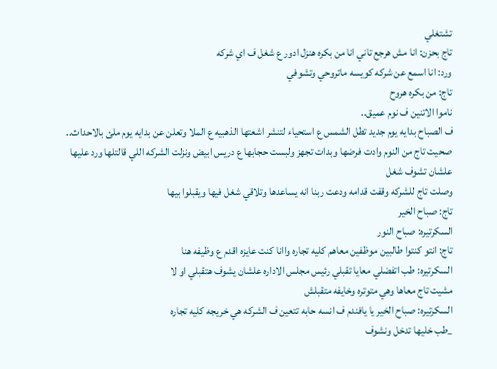تشتغلي
تاج بحزن: انا مش هرجع تاني انا من بكره هنزل ادور ع شغل ف اي شركه
ورد: انا اسمع عن شركه كويسه ماتروحي وتشوفي
تاج: من بكره هروح
ناموا الاتنين ف نوم عميق..
ف الصباح بدايه يوم جديد تطل الشمس ع استحياء لتنشر اشعتها الذهبيه ع الملا وتعلن عن بدايه يوم ملئ بالاحداث..
صحيت تاج من النوم وادت فرضها وبدات تجهز ولبست حجابها ع دريس ابيض ونزلت الشركه اللي قالتلها ورد عليها علشان تشوف شغل
وصلت تاج للشركه وقفت قدامه ودعت ربنا انه يساعدها وتلاقي شغل فيها ويقبلوا بيها
تاج: صباح الخير
السكرتيره: صباح النور
تاج: انتو كنتوا طالبين موظفين معاهم كليه تجاره واانا كنت عايزه اقدم ع وظيفه هنا
السكرتيره: طب اتفضلي معايا تقبلي رئيس مجلس الاداره علشان يشوف هتقبلي او لا
مشيت تاج معاها وهي متوتره وخايفه متقبلش
السكرتيره: صباح الخير يا يافندم ف انسه حابه تتعين ف الشركه هي خريجه كليه تجاره
_طب خليها تدخل ونشوف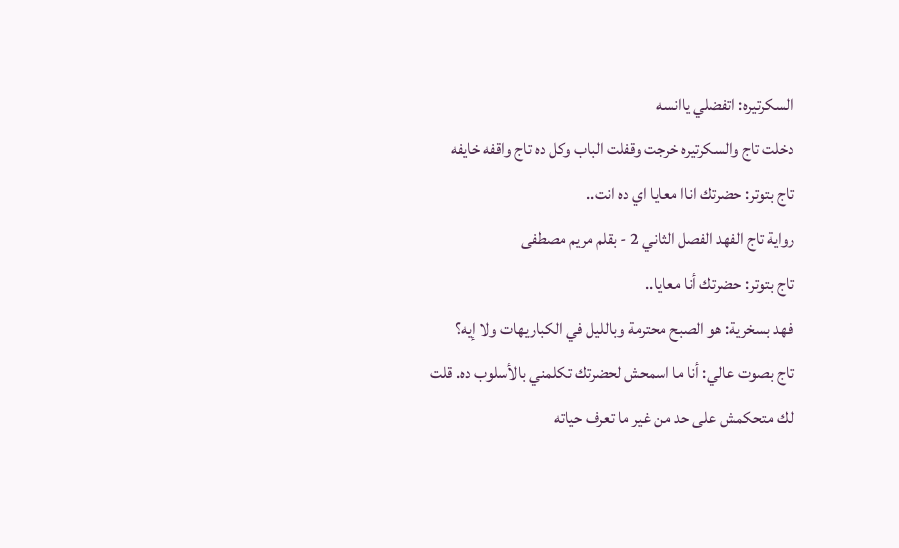السكرتيره: اتفضلي ياانسه
دخلت تاج والسكرتيره خرجت وقفلت الباب وكل ده تاج واقفه خايفه
تاج بتوتر: حضرتك اناا معايا اي ده انت..
رواية تاج الفهد الفصل الثاني 2 - بقلم مريم مصطفى
تاج بتوتر: حضرتك أنا معايا..
فهد بسخرية: هو الصبح محترمة وبالليل في الكباريهات ولا إيه؟
تاج بصوت عالي: أنا ما اسمحش لحضرتك تكلمني بالأسلوب ده. قلت لك متحكمش على حد من غير ما تعرف حياته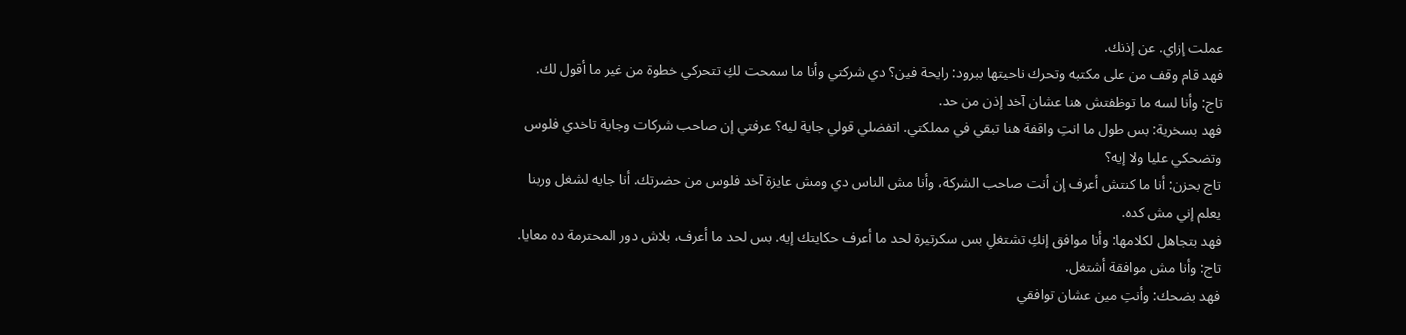عملت إزاي. عن إذنك.
فهد قام وقف من على مكتبه وتحرك ناحيتها ببرود: رايحة فين؟ دي شركتي وأنا ما سمحت لكِ تتحركي خطوة من غير ما أقول لك.
تاج: وأنا لسه ما توظفتش هنا عشان آخد إذن من حد.
فهد بسخرية: بس طول ما انتِ واقفة هنا تبقي في مملكتي. اتفضلي قولي جاية ليه؟ عرفتي إن صاحب شركات وجاية تاخدي فلوس وتضحكي عليا ولا إيه؟
تاج بحزن: أنا ما كنتش أعرف إن أنت صاحب الشركة، وأنا مش الناس دي ومش عايزة آخد فلوس من حضرتك. أنا جايه لشغل وربنا يعلم إني مش كده.
فهد بتجاهل لكلامها: وأنا موافق إنكِ تشتغلِ بس سكرتيرة لحد ما أعرف حكايتك إيه. بس لحد ما أعرف، بلاش دور المحترمة ده معايا.
تاج: وأنا مش موافقة أشتغل.
فهد بضحك: وأنتِ مين عشان توافقي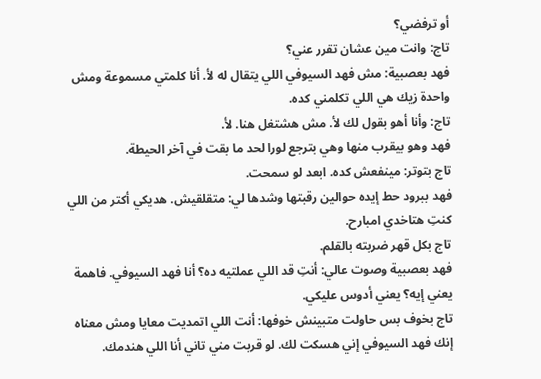أو ترفضي؟
تاج: وانت مين عشان تقرر عني؟
فهد بعصبية: مش فهد السيوفي اللي يتقال له لأ. أنا كلمتي مسموعة ومش واحدة زيك هي اللي تكلمني كده.
تاج: وأنا أهو بقول لك لأ. مش هشتغل هنا. لأ.
فهد وهو بيقرب منها وهي بترجع لورا لحد ما بقت في آخر الحيطة.
تاج بتوتر: مينفعش كده. ابعد لو سمحت.
فهد ببرود حط إيده حوالين رقبتها وشدها لي: متقلقيش. هديكي أكتر من اللي كنتِ هتاخدي امبارح.
تاج بكل قهر ضربته بالقلم.
فهد بعصبية وصوت عالي: أنتِ قد اللي عملتيه ده؟ أنا فهد السيوفي. فاهمة يعني إيه؟ يعني أدوس عليكي.
تاج بخوف بس حاولت متبينش خوفها: أنت اللي اتمديت معايا ومش معناه إنك فهد السيوفي إني هسكت لك. لو قربت مني تاني أنا اللي هندمك.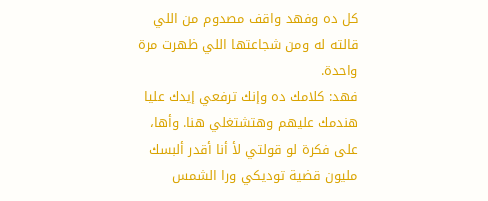كل ده وفهد واقف مصدوم من اللي قالته له ومن شجاعتها اللي ظهرت مرة واحدة.
فهد: كلامك ده وإنك ترفعي إيدك عليا هندمك عليهم وهتشتغلي هنا. وأها، على فكرة لو قولتي لأ أنا أقدر ألبسك مليون قضية توديكي ورا الشمس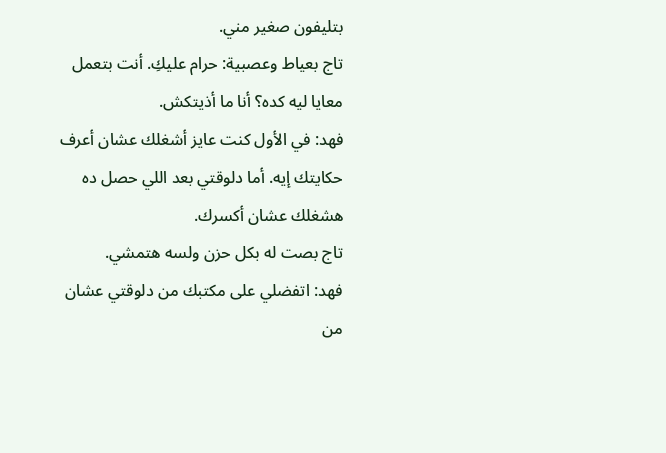بتليفون صغير مني.
تاج بعياط وعصبية: حرام عليكِ. أنت بتعمل معايا ليه كده؟ أنا ما أذيتكش.
فهد: في الأول كنت عايز أشغلك عشان أعرف حكايتك إيه. أما دلوقتي بعد اللي حصل ده هشغلك عشان أكسرك.
تاج بصت له بكل حزن ولسه هتمشي.
فهد: اتفضلي على مكتبك من دلوقتي عشان من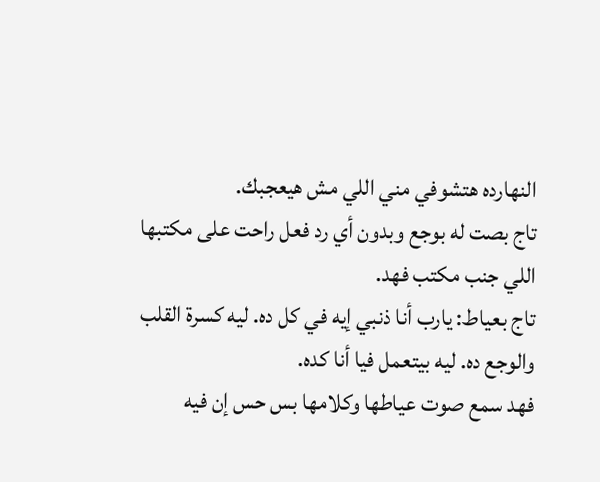النهارده هتشوفي مني اللي مش هيعجبك.
تاج بصت له بوجع وبدون أي رد فعل راحت على مكتبها اللي جنب مكتب فهد.
تاج بعياط: يارب أنا ذنبي إيه في كل ده. ليه كسرة القلب والوجع ده. ليه بيتعمل فيا أنا كده.
فهد سمع صوت عياطها وكلامها بس حس إن فيه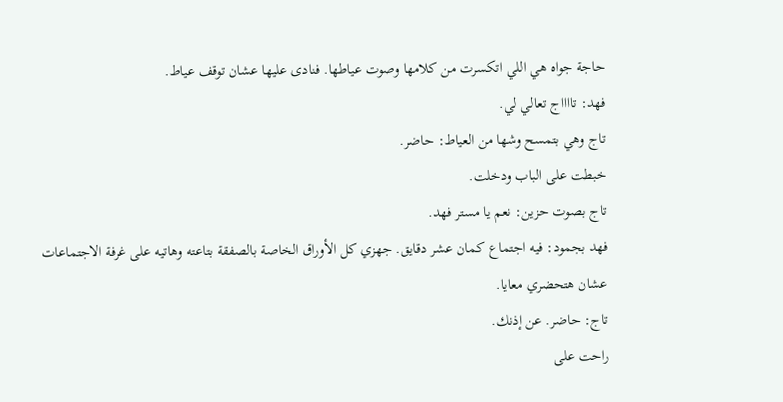حاجة جواه هي اللي اتكسرت من كلامها وصوت عياطها. فنادى عليها عشان توقف عياط.
فهد: تااااج تعالي لي.
تاج وهي بتمسح وشها من العياط: حاضر.
خبطت على الباب ودخلت.
تاج بصوت حزين: نعم يا مستر فهد.
فهد بجمود: فيه اجتماع كمان عشر دقايق. جهزي كل الأوراق الخاصة بالصفقة بتاعته وهاتيه على غرفة الاجتماعات عشان هتحضري معايا.
تاج: حاضر. عن إذنك.
راحت على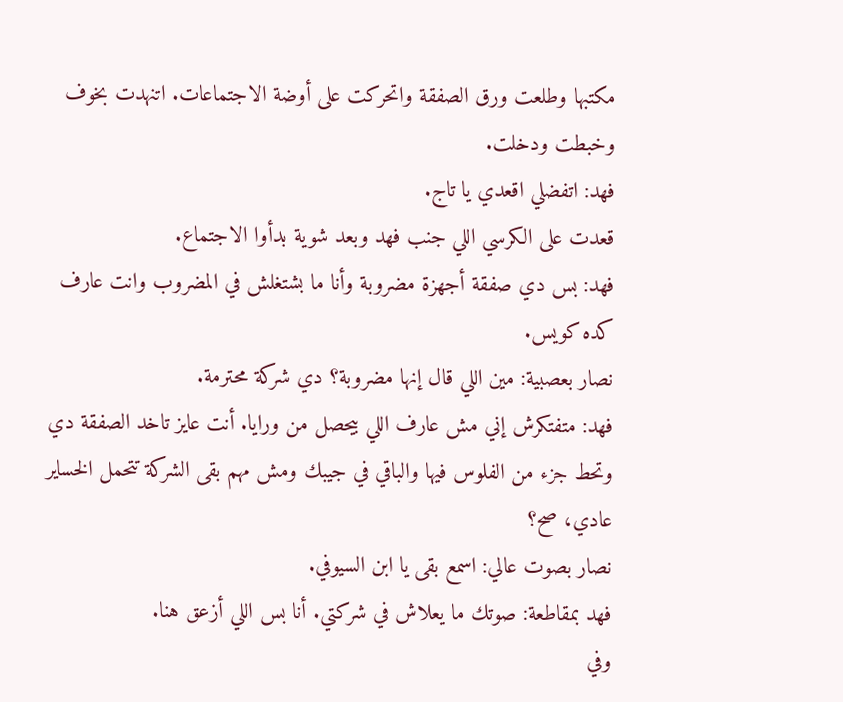مكتبها وطلعت ورق الصفقة واتحركت على أوضة الاجتماعات. اتنهدت بخوف وخبطت ودخلت.
فهد: اتفضلي اقعدي يا تاج.
قعدت على الكرسي اللي جنب فهد وبعد شوية بدأوا الاجتماع.
فهد: بس دي صفقة أجهزة مضروبة وأنا ما بشتغلش في المضروب وانت عارف كده كويس.
نصار بعصبية: مين اللي قال إنها مضروبة؟ دي شركة محترمة.
فهد: متفتكرش إني مش عارف اللي بيحصل من ورايا. أنت عايز تاخد الصفقة دي وتحط جزء من الفلوس فيها والباقي في جيبك ومش مهم بقى الشركة تتحمل الخساير عادي، صح؟
نصار بصوت عالي: اسمع بقى يا ابن السيوفي.
فهد بمقاطعة: صوتك ما يعلاش في شركتي. أنا بس اللي أزعق هنا.
وفي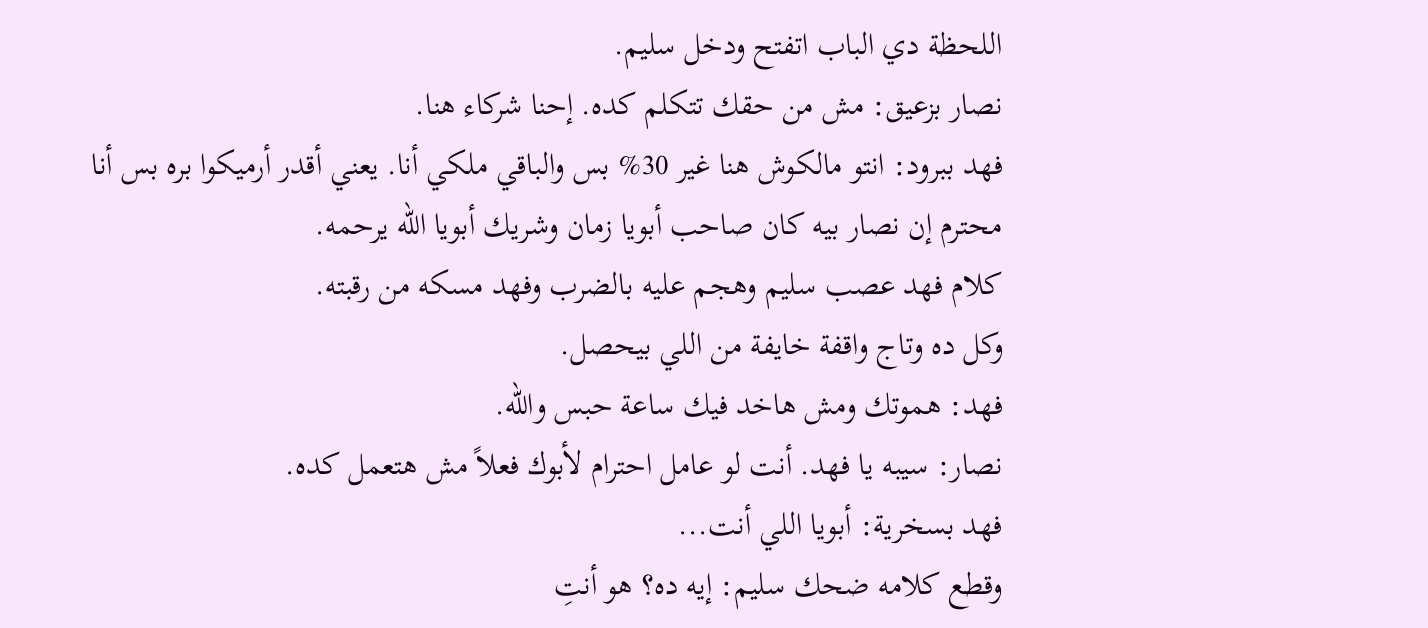اللحظة دي الباب اتفتح ودخل سليم.
نصار بزعيق: مش من حقك تتكلم كده. إحنا شركاء هنا.
فهد ببرود: انتو مالكوش هنا غير 30% بس والباقي ملكي أنا. يعني أقدر أرميكوا بره بس أنا محترم إن نصار بيه كان صاحب أبويا زمان وشريك أبويا الله يرحمه.
كلام فهد عصب سليم وهجم عليه بالضرب وفهد مسكه من رقبته.
وكل ده وتاج واقفة خايفة من اللي بيحصل.
فهد: هموتك ومش هاخد فيك ساعة حبس والله.
نصار: سيبه يا فهد. أنت لو عامل احترام لأبوك فعلاً مش هتعمل كده.
فهد بسخرية: أبويا اللي أنت...
وقطع كلامه ضحك سليم: إيه ده؟ هو أنتِ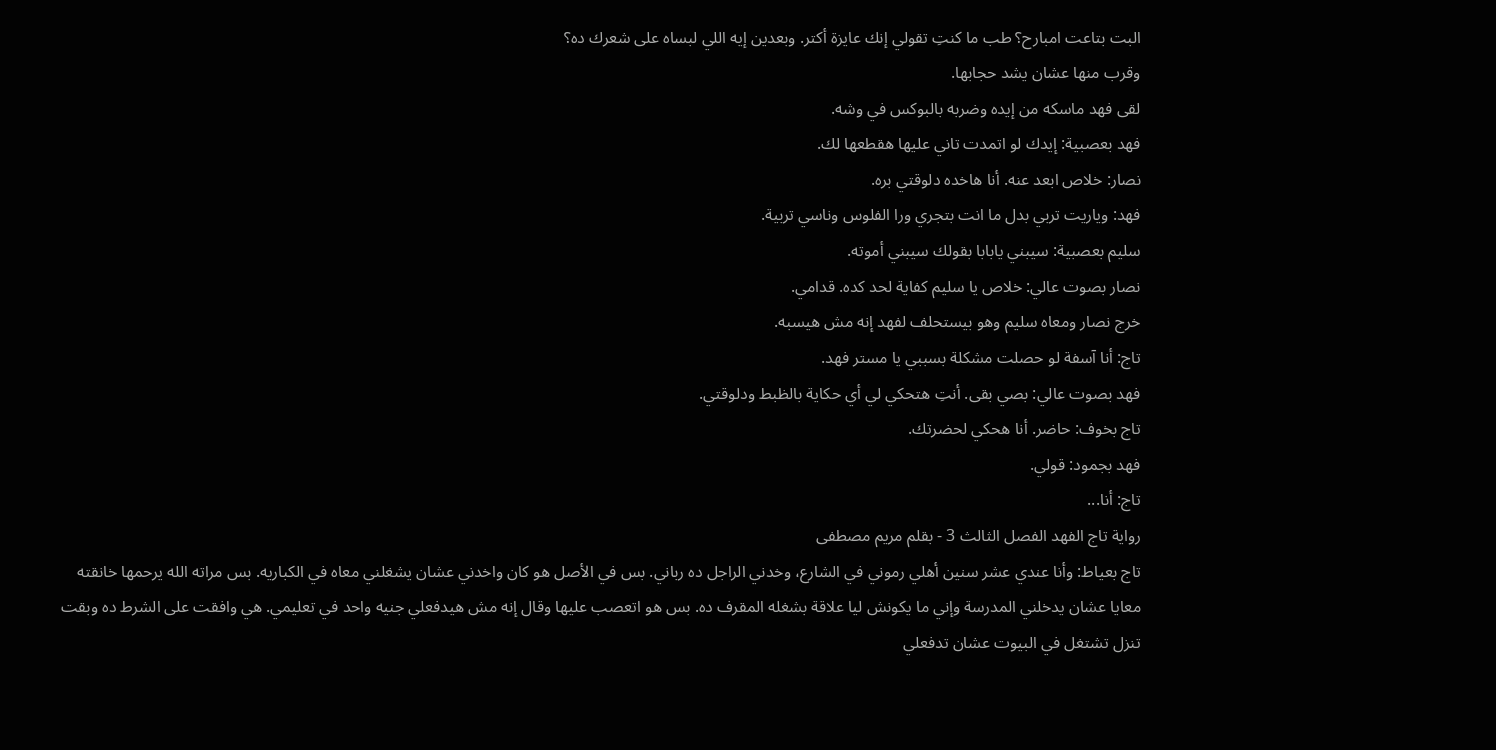البت بتاعت امبارح؟ طب ما كنتِ تقولي إنك عايزة أكتر. وبعدين إيه اللي لبساه على شعرك ده؟
وقرب منها عشان يشد حجابها.
لقى فهد ماسكه من إيده وضربه بالبوكس في وشه.
فهد بعصبية: إيدك لو اتمدت تاني عليها هقطعها لك.
نصار: خلاص ابعد عنه. أنا هاخده دلوقتي بره.
فهد: وياريت تربي بدل ما انت بتجري ورا الفلوس وناسي تربية.
سليم بعصبية: سيبني يابابا بقولك سيبني أموته.
نصار بصوت عالي: خلاص يا سليم كفاية لحد كده. قدامي.
خرج نصار ومعاه سليم وهو بيستحلف لفهد إنه مش هيسبه.
تاج: أنا آسفة لو حصلت مشكلة بسببي يا مستر فهد.
فهد بصوت عالي: بصي بقى. أنتِ هتحكي لي أي حكاية بالظبط ودلوقتي.
تاج بخوف: حاضر. أنا هحكي لحضرتك.
فهد بجمود: قولي.
تاج: أنا...
رواية تاج الفهد الفصل الثالث 3 - بقلم مريم مصطفى
تاج بعياط: وأنا عندي عشر سنين أهلي رموني في الشارع، وخدني الراجل ده رباني. بس في الأصل هو كان واخدني عشان يشغلني معاه في الكباريه. بس مراته الله يرحمها خانقته معايا عشان يدخلني المدرسة وإني ما يكونش ليا علاقة بشغله المقرف ده. بس هو اتعصب عليها وقال إنه مش هيدفعلي جنيه واحد في تعليمي. هي وافقت على الشرط ده وبقت تنزل تشتغل في البيوت عشان تدفعلي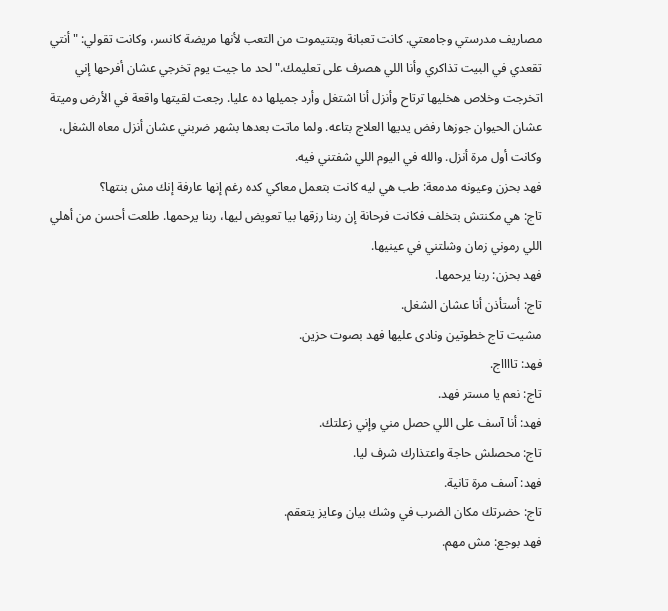مصاريف مدرستي وجامعتي. كانت تعبانة وبتتيموت من التعب لأنها مريضة كانسر، وكانت تقولي: "أنتي تقعدي في البيت تذاكري وأنا اللي هصرف على تعليمك." لحد ما جيت يوم تخرجي عشان أفرحها إني اتخرجت وخلاص هخليها ترتاح وأنزل أنا اشتغل وأرد جميلها ده عليا. رجعت لقيتها واقعة في الأرض وميتة عشان الحيوان جوزها رفض يديها العلاج بتاعه. ولما ماتت بعدها بشهر ضربني عشان أنزل معاه الشغل، وكانت أول مرة أنزل. والله في اليوم اللي شفتني فيه.
فهد بحزن وعيونه مدمعة: طب هي ليه كانت بتعمل معاكي كده رغم إنها عارفة إنك مش بنتها؟
تاج: هي مكنتش بتخلف فكانت فرحانة إن ربنا رزقها بيا تعويض ليها، ربنا يرحمها. طلعت أحسن من أهلي اللي رموني زمان وشلتني في عينيها.
فهد بحزن: ربنا يرحمها.
تاج: أستأذن أنا عشان الشغل.
مشيت تاج خطوتين ونادى عليها فهد بصوت حزين.
فهد: تااااج.
تاج: نعم يا مستر فهد.
فهد: أنا آسف على اللي حصل مني وإني زعلتك.
تاج: محصلش حاجة واعتذارك شرف ليا.
فهد: آسف مرة تانية.
تاج: حضرتك مكان الضرب في وشك بيان وعايز يتعقم.
فهد بوجع: مش مهم.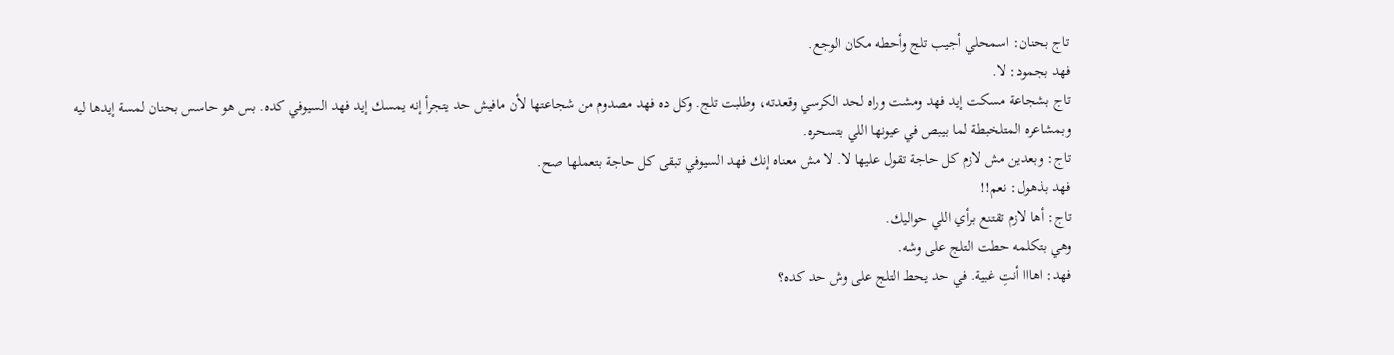تاج بحنان: اسمحلي أجيب تلج وأحطه مكان الوجع.
فهد بجمود: لا.
تاج بشجاعة مسكت إيد فهد ومشت وراه لحد الكرسي وقعدته، وطلبت تلج. وكل ده فهد مصدوم من شجاعتها لأن مافيش حد يتجرأ إنه يمسك إيد فهد السيوفي كده. بس هو حاسس بحنان لمسة إيدها ليه وبمشاعره المتلخبطة لما بيبص في عيونها اللي بتسحره.
تاج: وبعدين مش لازم كل حاجة تقول عليها لا. لا مش معناه إنك فهد السيوفي تبقى كل حاجة بتعملها صح.
فهد بذهول: نعم!!
تاج: أها لازم تقتنع برأي اللي حواليك.
وهي بتكلمه حطت التلج على وشه.
فهد: اهااا أنتِ غبية. في حد يحط التلج على وش حد كده؟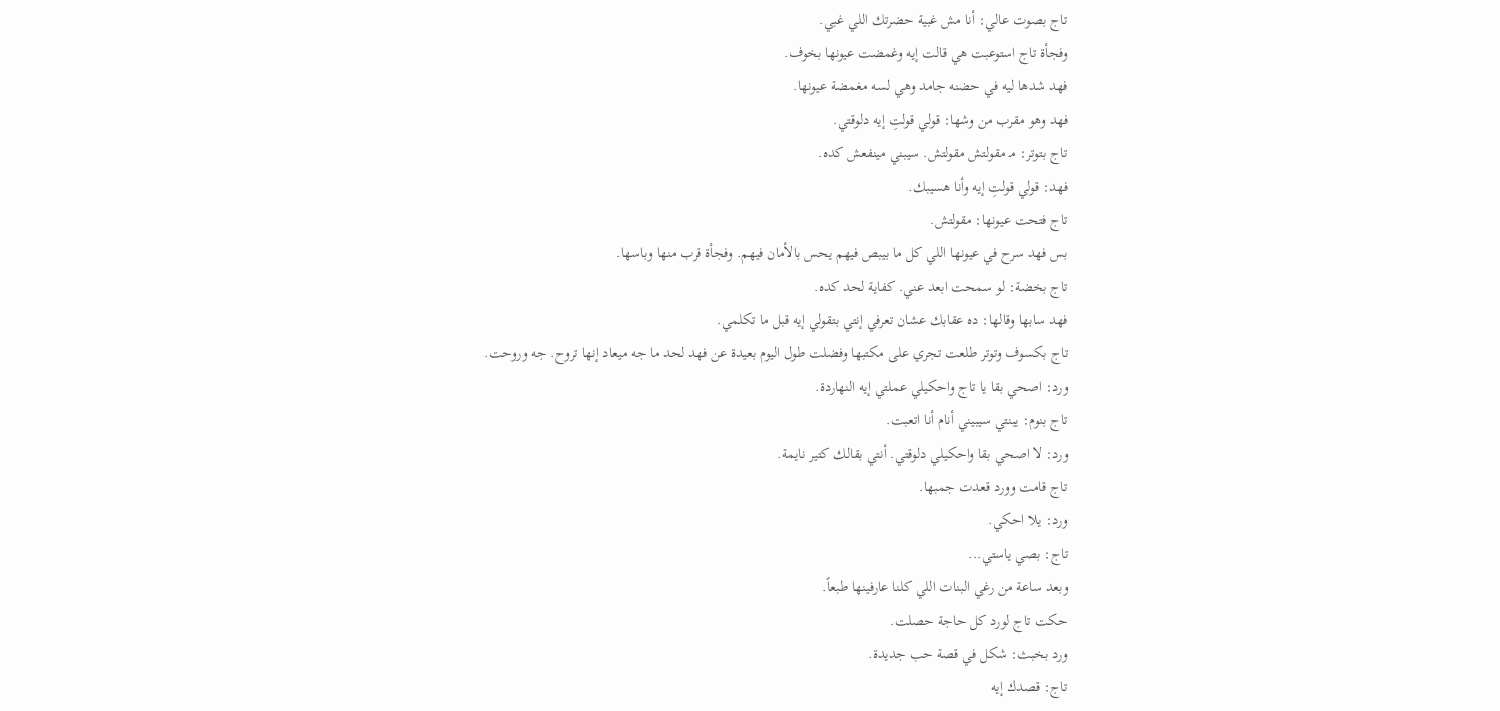تاج بصوت عالي: أنا مش غبية حضرتك اللي غبي.
وفجأة تاج استوعبت هي قالت إيه وغمضت عيونها بخوف.
فهد شدها ليه في حضنه جامد وهي لسه مغمضة عيونها.
فهد وهو مقرب من وشها: قولي قولتِ إيه دلوقتي.
تاج بتوتر: مـ مقولتش مقولتش. سيبني مينفعش كده.
فهد: قولي قولتِ إيه وأنا هسيبك.
تاج فتحت عيونها: مقولتش.
بس فهد سرح في عيونها اللي كل ما بيبص فيهم يحس بالأمان فيهم. وفجأة قرب منها وباسها.
تاج بخضة: لو سمحت ابعد عني. كفاية لحد كده.
فهد سابها وقالها: ده عقابك عشان تعرفي إنتي بتقولي إيه قبل ما تكلمي.
تاج بكسوف وتوتر طلعت تجري على مكتبها وفضلت طول اليوم بعيدة عن فهد لحد ما جه ميعاد إنها تروح. جه وروحت.
ورد: اصحي بقا يا تاج واحكيلي عملتي إيه النهاردة.
تاج بنوم: يبنتي سيبيني أنام أنا اتعبت.
ورد: لا اصحي بقا واحكيلي دلوقتي. أنتي بقالك كتير نايمة.
تاج قامت وورد قعدت جمبها.
ورد: يلا احكي.
تاج: بصي ياستي...
وبعد ساعة من رغي البنات اللي كلنا عارفينها طبعاً.
حكت تاج لورد كل حاجة حصلت.
ورد بخبث: شكل في قصة حب جديدة.
تاج: قصدك إيه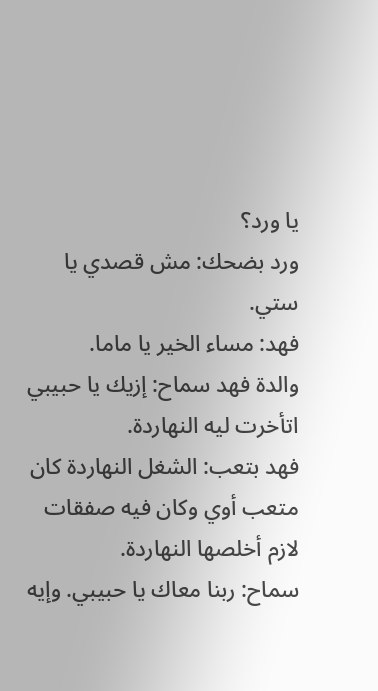يا ورد؟
ورد بضحك: مش قصدي يا ستي.
فهد: مساء الخير يا ماما.
والدة فهد سماح: إزيك يا حبيبي اتأخرت ليه النهاردة.
فهد بتعب: الشغل النهاردة كان متعب أوي وكان فيه صفقات لازم أخلصها النهاردة.
سماح: ربنا معاك يا حبيبي. وإيه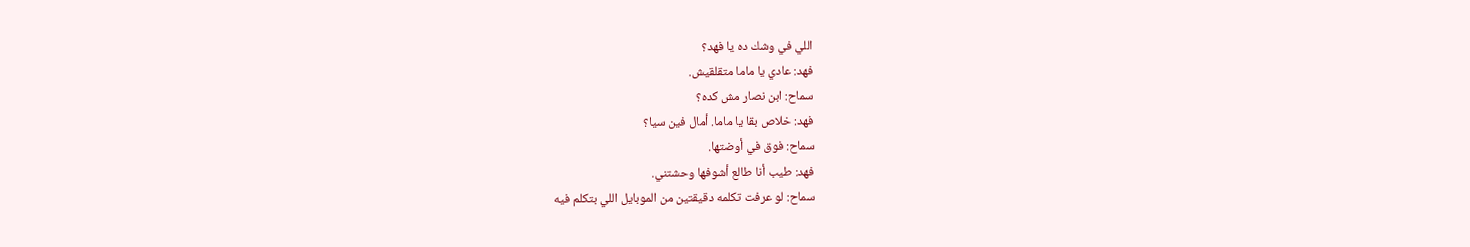اللي في وشك ده يا فهد؟
فهد: عادي يا ماما متقلقيش.
سماح: ابن نصار مش كده؟
فهد: خلاص بقا يا ماما. أمال فين سيا؟
سماح: فوق في أوضتها.
فهد: طيب أنا طالع أشوفها وحشتني.
سماح: لو عرفت تكلمه دقيقتين من الموبايل اللي بتكلم فيه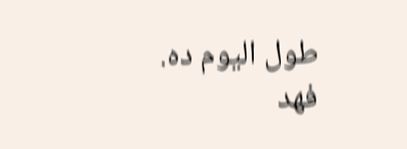طول اليوم ده.
فهد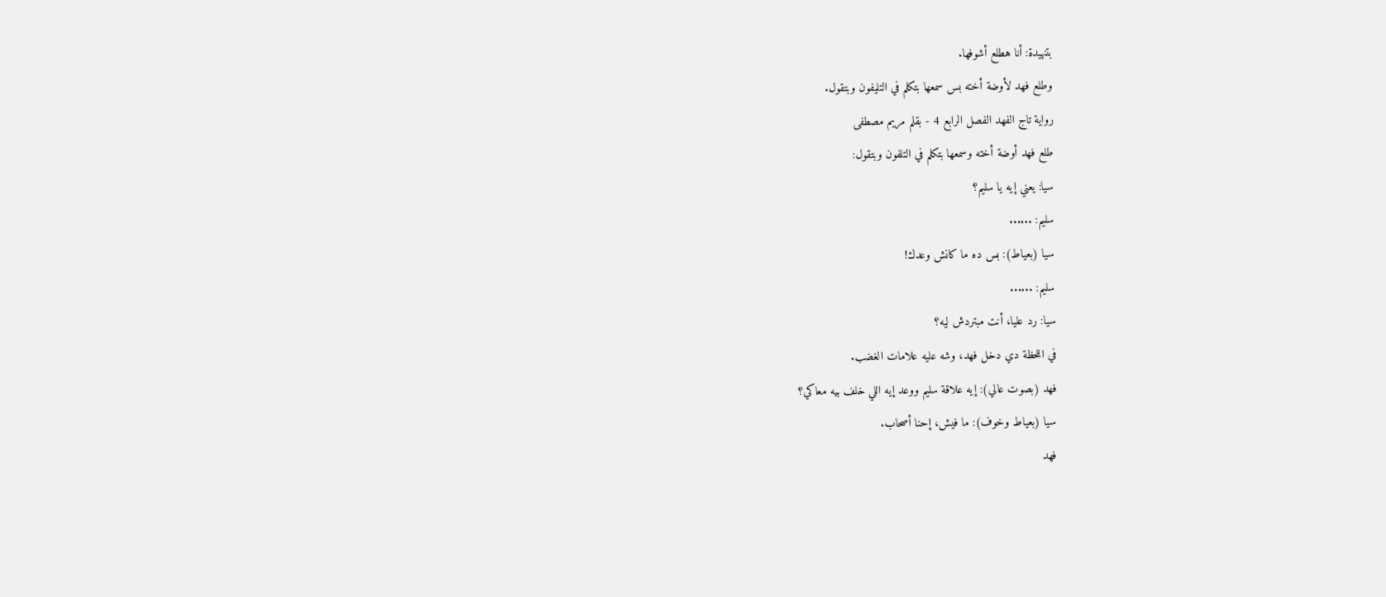بتنهيدة: أنا هطلع أشوفها.
وطلع فهد لأوضة أخته بس سمعها بتكلم في التليفون وبتقول.
رواية تاج الفهد الفصل الرابع 4 - بقلم مريم مصطفى
طلع فهد أوضة أخته وسمعها بتكلم في التلفون وبتقول:
سيا: يعني إيه يا سليم؟
سليم: ......
سيا (بعياط): بس ده ما كانش وعدك!
سليم: ......
سيا: رد عليا، أنت مبتردش ليه؟
في اللحظة دي دخل فهد، وشه عليه علامات الغضب.
فهد (بصوت عالي): إيه علاقة سليم ووعد إيه اللي خلف بيه معاكي؟
سيا (بعياط وخوف): ما فيش، إحنا أصحاب.
فهد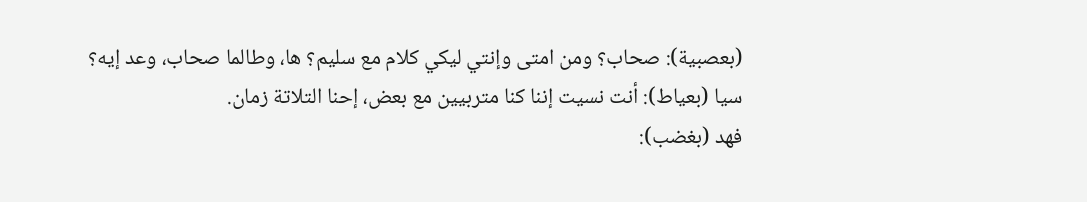(بعصبية): صحاب؟ ومن امتى وإنتي ليكي كلام مع سليم؟ ها، وطالما صحاب، وعد إيه؟
سيا (بعياط): أنت نسيت إننا كنا متربيين مع بعض، إحنا التلاتة زمان.
فهد (بغضب):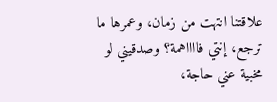علاقتنا انتهت من زمان، وعمرها ما ترجع، إنتي فااااهمة؟ وصدقيني لو مخبية عني حاجة،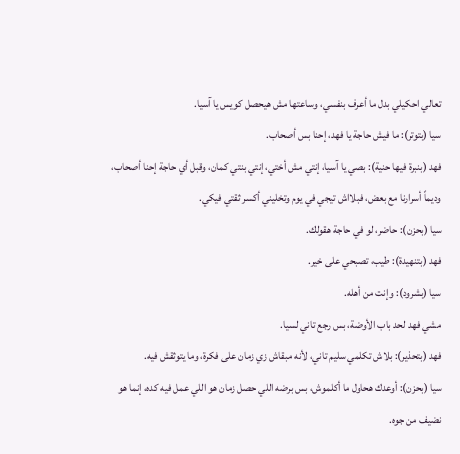تعالي احكيلي بدل ما أعرف بنفسي، وساعتها مش هيحصل كويس يا آسيا.
سيا (بتوتر): ما فيش حاجة يا فهد، إحنا بس أصحاب.
فهد (بنبرة فيها حنية): بصي يا آسيا، إنتي مش أختي، إنتي بنتي كمان، وقبل أي حاجة إحنا أصحاب، وديماً أسرارنا مع بعض، فبلااش تيجي في يوم وتخليني أكسر ثقتي فيكي.
سيا (بحزن): حاضر، لو في حاجة هقولك.
فهد (بتنهيدة): طيب، تصبحي على خير.
سيا (بشرود): وإنت من أهله.
مشي فهد لحد باب الأوضة، بس رجع تاني لسيا.
فهد (بتحذير): بلاش تكلمي سليم تاني، لأنه مبقاش زي زمان على فكرة، وما يتوثقش فيه.
سيا (بحزن): أوعدك هحاول ما أكلموش، بس برضه اللي حصل زمان هو اللي عمل فيه كده، إنما هو نضيف من جوه.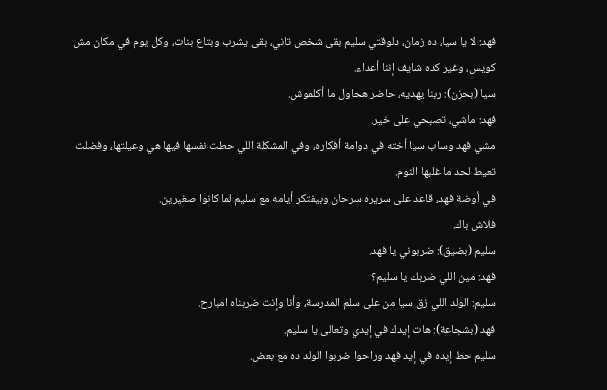فهد: لا يا سيا، ده زمان، دلوقتي سليم بقى شخص تاني، بقى يشرب وبتاع بنات، وكل يوم في مكان مش كويس، وغير كده شايف إننا أعداء.
سيا (بحزن): ربنا يهديه، حاضر هحاول ما أكلموش.
فهد: ماشي، تصبحي على خير.
مشي فهد وساب سيا أخته في دوامة أفكاره، وفي المشكلة اللي حطت نفسها فيها هي وعيلتها، وفضلت تعيط لحد ما غلبها النوم.
في أوضة فهد، قاعد على سريره سرحان وبيفتكر أيامه مع سليم لما كانوا صغيرين.
فلاش باك.
سليم (بضيق): ضربوني يا فهد.
فهد: مين اللي ضربك يا سليم؟
سليم: الولد اللي زق سيا من على سلم المدرسة، وأنا وإنت ضربناه امبارح.
فهد (بشجاعة): هات إيدك في إيدي وتعالى يا سليم.
سليم حط إيده في إيد فهد وراحوا ضربوا الولد ده مع بعض.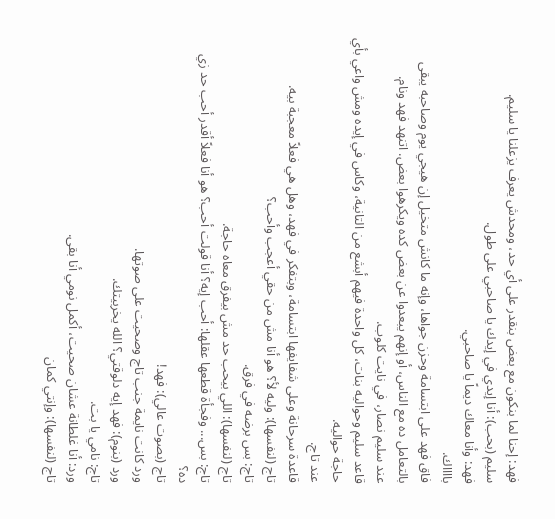فهد: إحنا لما بنكون مع بعض بنقدر على أي حد، ومحدش يعرف يزعلنا يا سليم.
سليم (بحب): أنا إيدي في إيدك يا صاحبي على طول.
فهد: وأنا معاك ديماً يا صاحبي.
بااااك.
فاق فهد على ابتسامة وحزن جواها، وإنه ما كانش متخيل إن هيجي يوم وصاحبه يبقى بالتعامل ده مع الناس، أو إنهم يبعدوا عن بعض كده ويكرهوا بعض. اتنهد فهد ونام.
عند سليم نصار، في نايت كلوب.
قاعد سليم وحواليه بنات، كل واحدة فيهم أبشع من التانية، وكاس في إيده ومش واعي بأي حاجة حواليه.
عند تاج.
قاعدة سرحانة وعلى شفايفها ابتسامة، وبتفكر في فهد، وهل هي فعلاً معجبة بيه.
تاج (لنفسها): وليه لأ؟ هو أنا مش من حقي أعجب وأحب؟
تاج: بس برضه في فرق.
تاج (لنفسها): اللي بيحب حد مش بيفرق معاه حاجة.
تاج: بس... وفجأة قطعها عقلها: أحب إيه؟ أنا قولت أحب؟ هو أنا فعلاً أقدر أحب حد زي ده؟
تاج (بصوت عالي): فهد!
ورد كانت نايمة جنب تاج وصحيت على صوتها.
ورد (بنوم): فهد إيه دلوقتي؟ الله يخربيتك.
تاج: نامي يا بت.
ورد: أنا غلطانة عشان صحيت، أكمل نومي أنا بقى.
تاج (لنفسها): وإنتي كمان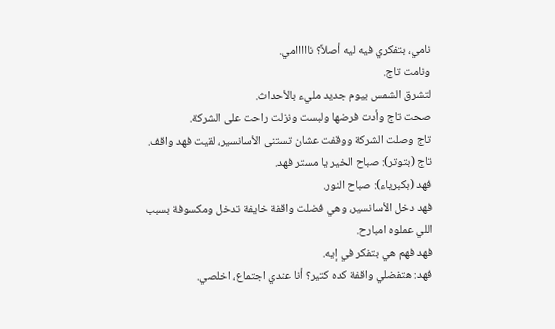نامي، بتفكري فيه ليه أصلاً؟ نااااامي.
ونامت تاج.
لتشرق الشمس بيوم جديد مليء بالأحداث.
صحت تاج وأدت فرضها ولبست ونزلت راحت على الشركة.
تاج وصلت الشركة ووقفت عشان تستنى الأسانسير، لقيت فهد واقف.
تاج (بتوتر): صباح الخير يا مستر فهد.
فهد (بكبرياء): صباح النور.
فهد دخل الأسانسير، وهي فضلت واقفة خايفة تدخل ومكسوفة بسبب اللي عملوه امبارح.
فهد فهم هي بتفكر في إيه.
فهد: هتفضلي واقفة كده كتير؟ أنا عندي اجتماع، اخلصي.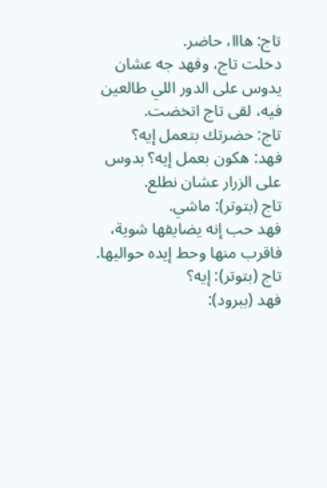تاج: هااا، حاضر.
دخلت تاج، وفهد جه عشان يدوس على الدور اللي طالعين فيه، لقى تاج اتخضت.
تاج: حضرتك بتعمل إيه؟
فهد: هكون بعمل إيه؟ بدوس على الزرار عشان نطلع.
تاج (بتوتر): ماشي.
فهد حب إنه يضايقها شوية، فاقرب منها وحط إيده حواليها.
تاج (بتوتر): إيه؟
فهد (ببرود):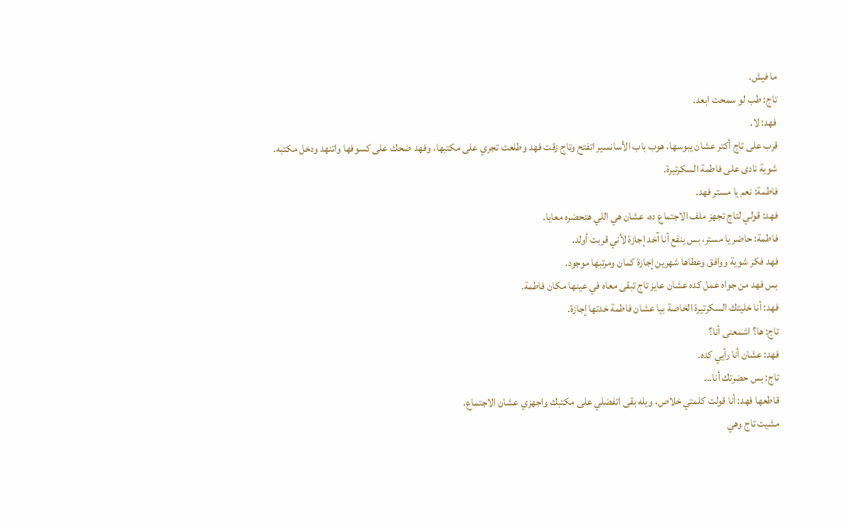ما فيش.
تاج: طب لو سمحت ابعد.
فهد: لا.
قرب على تاج أكتر عشان يبوسها، هوب باب الأسانسير اتفتح وتاج زقت فهد وطلعت تجري على مكتبها، وفهد ضحك على كسوفها واتنهد ودخل مكتبه.
شوية نادى على فاطمة السكرتيرة.
فاطمة: نعم يا مستر فهد.
فهد: قولي لتاج تجهز ملف الاجتماع ده، عشان هي اللي هتحضره معايا.
فاطمة: حاضر يا مستر، بس ينفع أنا آخد إجازة لأني قربت أولد.
فهد فكر شوية ووافق وعطاها شهرين إجازة كمان ومرتبها موجود.
بس فهد من جواه عمل كده عشان عايز تاج تبقى معاه في عينها مكان فاطمة.
فهد: أنا خليتك السكرتيرة الخاصة بيا عشان فاطمة خدتها إجازة.
تاج: ها؟ اشمعنى أنا؟
فهد: عشان أنا رأيي كده.
تاج: بس حضرتك أنا...
قاطعها فهد: أنا قولت كلمتي خلاص، ويله بقى اتفضلي على مكتبك واجهزي عشان الاجتماع.
مشيت تاج وهي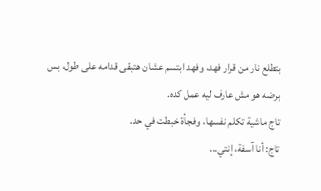بتطلع نار من قرار فهد، وفهد ابتسم عشان هتبقى قدامه على طول، بس برضه هو مش عارف ليه عمل كده.
تاج ماشية تكلم نفسها، وفجأة خبطت في حد.
تاج: أنا آسفة، إنتي...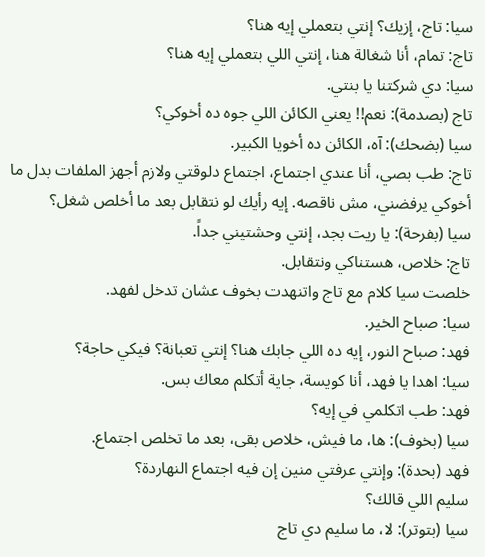سيا: تاج، إزيك؟ إنتي بتعملي إيه هنا؟
تاج: تمام، أنا شغالة هنا، إنتي اللي بتعملي إيه هنا؟
سيا: دي شركتنا يا بنتي.
تاج (بصدمة): نعم!! يعني الكائن اللي جوه ده أخوكي؟
سيا (بضحك): آه، الكائن ده أخويا الكبير.
تاج: طب بصي، أنا عندي اجتماع، اجتماع دلوقتي ولازم أجهز الملفات بدل ما أخوكي يرفضني، مش ناقصه. إيه رأيك لو نتقابل بعد ما أخلص شغل؟
سيا (بفرحة): يا ريت بجد، إنتي وحشتيني جداً.
تاج: خلاص، هستناكي ونتقابل.
خلصت سيا كلام مع تاج واتنهدت بخوف عشان تدخل لفهد.
سيا: صباح الخير.
فهد: صباح النور، إيه ده اللي جابك هنا؟ إنتي تعبانة؟ فيكي حاجة؟
سيا: اهدا يا فهد، أنا كويسة، جاية أتكلم معاك بس.
فهد: طب اتكلمي في إيه؟
سيا (بخوف): ها، ما فيش، خلاص بقى، بعد ما تخلص اجتماع.
فهد (بحدة): وإنتي عرفتي منين إن فيه اجتماع النهاردة؟
سليم اللي قالك؟
سيا (بتوتر): لا، ما سليم دي تاج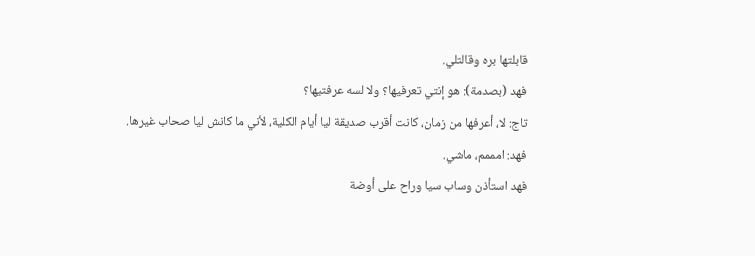قابلتها بره وقالتلي.
فهد (بصدمة): هو إنتي تعرفيها؟ ولا لسه عرفتيها؟
تاج: لا، أعرفها من زمان، كانت أقرب صديقة ليا أيام الكلية، لأني ما كانش ليا صحاب غيرها.
فهد: امممم، ماشي.
فهد استأذن وساب سيا وراح على أوضة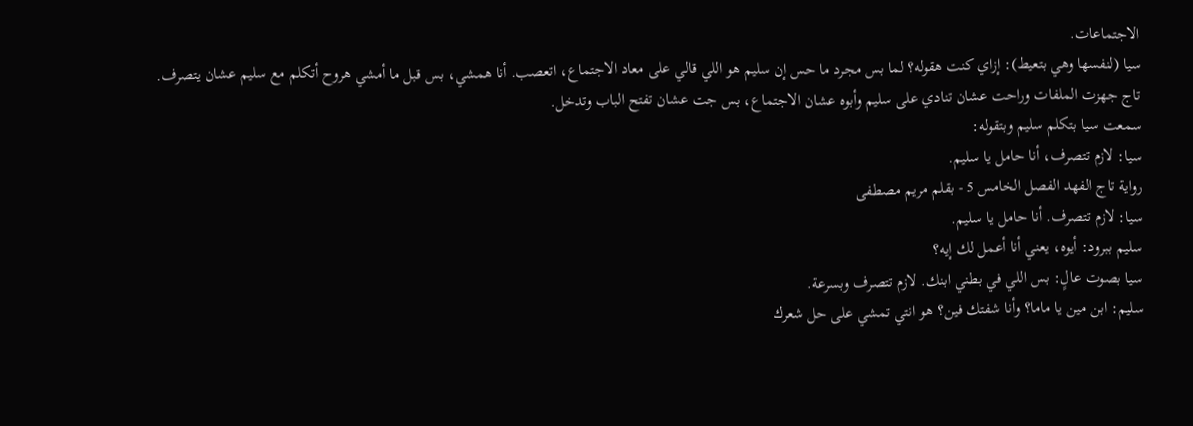الاجتماعات.
سيا (لنفسها وهي بتعيط): إزاي كنت هقوله؟ لما بس مجرد ما حس إن سليم هو اللي قالي على معاد الاجتماع، اتعصب. أنا همشي، بس قبل ما أمشي هروح أتكلم مع سليم عشان يتصرف.
تاج جهزت الملفات وراحت عشان تنادي على سليم وأبوه عشان الاجتماع، بس جت عشان تفتح الباب وتدخل.
سمعت سيا بتكلم سليم وبتقوله:
سيا: لازم تتصرف، أنا حامل يا سليم.
رواية تاج الفهد الفصل الخامس 5 - بقلم مريم مصطفى
سيا: لازم تتصرف. أنا حامل يا سليم.
سليم ببرود: أيوه، يعني أنا أعمل لك إيه؟
سيا بصوت عالٍ: بس اللي في بطني ابنك. لازم تتصرف وبسرعة.
سليم: ابن مين يا ماما؟ وأنا شفتك فين؟ هو انتي تمشي على حل شعرك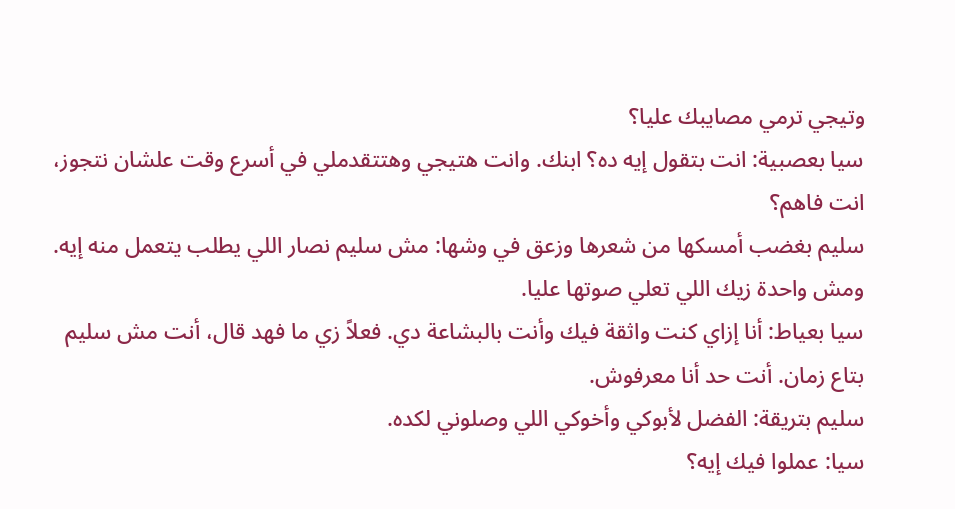وتيجي ترمي مصايبك عليا؟
سيا بعصبية: انت بتقول إيه ده؟ ابنك. وانت هتيجي وهتتقدملي في أسرع وقت علشان نتجوز، انت فاهم؟
سليم بغضب أمسكها من شعرها وزعق في وشها: مش سليم نصار اللي يطلب يتعمل منه إيه. ومش واحدة زيك اللي تعلي صوتها عليا.
سيا بعياط: أنا إزاي كنت واثقة فيك وأنت بالبشاعة دي. فعلاً زي ما فهد قال، أنت مش سليم بتاع زمان. أنت حد أنا معرفوش.
سليم بتريقة: الفضل لأبوكي وأخوكي اللي وصلوني لكده.
سيا: عملوا فيك إيه؟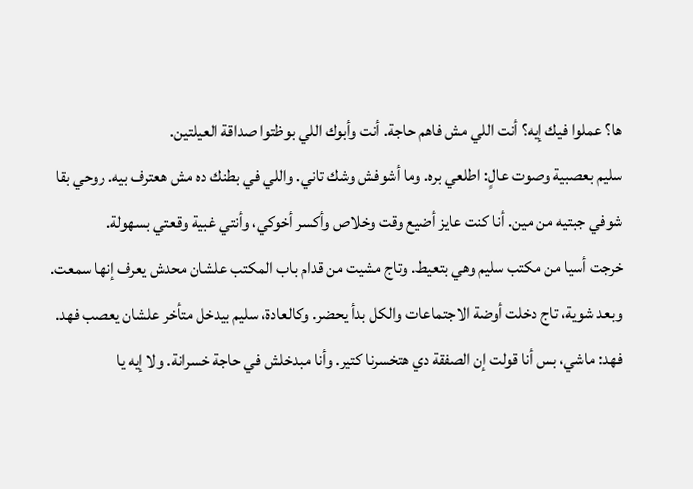ها؟ عملوا فيك إيه؟ أنت اللي مش فاهم حاجة. أنت وأبوك اللي بوظتوا صداقة العيلتين.
سليم بعصبية وصوت عالٍ: اطلعي بره. وما أشوفش وشك تاني. واللي في بطنك ده مش هعترف بيه. روحي بقا شوفي جبتيه من مين. أنا كنت عايز أضيع وقت وخلاص وأكسر أخوكي، وأنتي غبية وقعتي بسهولة.
خرجت أسيا من مكتب سليم وهي بتعيط. وتاج مشيت من قدام باب المكتب علشان محدش يعرف إنها سمعت.
وبعد شوية، تاج دخلت أوضة الاجتماعات والكل بدأ يحضر. وكالعادة، سليم بيدخل متأخر علشان يعصب فهد.
فهد: ماشي، بس أنا قولت إن الصفقة دي هتخسرنا كتير. وأنا مبدخلش في حاجة خسرانة. ولا إيه يا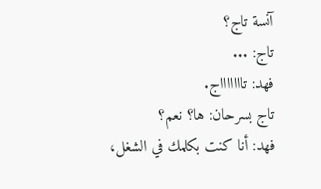آنسة تاج؟
تاج: ...
فهد: تاااااااج.
تاج بسرحان: ها؟ نعم؟
فهد: أنا كنت بكلمك في الشغل،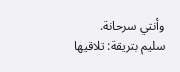وأنتي سرحانة.
سليم بتريقة: تلاقيها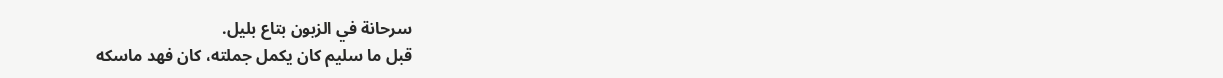سرحانة في الزبون بتاع بليل.
قبل ما سليم كان يكمل جملته، كان فهد ماسكه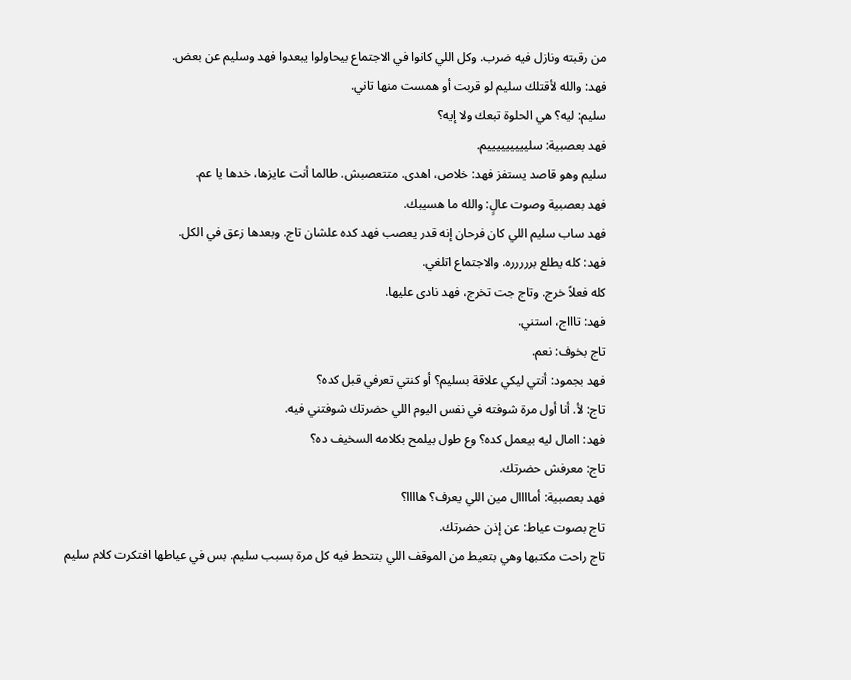من رقبته ونازل فيه ضرب. وكل اللي كانوا في الاجتماع بيحاولوا يبعدوا فهد وسليم عن بعض.
فهد: والله لأقتلك سليم لو قربت أو همست منها تاني.
سليم: ليه؟ هي الحلوة تبعك ولا إيه؟
فهد بعصبية: سليييييييييم.
سليم وهو قاصد يستفز فهد: خلاص، اهدى. متتعصبش. طالما أنت عايزها، خدها يا عم.
فهد بعصبية وصوت عالٍ: والله ما هسيبك.
فهد ساب سليم اللي كان فرحان إنه قدر يعصب فهد كده علشان تاج. وبعدها زعق في الكل.
فهد: كله يطلع بررررره. والاجتماع اتلغي.
كله فعلاً خرج. وتاج جت تخرج، فهد نادى عليها.
فهد: تاااج، استني.
تاج بخوف: نعم.
فهد بجمود: أنتي ليكي علاقة بسليم؟ أو كنتي تعرفي قبل كده؟
تاج: لأ. أنا أول مرة شوفته في نفس اليوم اللي حضرتك شوفتني فيه.
فهد: اامال ليه بيعمل كده؟ وع طول بيلمح بكلامه السخيف ده؟
تاج: معرفش حضرتك.
فهد بعصبية: أماااال مين اللي يعرف؟ هاااا؟
تاج بصوت عياط: عن إذن حضرتك.
تاج راحت مكتبها وهي بتعيط من الموقف اللي بتتحط فيه كل مرة بسبب سليم. بس في عياطها افتكرت كلام سليم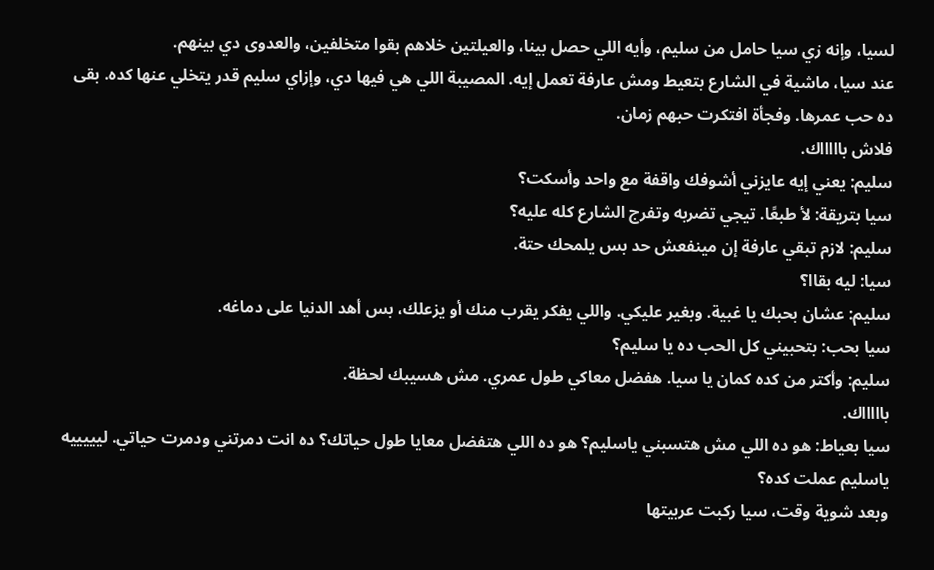لسيا، وإنه زي سيا حامل من سليم، وأيه اللي حصل بينا، والعيلتين خلاهم بقوا متخلفين، والعدوى دي بينهم.
عند سيا، ماشية في الشارع بتعيط ومش عارفة تعمل إيه. المصيبة اللي هي فيها دي، وإزاي سليم قدر يتخلي عنها كده. بقى ده حب عمرها. وفجأة افتكرت حبهم زمان.
فلاش باااااك.
سليم: يعني إيه عايزني أشوفك واقفة مع واحد وأسكت؟
سيا بتريقة: لأ طبعًا. تيجي تضربه وتفرج الشارع كله عليه؟
سليم: لازم تبقي عارفة إن مينفعش حد بس يلمحك حتة.
سيا: ليه بقاا؟
سليم: عشان بحبك يا غبية. وبغير عليكي. واللي يفكر يقرب منك أو يزعلك، بس أهد الدنيا على دماغه.
سيا بحب: بتحبيني كل الحب ده يا سليم؟
سليم: وأكتر من كده كمان يا سيا. هفضل معاكي طول عمري. مش هسيبك لحظة.
باااااك.
سيا بعياط: هو ده اللي مش هتسبني ياسليم؟ هو ده اللي هتفضل معايا طول حياتك؟ ده انت دمرتني ودمرت حياتي. ليييييه ياسليم عملت كده؟
وبعد شوية وقت، سيا ركبت عربيتها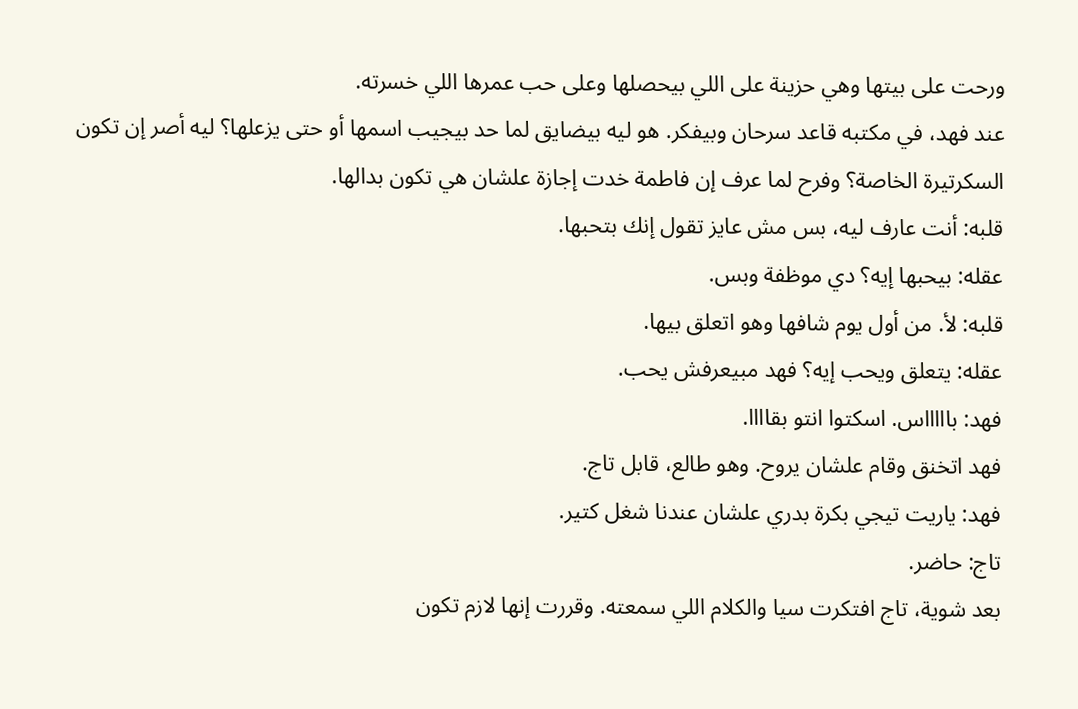ورحت على بيتها وهي حزينة على اللي بيحصلها وعلى حب عمرها اللي خسرته.
عند فهد، في مكتبه قاعد سرحان وبيفكر. هو ليه بيضايق لما حد بيجيب اسمها أو حتى يزعلها؟ ليه أصر إن تكون السكرتيرة الخاصة؟ وفرح لما عرف إن فاطمة خدت إجازة علشان هي تكون بدالها.
قلبه: أنت عارف ليه، بس مش عايز تقول إنك بتحبها.
عقله: بيحبها إيه؟ دي موظفة وبس.
قلبه: لأ. من أول يوم شافها وهو اتعلق بيها.
عقله: يتعلق ويحب إيه؟ فهد مبيعرفش يحب.
فهد: باااااس. اسكتوا انتو بقاااا.
فهد اتخنق وقام علشان يروح. وهو طالع، قابل تاج.
فهد: ياريت تيجي بكرة بدري علشان عندنا شغل كتير.
تاج: حاضر.
بعد شوية، تاج افتكرت سيا والكلام اللي سمعته. وقررت إنها لازم تكون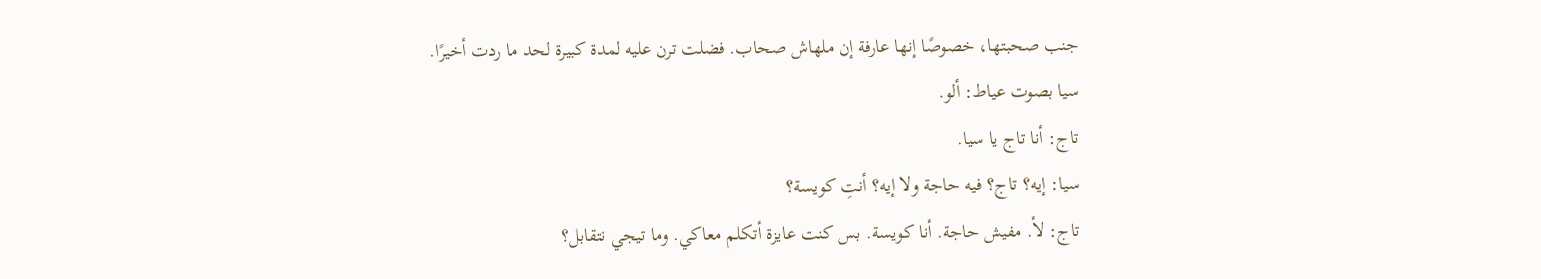جنب صحبتها، خصوصًا إنها عارفة إن ملهاش صحاب. فضلت ترن عليه لمدة كبيرة لحد ما ردت أخيرًا.
سيا بصوت عياط: ألو.
تاج: أنا تاج يا سيا.
سيا: إيه؟ تاج؟ فيه حاجة ولا إيه؟ أنتِ كويسة؟
تاج: لأ. مفيش حاجة. أنا كويسة. بس كنت عايزة أتكلم معاكي. وما تيجي نتقابل؟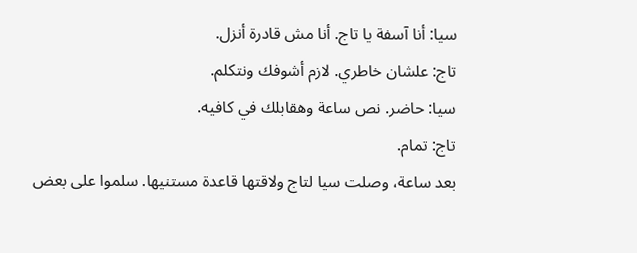سيا: أنا آسفة يا تاج. أنا مش قادرة أنزل.
تاج: علشان خاطري. لازم أشوفك ونتكلم.
سيا: حاضر. نص ساعة وهقابلك في كافيه.
تاج: تمام.
بعد ساعة، وصلت سيا لتاج ولاقتها قاعدة مستنيها. سلموا على بعض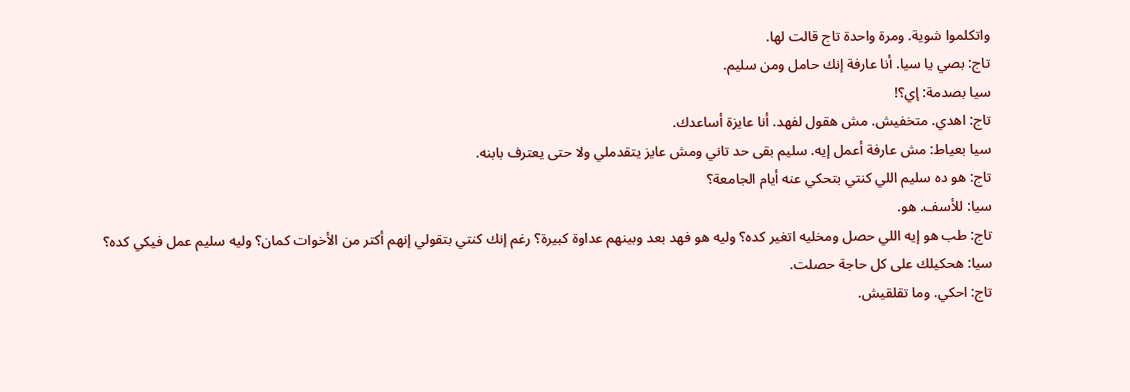واتكلموا شوية. ومرة واحدة تاج قالت لها.
تاج: بصي يا سيا. أنا عارفة إنك حامل ومن سليم.
سيا بصدمة: إي؟!
تاج: اهدي. متخفيش. مش هقول لفهد. أنا عايزة أساعدك.
سيا بعياط: مش عارفة أعمل إيه. سليم بقى حد تاني ومش عايز يتقدملي ولا حتى يعترف بابنه.
تاج: هو ده سليم اللي كنتي بتحكي عنه أيام الجامعة؟
سيا: للأسف. هو.
تاج: طب هو إيه اللي حصل ومخليه اتغير كده؟ وليه هو فهد بعد وبينهم عداوة كبيرة؟ رغم إنك كنتي بتقولي إنهم أكتر من الأخوات كمان؟ وليه سليم عمل فيكي كده؟
سيا: هحكيلك على كل حاجة حصلت.
تاج: احكي. وما تقلقيش.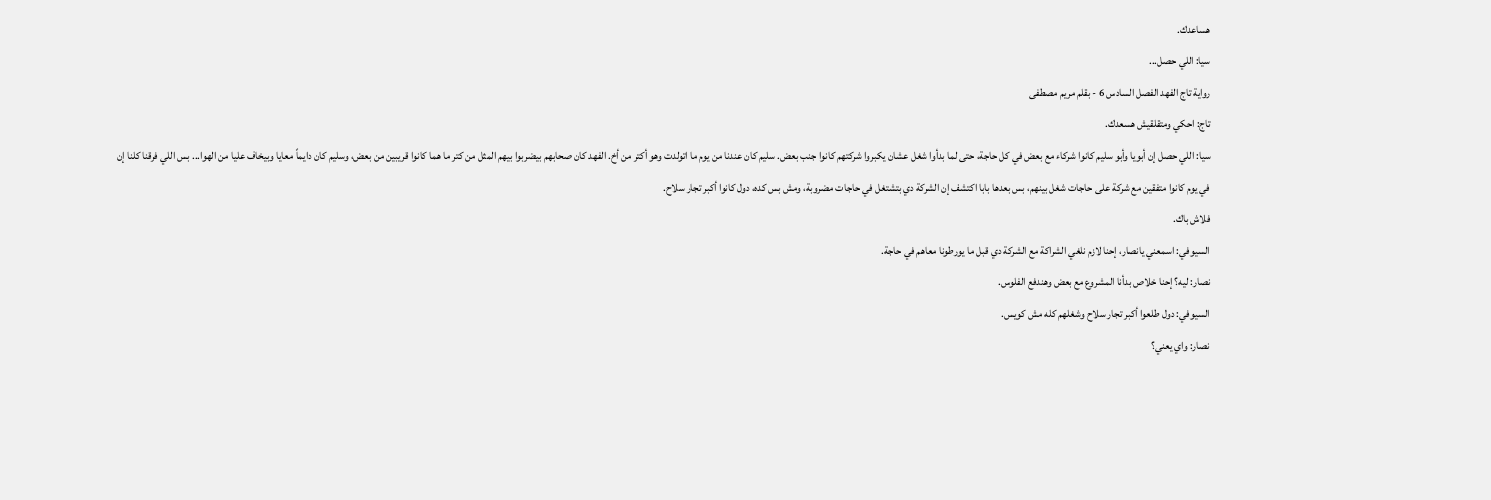هساعدك.
سيا: اللي حصل...
رواية تاج الفهد الفصل السادس 6 - بقلم مريم مصطفى
تاج: احكي ومتقلقيش هسعدك.
سيا: اللي حصل إن أبويا وأبو سليم كانوا شركاء مع بعض في كل حاجة، حتى لما بدأوا شغل عشان يكبروا شركتهم كانوا جنب بعض. سليم كان عندنا من يوم ما اتولدت وهو أكتر من أخ. الفهد كان صحابهم بيضربوا بيهم المثل من كتر ما هما كانوا قريبين من بعض، وسليم كان دايماً معايا وبيخاف عليا من الهوا... بس اللي فرقنا كلنا إن في يوم كانوا متفقين مع شركة على حاجات شغل بينهم، بس بعدها بابا اكتشف إن الشركة دي بتشتغل في حاجات مضروبة، ومش بس كده، دول كانوا أكبر تجار سلاح.
فلاش باك.
السيوفي: اسمعني يانصار، إحنا لازم نلغي الشراكة مع الشركة دي قبل ما يورطونا معاهم في حاجة.
نصار: ليه؟ إحنا خلاص بدأنا المشروع مع بعض وهندفع الفلوس.
السيوفي: دول طلعوا أكبر تجار سلاح وشغلهم كله مش كويس.
نصار: واي يعني؟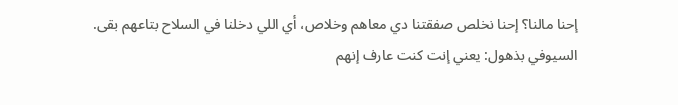إحنا مالنا؟ إحنا نخلص صفقتنا دي معاهم وخلاص، أي اللي دخلنا في السلاح بتاعهم بقى.
السيوفي بذهول: يعني إنت كنت عارف إنهم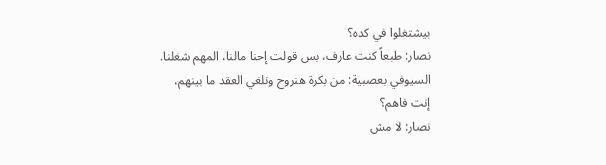بيشتغلوا في كده؟
نصار: طبعاً كنت عارف، بس قولت إحنا مالنا، المهم شغلنا.
السيوفي بعصبية: من بكرة هنروح ونلغي العقد ما بينهم، إنت فاهم؟
نصار: لا مش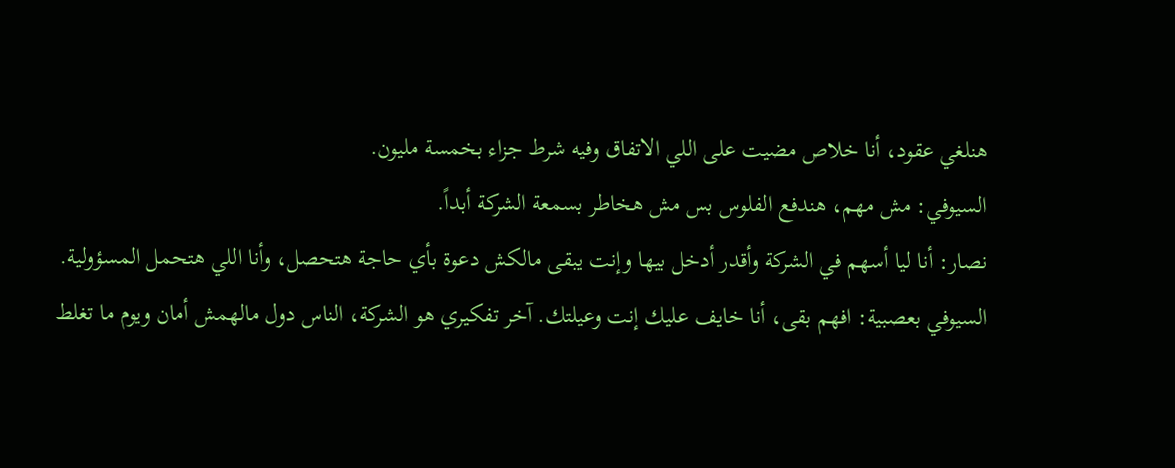هنلغي عقود، أنا خلاص مضيت على اللي الاتفاق وفيه شرط جزاء بخمسة مليون.
السيوفي: مش مهم، هندفع الفلوس بس مش هخاطر بسمعة الشركة أبداً.
نصار: أنا ليا أسهم في الشركة وأقدر أدخل بيها وإنت يبقى مالكش دعوة بأي حاجة هتحصل، وأنا اللي هتحمل المسؤولية.
السيوفي بعصبية: افهم بقى، أنا خايف عليك إنت وعيلتك. آخر تفكيري هو الشركة، الناس دول مالهمش أمان ويوم ما تغلط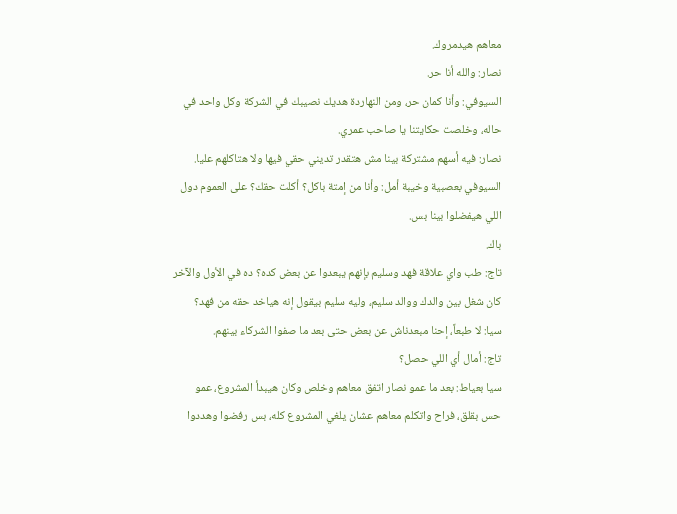معاهم هيدمروك.
نصار: والله أنا حر.
السيوفي: وأنا كمان حر، ومن النهاردة هديك نصيبك في الشركة وكل واحد في حاله، وخلصت حكايتنا يا صاحب عمري.
نصار: فيه أسهم مشتركة بينا مش هتقدر تديني حقي فيها ولا هتاكلهم عليا.
السيوفي بعصبية وخيبة أمل: وأنا من إمتة باكل؟ أكلت حقك؟ على العموم دول اللي هيفضلوا بينا بس.
باك.
تاج: طب واي علاقة فهد وسليم بإنهم يبعدوا عن بعض كده؟ ده في الأول والآخر كان شغل بين والدك ووالد سليم، وليه سليم بيقول إنه هياخد حقه من فهد؟
سيا: لا طبعاً، إحنا مبعدناش عن بعض حتى بعد ما صفوا الشركاء بينهم.
تاج: أمال أي اللي حصل؟
سيا بعياط: بعد ما عمو نصار اتفق معاهم وخلص وكان هيبدأ المشروع، عمو حس بقلق، فراح واتكلم معاهم عشان يلغي المشروع كله، بس رفضوا وهددوا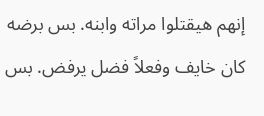إنهم هيقتلوا مراته وابنه. بس برضه كان خايف وفعلاً فضل يرفض. بس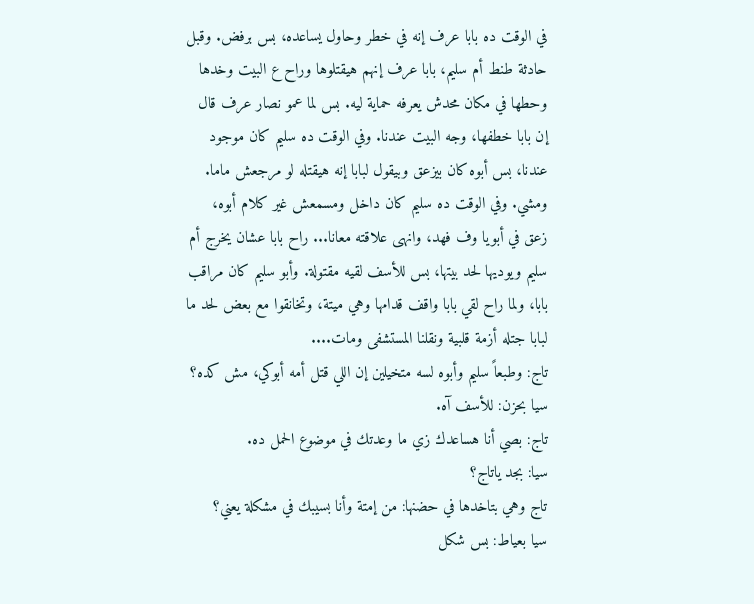في الوقت ده بابا عرف إنه في خطر وحاول يساعده، بس برفض. وقبل حادثة طنط أم سليم، بابا عرف إنهم هيقتلوها وراح ع البيت وخدها وحطها في مكان محدش يعرفه حماية ليه. بس لما عمو نصار عرف قال إن بابا خطفها، وجه البيت عندنا. وفي الوقت ده سليم كان موجود عندنا، بس أبوه كان بيزعق وبيقول لبابا إنه هيقتله لو مرجعش ماما. ومشي. وفي الوقت ده سليم كان داخل ومسمعش غير كلام أبوه، زعق في أبويا وف فهد، وانهى علاقته معانا... راح بابا عشان يخرج أم سليم ويوديها لحد بيتها، بس للأسف لقيه مقتولة. وأبو سليم كان مراقب بابا، ولما راح لقي بابا واقف قدامها وهي ميتة، وتخانقوا مع بعض لحد ما لبابا جتله أزمة قلبية ونقلنا المستشفى ومات....
تاج: وطبعاً سليم وأبوه لسه متخيلين إن اللي قتل أمه أبوكي، مش كده؟
سيا بحزن: للأسف آه.
تاج: بصي أنا هساعدك زي ما وعدتك في موضوع الحمل ده.
سيا: بجد ياتاج؟
تاج وهي بتاخدها في حضنها: من إمتة وأنا بسيبك في مشكلة يعني؟
سيا بعياط: بس شكل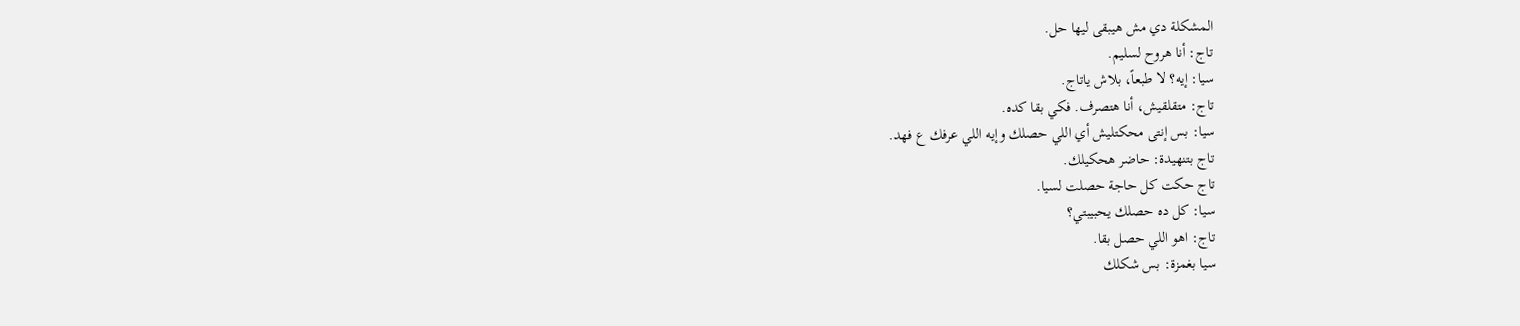المشكلة دي مش هيبقى ليها حل.
تاج: أنا هروح لسليم.
سيا: إيه؟ لا طبعاً، بلاش ياتاج.
تاج: متقلقيش، أنا هتصرف. فكي بقا كده.
سيا: بس إنتى محكتليش أي اللي حصلك وإيه اللي عرفك ع فهد.
تاج بتنهيدة: حاضر هحكيلك.
تاج حكت كل حاجة حصلت لسيا.
سيا: كل ده حصلك يحبيبتي؟
تاج: اهو اللي حصل بقا.
سيا بغمزة: بس شكلك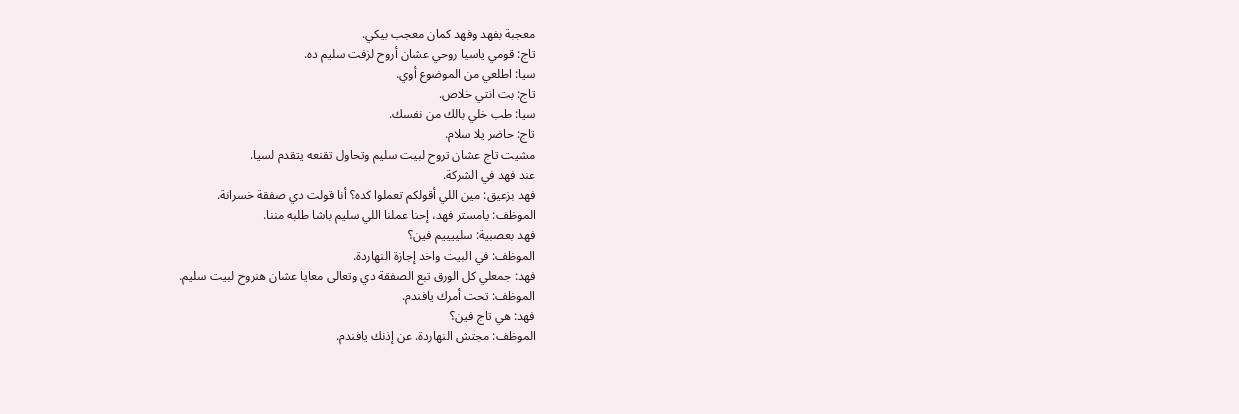معجبة بفهد وفهد كمان معجب بيكي.
تاج: قومي ياسيا روحي عشان أروح لزفت سليم ده.
سيا: اطلعي من الموضوع أوي.
تاج: بت انتي خلاص.
سيا: طب خلي بالك من نفسك.
تاج: حاضر يلا سلام.
مشيت تاج عشان تروح لبيت سليم وتحاول تقنعه يتقدم لسيا.
عند فهد في الشركة.
فهد بزعيق: مين اللي أقولكم تعملوا كده؟ أنا قولت دي صفقة خسرانة.
الموظف: يامستر فهد، إحنا عملنا اللي سليم باشا طلبه مننا.
فهد بعصبية: سلييييم فين؟
الموظف: في البيت واخد إجازة النهاردة.
فهد: جمعلي كل الورق تبع الصفقة دي وتعالى معايا عشان هنروح لبيت سليم.
الموظف: تحت أمرك يافندم.
فهد: هي تاج فين؟
الموظف: مجتش النهاردة. عن إذنك يافندم.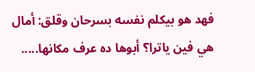فهد هو بيكلم نفسه بسرحان وقلق: أمال هي فين ياترا؟ أبوها ده عرف مكانها.....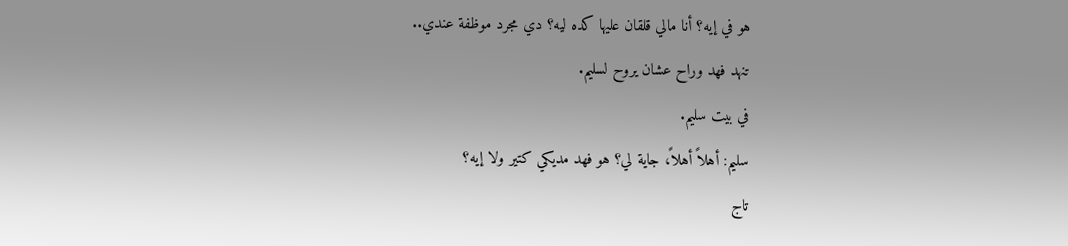هو في إيه؟ أنا مالي قلقان عليها كده ليه؟ دي مجرد موظفة عندي..
تنهد فهد وراح عشان يروح لسليم.
في بيت سليم.
سليم: أهلاً أهلاً، جاية لي؟ هو فهد مديكي كتير ولا إيه؟
تاج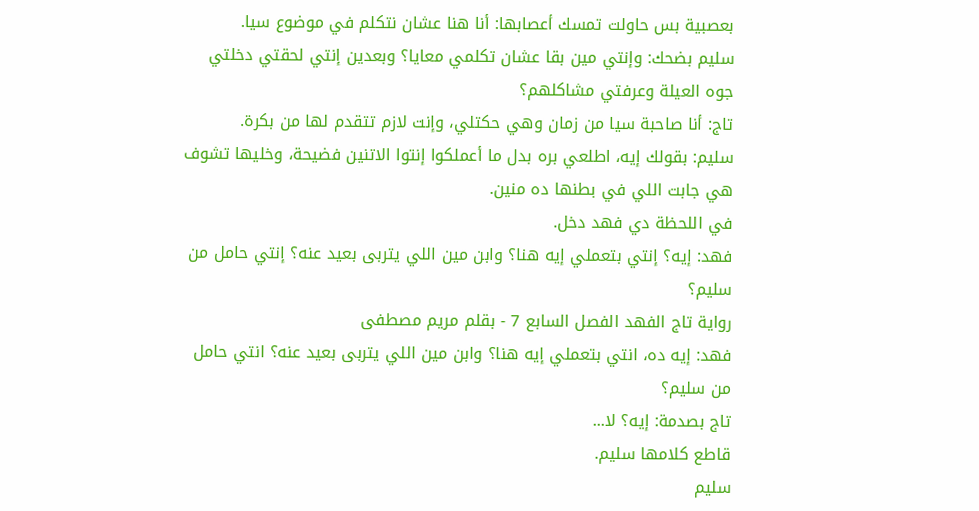بعصبية بس حاولت تمسك أعصابها: أنا هنا عشان نتكلم في موضوع سيا.
سليم بضحك: وإنتي مين بقا عشان تكلمي معايا؟ وبعدين إنتي لحقتي دخلتي جوه العيلة وعرفتي مشاكلهم؟
تاج: أنا صاحبة سيا من زمان وهي حكتلي، وإنت لازم تتقدم لها من بكرة.
سليم: بقولك إيه، اطلعي بره بدل ما أعملكوا إنتوا الاتنين فضيحة، وخليها تشوف هي جابت اللي في بطنها ده منين.
في اللحظة دي فهد دخل.
فهد: إيه؟ إنتي بتعملي إيه هنا؟ وابن مين اللي يتربى بعيد عنه؟ إنتي حامل من سليم؟
رواية تاج الفهد الفصل السابع 7 - بقلم مريم مصطفى
فهد: إيه ده، انتي بتعملي إيه هنا؟ وابن مين اللي يتربى بعيد عنه؟ انتي حامل من سليم؟
تاج بصدمة: إيه؟ لا...
قاطع كلامها سليم.
سليم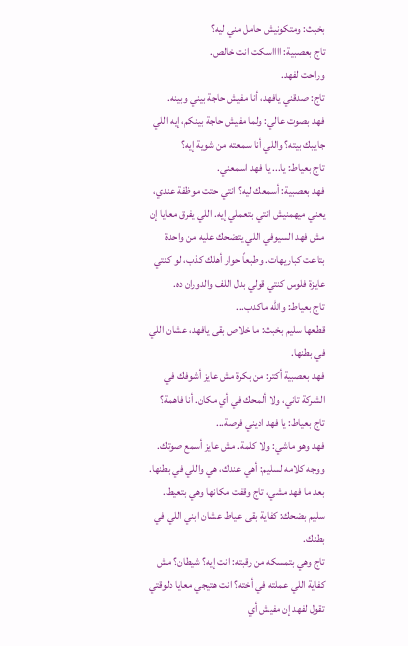بخبث: ومتكونيش حامل مني ليه؟
تاج بعصبية: ااااسكت انت خالص.
وراحت لفهد.
تاج: صدقني يافهد، أنا مفيش حاجة بيني وبينه.
فهد بصوت عالي: ولما مفيش حاجة بينكم، إيه اللي جايبك بيته؟ واللي أنا سمعته من شوية إيه؟
تاج بعياط: يا... يا فهد اسمعني.
فهد بعصبية: أسمعك ليه؟ انتي حتت موظفة عندي، يعني ميهمنيش انتي بتعملي إيه. اللي يفرق معايا إن مش فهد السيوفي اللي يتضحك عليه من واحدة بتاعت كباريهات. وطبعاً حوار أهلك كذب، لو كنتي عايزة فلوس كنتي قولي بدل اللف والدوران ده.
تاج بعياط: والله ماكدب...
قطعها سليم بخبث: ما خلاص بقى يافهد، عشان اللي في بطنها.
فهد بعصبية أكتر: من بكرة مش عايز أشوفك في الشركة تاني، ولا ألمحك في أي مكان. أنا فاهمة؟
تاج بعياط: يا فهد اديني فرصة...
فهد وهو ماشي: ولا كلمة. مش عايز أسمع صوتك.
ووجه كلامه لسليم: أهي عندك، هي واللي في بطنها.
بعد ما فهد مشي، تاج وقفت مكانها وهي بتعيط.
سليم بضحك: كفاية بقى عياط عشان ابني اللي في بطنك.
تاج وهي بتمسكه من رقبته: انت إيه؟ شيطان؟ مش كفاية اللي عملته في أخته؟ انت هتيجي معايا دلوقتي تقول لفهد إن مفيش أي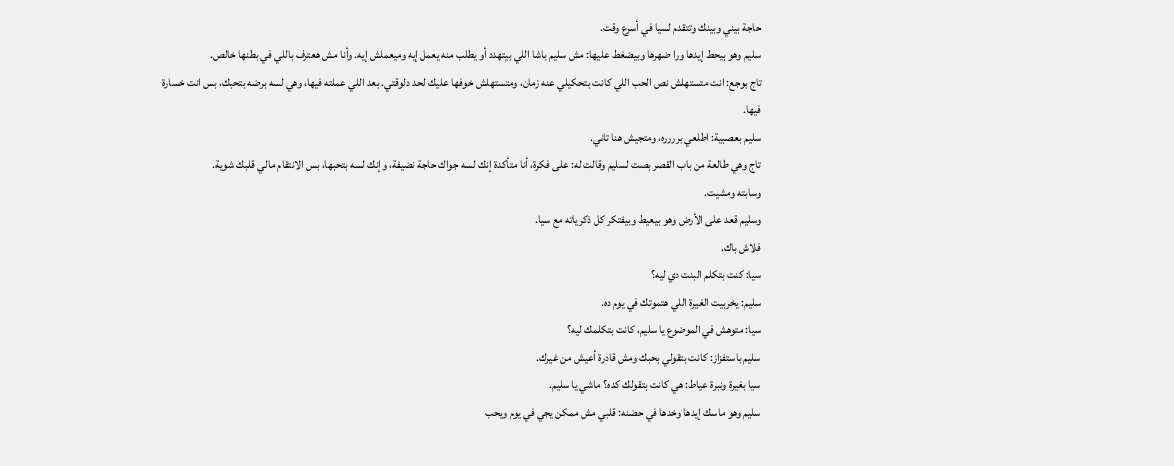حاجة بيني وبينك وتتقدم لسيا في أسرع وقت.
سليم وهو بيحط إيدها ورا ضهرها وبيضغط عليها: مش سليم باشا اللي بيتهدد أو يطلب منه يعمل إيه وميعملش إيه. وأنا مش هعترف باللي في بطنها خالص.
تاج بوجع: انت متستهلش نص الحب اللي كانت بتحكيلي عنه زمان، ومتستهلش خوفها عليك لحد دلوقتي. بعد اللي عملته فيها، وهي لسه برضه بتحبك، بس انت خسارة فيها.
سليم بعصبية: اطلعي برررره، ومتجيش هنا تاني.
تاج وهي طالعة من باب القصر بصت لسليم وقالت له: على فكرة، أنا متأكدة إنك لسه جواك حاجة نضيفة، وإنك لسه بتحبها، بس الانتقام مالي قلبك شوية.
وسابته ومشيت.
وسليم قعد على الأرض وهو بيعيط وبيفتكر كل ذكرياته مع سيا.
فلاش باك.
سيا: كنت بتكلم البنت دي ليه؟
سليم: يخربيت الغيرة اللي هتموتك في يوم ده.
سيا: متوهش في الموضوع يا سليم، كانت بتكلمك ليه؟
سليم باستفزاز: كانت بتقولي بحبك ومش قادرة أعيش من غيرك.
سيا بغيرة ونبرة عياط: هي كانت بتقولك كده؟ ماشي يا سليم.
سليم وهو ماسك إيدها وخدها في حضنه: قلبي مش ممكن يجي في يوم ويحب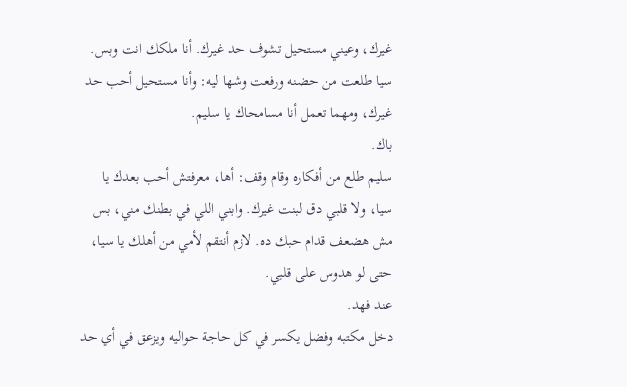غيرك، وعيني مستحيل تشوف حد غيرك. أنا ملكك انت وبس.
سيا طلعت من حضنه ورفعت وشها ليه: وأنا مستحيل أحب حد غيرك، ومهما تعمل أنا مسامحاك يا سليم.
باك.
سليم طلع من أفكاره وقام وقف: أها، معرفتش أحب بعدك يا سيا، ولا قلبي دق لبنت غيرك. وابني اللي في بطنك مني، بس مش هضعف قدام حبك ده. لازم أنتقم لأمي من أهلك يا سيا، حتى لو هدوس على قلبي.
عند فهد.
دخل مكتبه وفضل يكسر في كل حاجة حواليه ويزعق في أي حد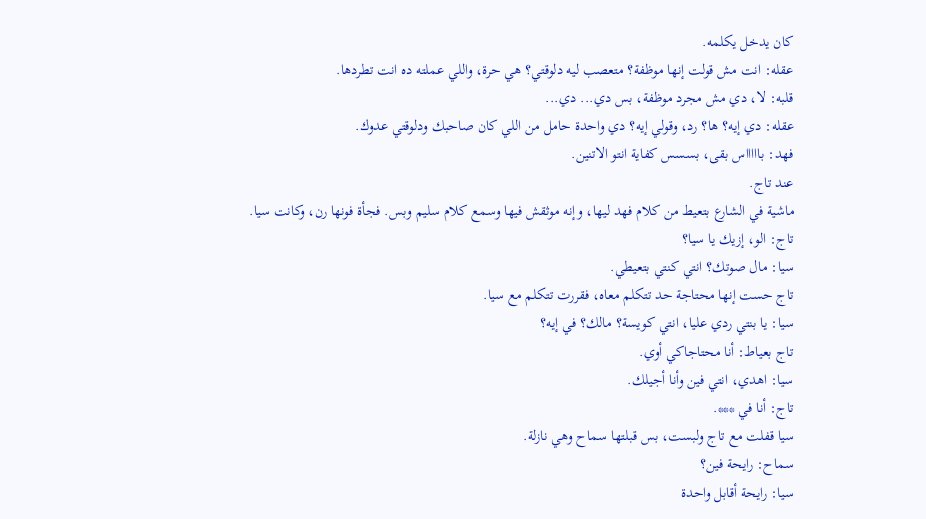كان يدخل يكلمه.
عقله: انت مش قولت إنها موظفة؟ متعصب ليه دلوقتي؟ هي حرة، واللي عملته ده انت تطردها.
قلبه: لا، دي مش مجرد موظفة، بس دي... دي...
عقله: دي إيه؟ ها؟ رد، وقولي إيه؟ دي واحدة حامل من اللي كان صاحبك ودلوقتي عدوك.
فهد: باااااس بقى، بسسس كفاية انتو الاتنين.
عند تاج.
ماشية في الشارع بتعيط من كلام فهد ليها، وإنه موثقش فيها وسمع كلام سليم وبس. فجأة فونها رن، وكانت سيا.
تاج: الو، إزيك يا سيا؟
سيا: مال صوتك؟ انتي كنتي بتعيطي.
تاج حست إنها محتاجة حد تتكلم معاه، فقررت تتكلم مع سيا.
سيا: يا بنتي ردي عليا، انتي كويسة؟ مالك؟ في إيه؟
تاج بعياط: أنا محتاجاكي أوي.
سيا: اهدي، انتي فين وأنا أجيلك.
تاج: أنا في ***.
سيا قفلت مع تاج ولبست، بس قبلتها سماح وهي نازلة.
سماح: رايحة فين؟
سيا: رايحة أقابل واحدة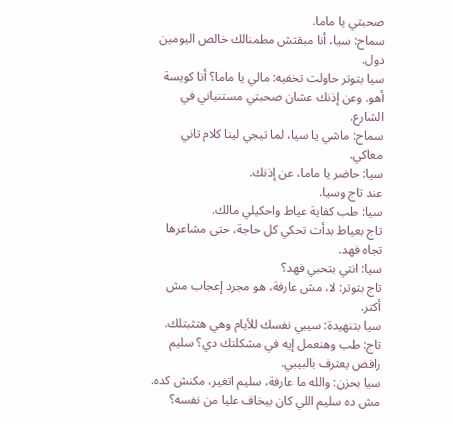صحبتي يا ماما.
سماح: سيا، أنا مبقتش مطمنالك خالص اليومين دول.
سيا بتوتر حاولت تخفيه: مالي يا ماما؟ أنا كويسة أهو. وعن إذنك عشان صحبتي مستنياني في الشارع.
سماح: ماشي يا سيا، لما تيجي لينا كلام تاني معاكي.
سيا: حاضر يا ماما، عن إذنك.
عند تاج وسيا.
سيا: طب كفاية عياط واحكيلي مالك.
تاج بعياط بدأت تحكي كل حاجة، حتى مشاعرها تجاه فهد.
سيا: انتي بتحبي فهد؟
تاج بتوتر: لا، مش عارفة، هو مجرد إعجاب مش أكتر.
سيا بتنهيدة: سيبي نفسك للأيام وهي هتثبتلك.
تاج: طب وهنعمل إيه في مشكلتك دي؟ سليم رافض يعترف بالبيبي.
سيا بحزن: والله ما عارفة، سليم اتغير، مكنش كده. مش ده سليم اللي كان بيخاف عليا من نفسه؟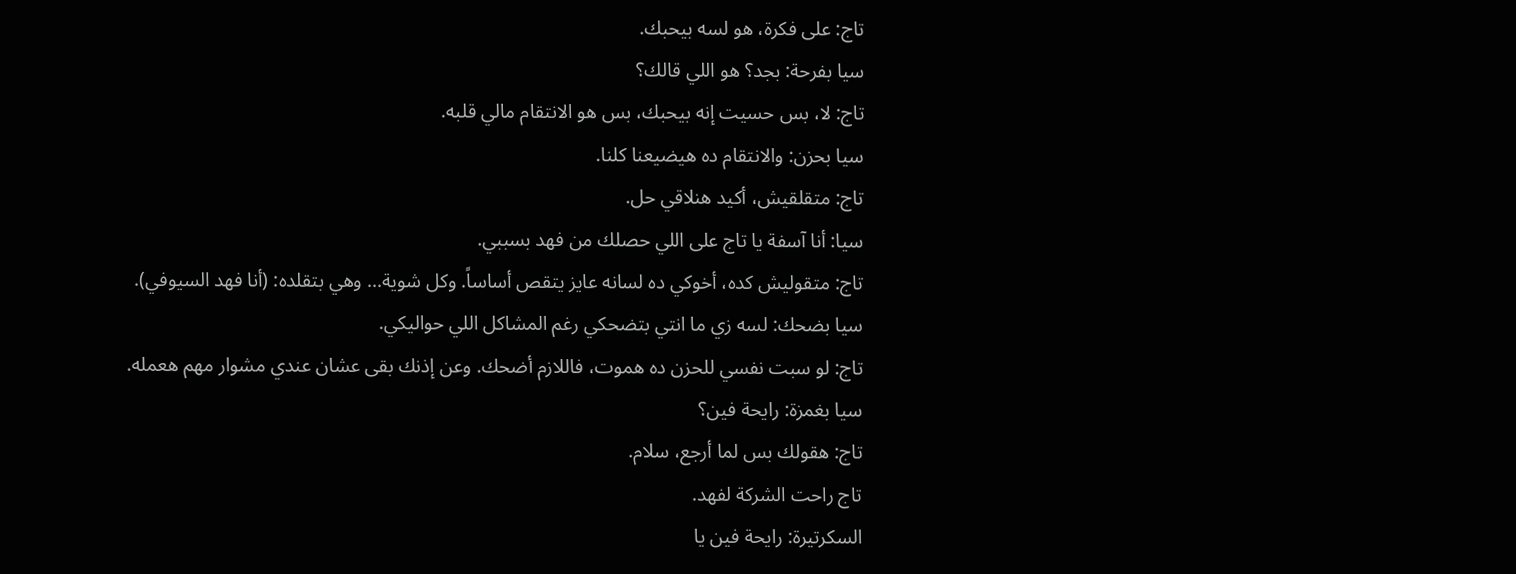تاج: على فكرة، هو لسه بيحبك.
سيا بفرحة: بجد؟ هو اللي قالك؟
تاج: لا، بس حسيت إنه بيحبك، بس هو الانتقام مالي قلبه.
سيا بحزن: والانتقام ده هيضيعنا كلنا.
تاج: متقلقيش، أكيد هنلاقي حل.
سيا: أنا آسفة يا تاج على اللي حصلك من فهد بسببي.
تاج: متقوليش كده، أخوكي ده لسانه عايز يتقص أساساً. وكل شوية... وهي بتقلده: (أنا فهد السيوفي).
سيا بضحك: لسه زي ما انتي بتضحكي رغم المشاكل اللي حواليكي.
تاج: لو سبت نفسي للحزن ده هموت، فاللازم أضحك. وعن إذنك بقى عشان عندي مشوار مهم هعمله.
سيا بغمزة: رايحة فين؟
تاج: هقولك بس لما أرجع، سلام.
تاج راحت الشركة لفهد.
السكرتيرة: رايحة فين يا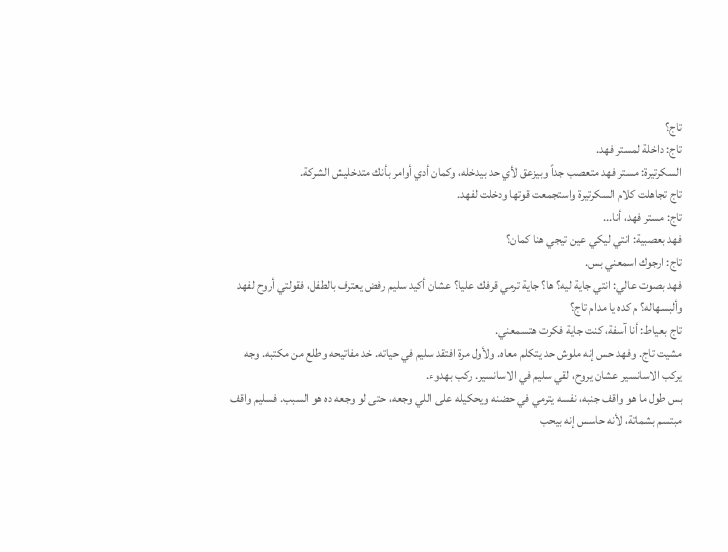تاج؟
تاج: داخلة لمستر فهد.
السكرتيرة: مستر فهد متعصب جداً وبيزعق لأي حد بيدخله، وكمان أدي أوامر بأنك متدخليش الشركة.
تاج تجاهلت كلام السكرتيرة واستجمعت قوتها ودخلت لفهد.
تاج: مستر فهد، أنا...
فهد بعصبية: انتي ليكي عين تيجي هنا كمان؟
تاج: ارجوك اسمعني بس.
فهد بصوت عالي: انتي جاية ليه؟ ها؟ جاية ترمي قرفك عليا؟ عشان أكيد سليم رفض يعترف بالطفل، فقولتي أروح لفهد وألبسهاله؟ م كده يا مدام تاج؟
تاج بعياط: أنا آسفة، كنت جاية فكرت هتسمعني.
مشيت تاج. وفهد حس إنه ملوش حد يتكلم معاه. ولأول مرة افتقد سليم في حياته. خد مفاتيحه وطلع من مكتبه. وجه يركب الاسانسير عشان يروح، لقي سليم في الاسانسير. ركب بهدوء.
بس طول ما هو واقف جنبه، نفسه يترمي في حضنه ويحكيله على اللي وجعه، حتى لو وجعه ده هو السبب. فسليم واقف مبتسم بشماتة، لأنه حاسس إنه بيحب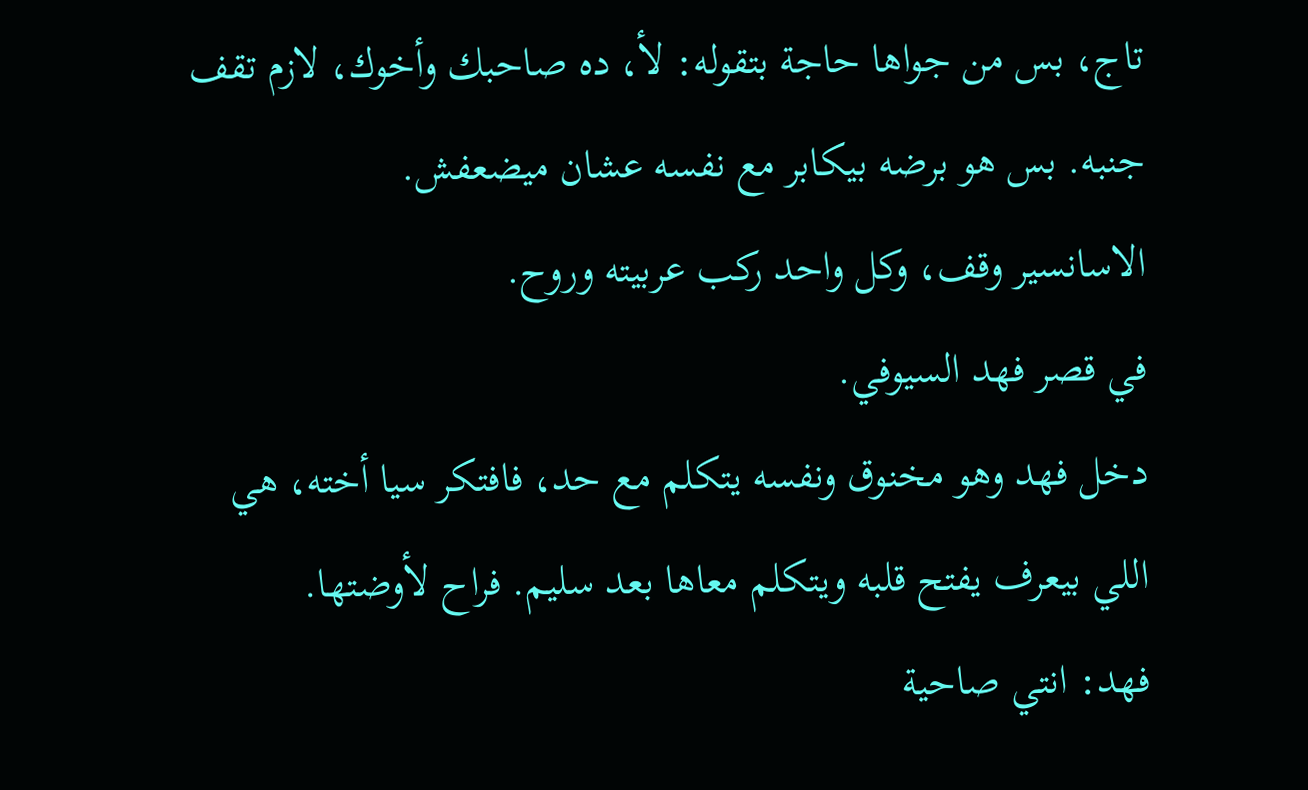تاج، بس من جواها حاجة بتقوله: لأ، ده صاحبك وأخوك، لازم تقف جنبه. بس هو برضه بيكابر مع نفسه عشان ميضعفش.
الاسانسير وقف، وكل واحد ركب عربيته وروح.
في قصر فهد السيوفي.
دخل فهد وهو مخنوق ونفسه يتكلم مع حد، فافتكر سيا أخته، هي اللي بيعرف يفتح قلبه ويتكلم معاها بعد سليم. فراح لأوضتها.
فهد: انتي صاحية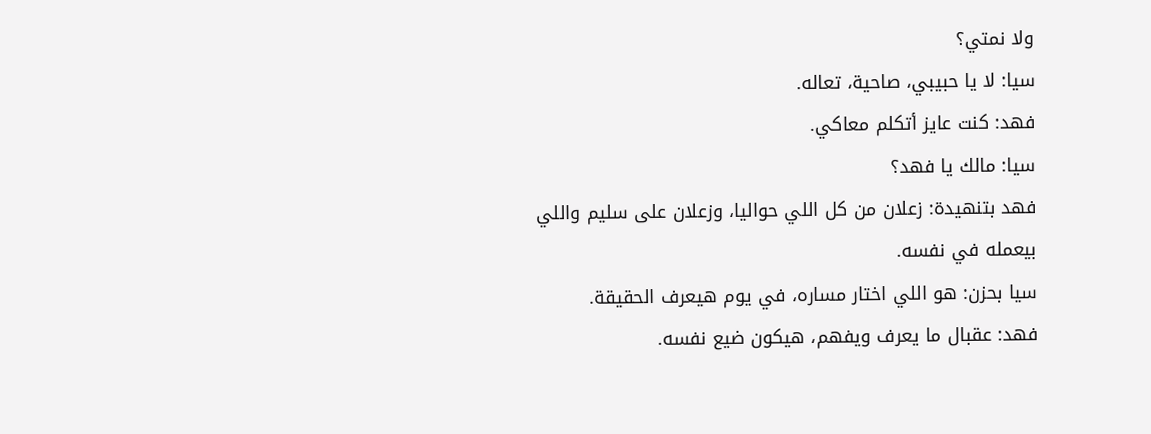ولا نمتي؟
سيا: لا يا حبيبي، صاحية، تعاله.
فهد: كنت عايز أتكلم معاكي.
سيا: مالك يا فهد؟
فهد بتنهيدة: زعلان من كل اللي حواليا، وزعلان على سليم واللي بيعمله في نفسه.
سيا بحزن: هو اللي اختار مساره، في يوم هيعرف الحقيقة.
فهد: عقبال ما يعرف ويفهم، هيكون ضيع نفسه.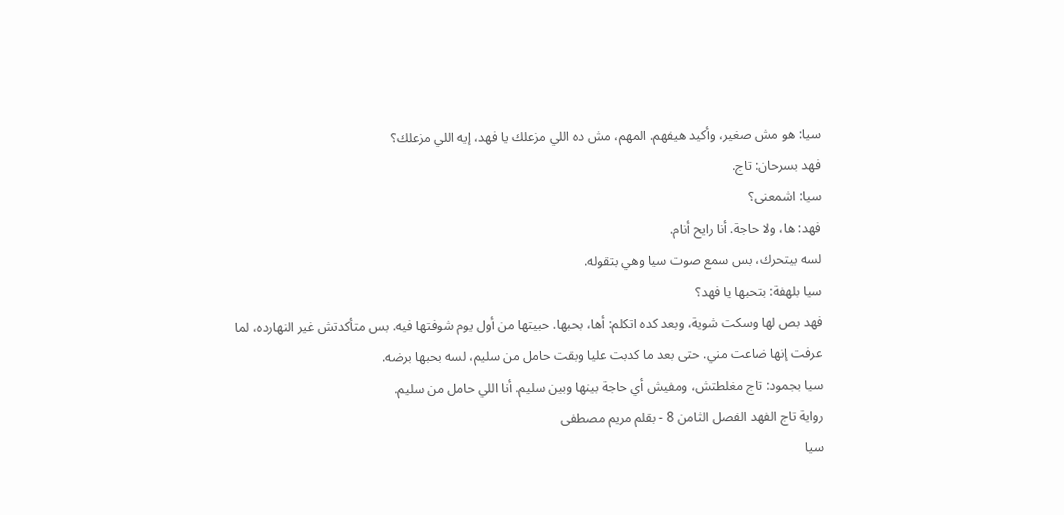سيا: هو مش صغير، وأكيد هيفهم. المهم، مش ده اللي مزعلك يا فهد، إيه اللي مزعلك؟
فهد بسرحان: تاج.
سيا: اشمعنى؟
فهد: ها، ولا حاجة. أنا رايح أنام.
لسه بيتحرك، بس سمع صوت سيا وهي بتقوله.
سيا بلهفة: بتحبها يا فهد؟
فهد بص لها وسكت شوية، وبعد كده اتكلم: أها، بحبها. حبيتها من أول يوم شوفتها فيه. بس متأكدتش غير النهارده، لما عرفت إنها ضاعت مني. حتى بعد ما كدبت عليا وبقت حامل من سليم، لسه بحبها برضه.
سيا بجمود: تاج مغلطتش، ومفيش أي حاجة بينها وبين سليم. أنا اللي حامل من سليم.
رواية تاج الفهد الفصل الثامن 8 - بقلم مريم مصطفى
سيا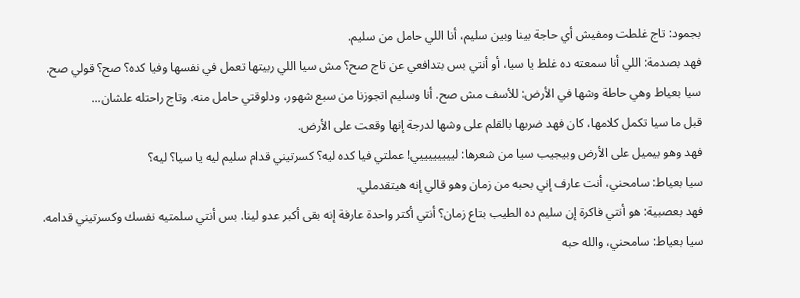بجمود: تاج غلطت ومفيش أي حاجة بينا وبين سليم، أنا اللي حامل من سليم.
فهد بصدمة: اللي أنا سمعته ده غلط يا سيا، أو أنتي بس بتدافعي عن تاج صح؟ مش سيا اللي ربيتها تعمل في نفسها وفيا كده؟ صح؟ قولي صح.
سيا بعياط وهي حاطة وشها في الأرض: للأسف مش صح. أنا وسليم اتجوزنا من سبع شهور، ودلوقتي حامل منه. وتاج راحتله علشان...
قبل ما سيا تكمل كلامها، كان فهد ضربها بالقلم على وشها لدرجة إنها وقعت على الأرض.
فهد وهو بيميل على الأرض وبيجيب سيا من شعرها: لييييييييي! عملتي فيا كده ليه؟ كسرتيني قدام سليم ليه يا سيا؟ ليه؟
سيا بعياط: سامحني، أنت عارف إني بحبه من زمان وهو قالي إنه هيتقدملي.
فهد بعصبية: هو أنتي فاكرة إن سليم ده الطيب بتاع زمان؟ أنتي أكتر واحدة عارفة إنه بقى أكبر عدو لينا. بس أنتي سلمتيه نفسك وكسرتيني قدامه.
سيا بعياط: سامحني، والله حبه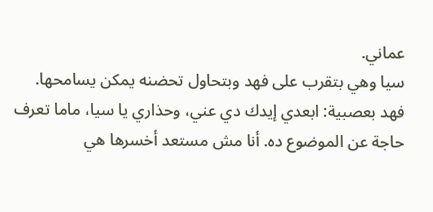عماني.
سيا وهي بتقرب على فهد وبتحاول تحضنه يمكن يسامحها.
فهد بعصبية: ابعدي إيدك دي عني، وحذاري يا سيا، ماما تعرف حاجة عن الموضوع ده. أنا مش مستعد أخسرها هي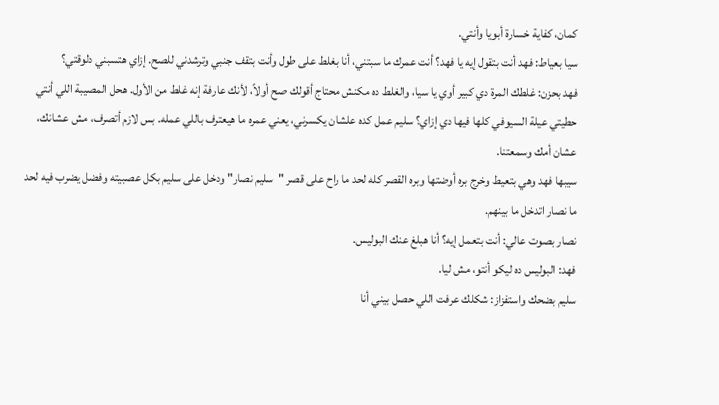كمان، كفاية خسارة أبويا وأنتي.
سيا بعياط: فهد أنت بتقول إيه يا فهد؟ أنت عمرك ما سبتني، أنا بغلط على طول وأنت بتقف جنبي وترشدني للصح. إزاي هتسبني دلوقتي؟
فهد بحزن: غلطك المرة دي كبير أوي يا سيا، والغلط ده مكنش محتاج أقولك صح أولاً، لأنك عارفة إنه غلط من الأول. هحل المصيبة اللي أنتي حطيتي عيلة السيوفي كلها فيها دي إزاي؟ سليم عمل كده علشان يكسرني، يعني عمره ما هيعترف باللي عمله. بس لازم أتصرف، مش عشانك، عشان أمك وسمعتنا.
سيبها فهد وهي بتعيط وخرج بره أوضتها وبره القصر كله لحد ما راح على قصر "سليم نصار" ودخل على سليم بكل عصبيته وفضل يضرب فيه لحد ما نصار اتدخل ما بينهم.
نصار بصوت عالي: أنت بتعمل إيه؟ أنا هبلغ عنك البوليس.
فهد: البوليس ده ليكو أنتو، مش ليا.
سليم بضحك واستفزاز: شكلك عرفت اللي حصل بيني أنا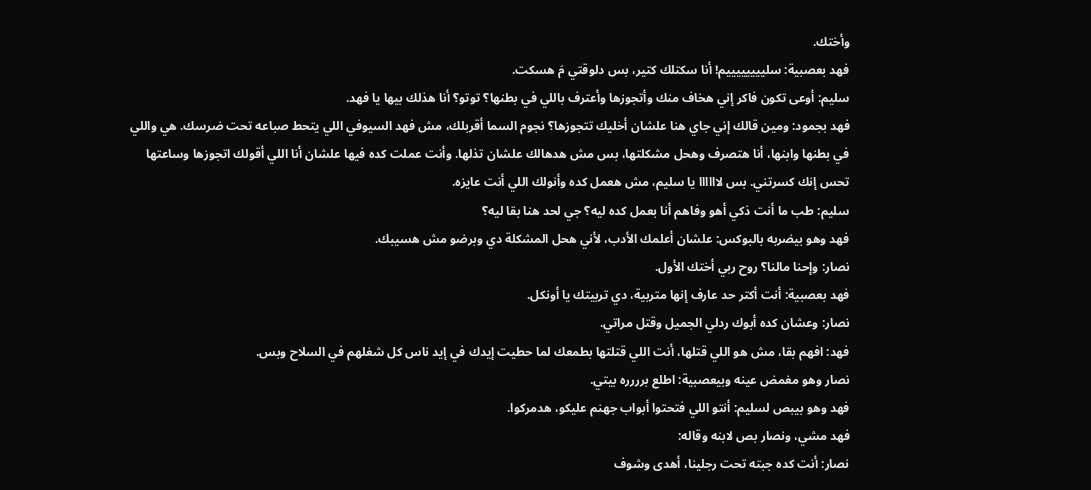وأختك.
فهد بعصبية: سلييييييييم! أنا سكتلك كتير، بس دلوقتي مَ هسكت.
سليم: أوعى تكون فاكر إني هخاف منك وأتجوزها وأعترف باللي في بطنها؟ توتو؟ أنا هذلك بيها يا فهد.
فهد بجمود: ومين قالك إني جاي هنا علشان أخليك تتجوزها؟ نجوم السما أقربلك، مش فهد السيوفي اللي يتحط صباعه تحت ضرسك. هي واللي في بطنها وابنها، أنا هتصرف وهحل مشكلتها، بس مش هدهالك علشان تذلها. وأنت عملت كده فيها علشان أنا اللي أقولك اتجوزها وساعتها تحس إنك كسرتني. بس لاااااا يا سليم، مش هعمل كده وأنولك اللي أنت عايزه.
سليم: طب ما أنت ذكي أهو وفاهم أنا بعمل كده ليه؟ جي لحد هنا بقا ليه؟
فهد وهو بيضربه بالبوكس: علشان أعلمك الأدب، لأني هحل المشكلة دي وبرضو مش هسيبك.
نصار: وإحنا مالنا؟ روح ربي أختك الأول.
فهد بعصبية: أنت أكتر حد عارف إنها متربية، دي تربيتك يا أونكل.
نصار: وعشان كده أبوك ردلي الجميل وقتل مراتي.
فهد: افهم بقا، مش هو اللي قتلها، أنت اللي قتلتها بطمعك لما حطيت إيدك في إيد ناس كل شغلهم في السلاح وبس.
نصار وهو مغمض عينه وبيعصبية: اطلع برررره بيتي.
فهد وهو بيبص لسليم: أنتو اللي فتحتوا أبواب جهنم عليكو، هدمركوا.
فهد مشي، ونصار بص لابنه وقاله:
نصار: أنت كده جبته تحت رجلينا، أهدى وشوف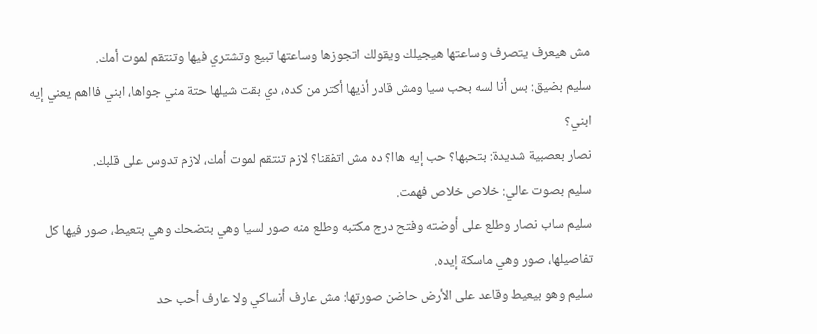مش هيعرف يتصرف وساعتها هيجيلك ويقولك اتجوزها وساعتها تبيع وتشتري فيها وتنتقم لموت أمك.
سليم بضيق: بس أنا لسه بحب سيا ومش قادر أذيها أكتر من كده، دي بقت شيلها حتة مني جواها، ابني فااهم يعني إيه ابني؟
نصار بعصبية شديدة: بتحبها؟ حب إيه هاا؟ ده مش اتفقنا؟ لازم تنتقم لموت أمك، لازم تدوس على قلبك.
سليم بصوت عالي: خلاص خلاص فهمت.
سليم ساب نصار وطلع على أوضته وفتح درج مكتبه وطلع منه صور لسيا وهي بتضحك وهي بتعيط، صور فيها كل تفاصيلها، صور وهي ماسكة إيده.
سليم وهو بيعيط وقاعد على الأرض حاضن صورتها: مش عارف أنساكي ولا عارف أحب حد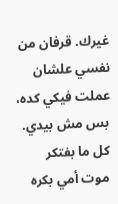غيرك. قرفان من نفسي علشان عملت فيكي كده، بس مش بيدي. كل ما بفتكر موت أمي بكره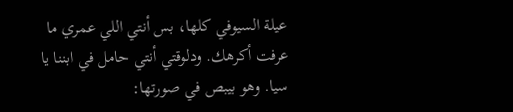عيلة السيوفي كلها، بس أنتي اللي عمري ما عرفت أكرهك. ودلوقتي أنتي حامل في ابننا يا سيا. وهو بيبص في صورتها: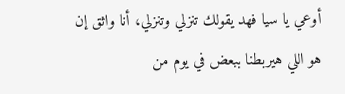أوعي يا سيا فهد يقولك تنزلي وتنزلي، أنا واثق إن هو اللي هيربطنا ببعض في يوم من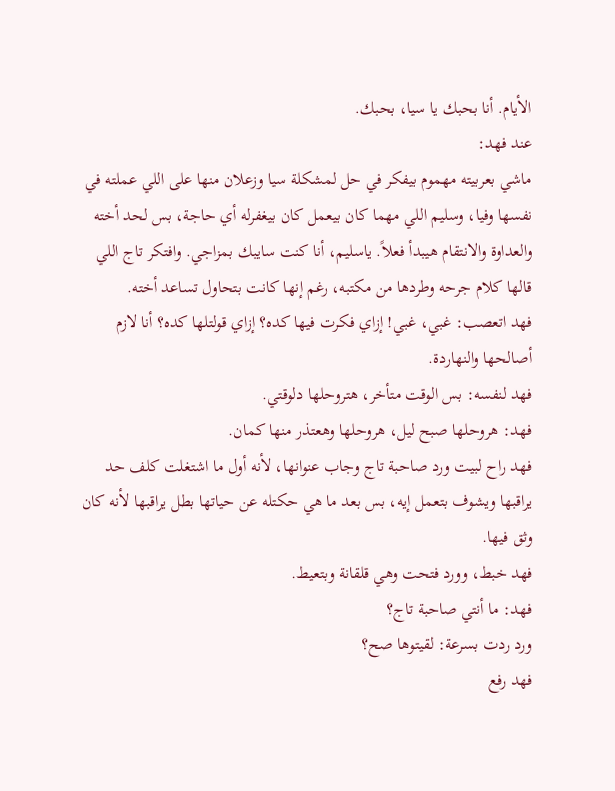الأيام. أنا بحبك يا سيا، بحبك.
عند فهد:
ماشي بعربيته مهموم بيفكر في حل لمشكلة سيا وزعلان منها على اللي عملته في نفسها وفيا، وسليم اللي مهما كان بيعمل كان بيغفرله أي حاجة، بس لحد أخته والعداوة والانتقام هيبدأ فعلاً. ياسليم، أنا كنت سايبك بمزاجي. وافتكر تاج اللي قالها كلام جرحه وطردها من مكتبه، رغم إنها كانت بتحاول تساعد أخته.
فهد اتعصب: غبي، غبي! إزاي فكرت فيها كده؟ إزاي قولتلها كده؟ أنا لازم أصالحها والنهاردة.
فهد لنفسه: بس الوقت متأخر، هتروحلها دلوقتي.
فهد: هروحلها صبح ليل، هروحلها وهعتذر منها كمان.
فهد راح لبيت ورد صاحبة تاج وجاب عنوانها، لأنه أول ما اشتغلت كلف حد يراقبها ويشوف بتعمل إيه، بس بعد ما هي حكتله عن حياتها بطل يراقبها لأنه كان وثق فيها.
فهد خبط، وورد فتحت وهي قلقانة وبتعيط.
فهد: ما أنتي صاحبة تاج؟
ورد ردت بسرعة: لقيتوها صح؟
فهد رفع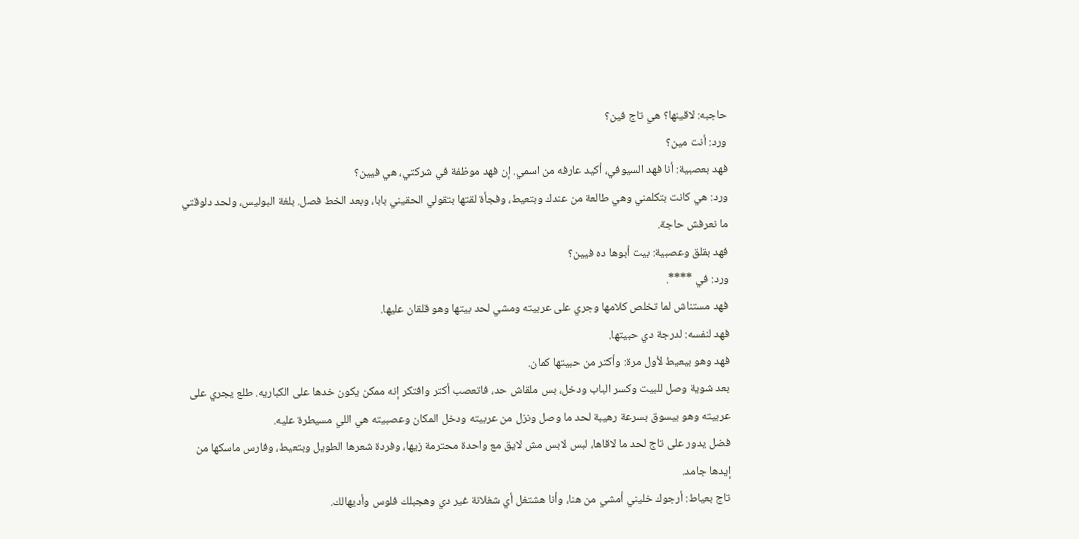حاجبه: لاقينها؟ هي تاج فين؟
ورد: أنت مين؟
فهد بعصبية: أنا فهد السيوفي، أكيد عارفه من اسمي. إن فهد موظفة في شركتي، هي فيين؟
ورد: هي كانت بتكلمني وهي طالعة من عندك وبتعيط، وفجأة لقتها بتقولي الحقيني بابا، وبعد الخط فصل. بلغة البوليس، ولحد دلوقتي ما نعرفش حاجة.
فهد بقلق وعصبية: بيت أبوها ده فيين؟
ورد: في ****.
فهد مستناش لما تخلص كلامها وجري على عربيته ومشي لحد بيتها وهو قلقان عليها.
فهد لنفسه: لدرجة دي حبيتها.
فهد وهو بيعيط لأول مرة: وأكتر من حبيتها كمان.
بعد شوية وصل للبيت وكسر الباب ودخل، بس ملقاش حد، فاتعصب أكتر وافتكر إنه ممكن يكون خدها على الكباريه. طلع يجري على عربيته وهو بيسوق بسرعة رهيبة لحد ما وصل ونزل من عربيته ودخل المكان وعصبيته هي اللي مسيطرة عليه.
فضل يدور على تاج لحد ما لاقاها، لبس لابس مش لايق مع واحدة محترمة زيها، وفردة شعرها الطويل وبتعيط، وفارس ماسكها من إيدها جامد.
تاج بعياط: أرجوك خليني أمشي من هنا، وأنا هشتغل أي شغلانة غير دي وهجبلك فلوس وأديهالك.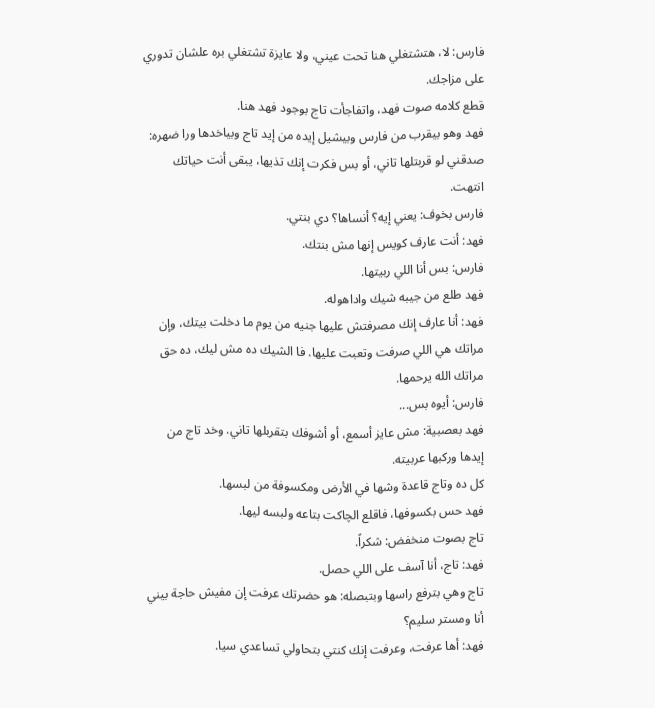فارس: لا، هتشتغلي هنا تحت عيني، ولا عايزة تشتغلي بره علشان تدوري على مزاجك.
قطع كلامه صوت فهد، واتفاجأت تاج بوجود فهد هنا.
فهد وهو بيقرب من فارس وبيشيل إيده من إيد تاج وبياخدها ورا ضهره: صدقني لو قربتلها تاني، أو بس فكرت إنك تذيها، يبقى أنت حياتك انتهت.
فارس بخوف: يعني إيه؟ أنساها؟ دي بنتي.
فهد: أنت عارف كويس إنها مش بنتك.
فارس: بس أنا اللي ربيتها.
فهد طلع من جيبه شيك واداهوله.
فهد: أنا عارف إنك مصرفتش عليها جنيه من يوم ما دخلت بيتك، وإن مراتك هي اللي صرفت وتعبت عليها. فا الشيك ده مش ليك، ده حق مراتك الله يرحمها.
فارس: أيوه بس...
فهد بعصبية: مش عايز أسمع، أو أشوفك بتقربلها تاني. وخد تاج من إيدها وركبها عربيته.
كل ده وتاج قاعدة وشها في الأرض ومكسوفة من لبسها.
فهد حس بكسوفها، فاقلع الچاكت بتاعه ولبسه ليها.
تاج بصوت منخفض: شكراً.
فهد: تاج، أنا آسف على اللي حصل.
تاج وهي بترفع راسها وبتبصله: هو حضرتك عرفت إن مفيش حاجة بيني أنا ومستر سليم؟
فهد: أها عرفت، وعرفت إنك كنتي بتحاولي تساعدي سيا.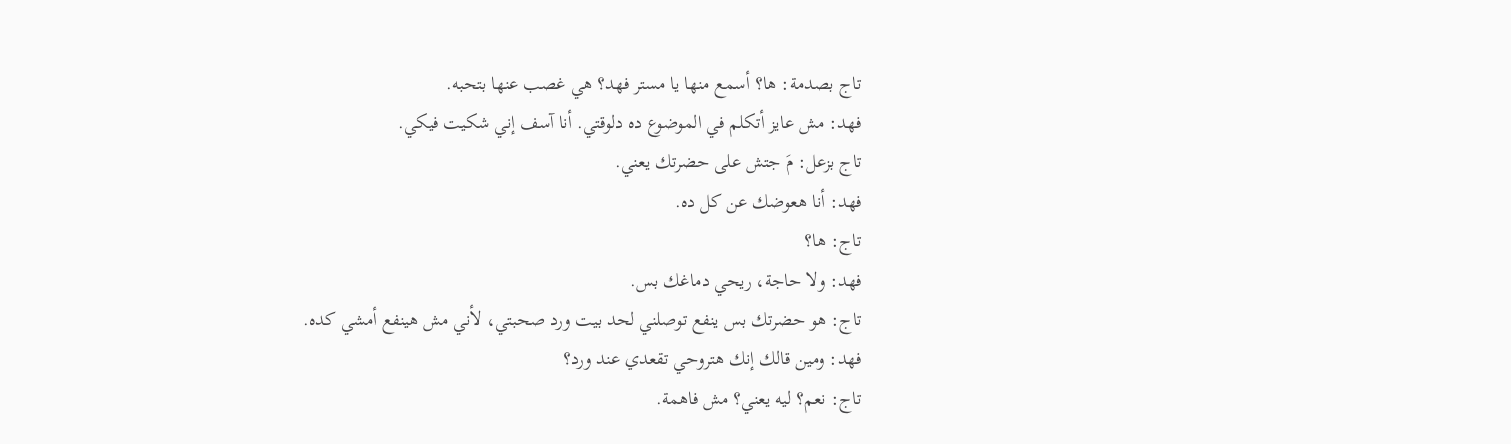تاج بصدمة: ها؟ أسمع منها يا مستر فهد؟ هي غصب عنها بتحبه.
فهد: مش عايز أتكلم في الموضوع ده دلوقتي. أنا آسف إني شكيت فيكي.
تاج بزعل: مَ جتش على حضرتك يعني.
فهد: أنا هعوضك عن كل ده.
تاج: ها؟
فهد: ولا حاجة، ريحي دماغك بس.
تاج: هو حضرتك بس ينفع توصلني لحد بيت ورد صحبتي، لأني مش هينفع أمشي كده.
فهد: ومين قالك إنك هتروحي تقعدي عند ورد؟
تاج: نعم؟ ليه يعني؟ مش فاهمة.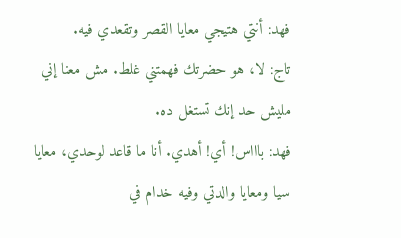فهد: أنتي هتيجي معايا القصر وتقعدي فيه.
تاج: لا، هو حضرتك فهمتني غلط. مش معنا إني مليش حد إنك تستغل ده.
فهد: باااس! أي! أهدي. أنا ما قاعد لوحدي، معايا سيا ومعايا والدتي وفيه خدام في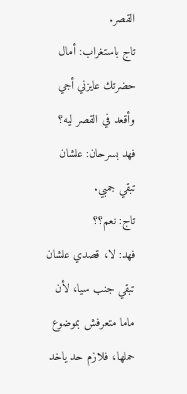القصر.
تاج باستغراب: أمال حضرتك عايزني أجي وأقعد في القصر ليه؟
فهد بسرحان: علشان تبقي جمبي.
تاج: نعم؟؟
فهد: لا، قصدي علشان تبقي جنب سيا، لأن ماما متعرفش بموضوع حملها، فلازم حد ياخد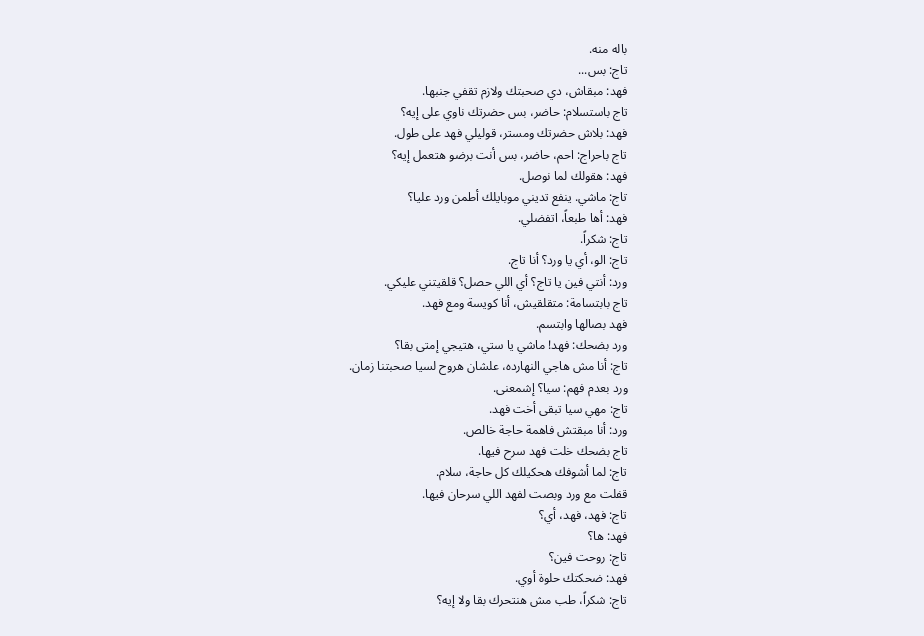باله منه.
تاج: بس...
فهد: مبقاش، دي صحبتك ولازم تقفي جنبها.
تاج باستسلام: حاضر، بس حضرتك ناوي على إيه؟
فهد: بلاش حضرتك ومستر، قوليلي فهد على طول.
تاج باحراج: احم، حاضر، بس أنت برضو هتعمل إيه؟
فهد: هقولك لما نوصل.
تاج: ماشي. ينفع تديني موبايلك أطمن ورد عليا؟
فهد: أها طبعاً، اتفضلي.
تاج: شكراً.
تاج: الو، أي يا ورد؟ أنا تاج.
ورد: أنتي فين يا تاج؟ أي اللي حصل؟ قلقيتني عليكي.
تاج بابتسامة: متقلقيش، أنا كويسة ومع فهد.
فهد بصالها وابتسم.
ورد بضحك: فهد! ماشي يا ستي، هتيجي إمتى بقا؟
تاج: أنا مش هاجي النهارده، علشان هروح لسيا صحبتنا زمان.
ورد بعدم فهم: سيا؟ إشمعنى.
تاج: مهي سيا تبقى أخت فهد.
ورد: أنا مبقتش فاهمة حاجة خالص.
تاج بضحك خلت فهد سرح فيها.
تاج: لما أشوفك هحكيلك كل حاجة، سلام.
قفلت مع ورد وبصت لفهد اللي سرحان فيها.
تاج: فهد، فهد، أي؟
فهد: ها؟
تاج: روحت فين؟
فهد: ضحكتك حلوة أوي.
تاج: شكراً، طب مش هنتحرك بقا ولا إيه؟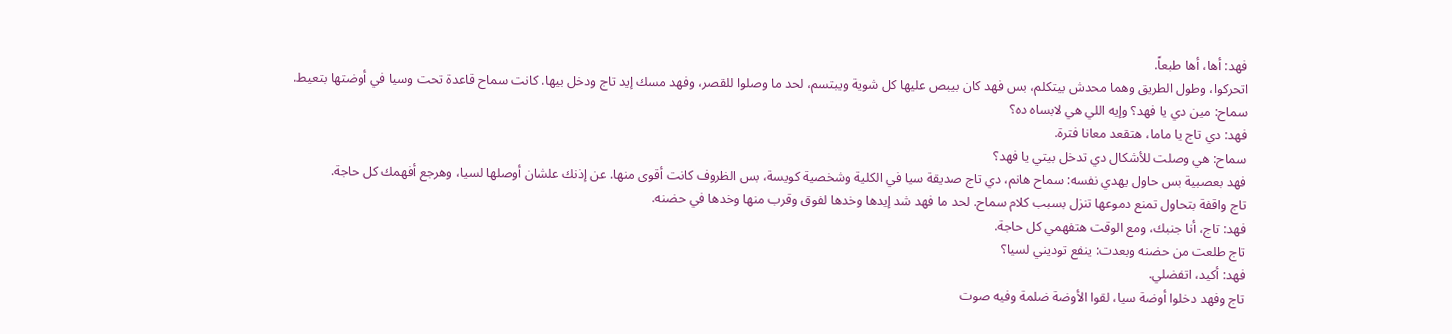فهد: أها، أها طبعاً.
اتحركوا، وطول الطريق وهما محدش بيتكلم، بس فهد كان بيبص عليها كل شوية ويبتسم، لحد ما وصلوا للقصر، وفهد مسك إيد تاج ودخل بيها. كانت سماح قاعدة تحت وسيا في أوضتها بتعيط.
سماح: مين دي يا فهد؟ وإيه اللي هي لابساه ده؟
فهد: دي تاج يا ماما، هتقعد معانا فترة.
سماح: هي وصلت للأشكال دي تدخل بيتي يا فهد؟
فهد بعصبية بس حاول يهدي نفسه: سماح هانم، دي تاج صديقة سيا في الكلية وشخصية كويسة، بس الظروف كانت أقوى منها. عن إذنك علشان أوصلها لسيا، وهرجع أفهمك كل حاجة.
تاج واقفة بتحاول تمنع دموعها تنزل بسبب كلام سماح. لحد ما فهد شد إيدها وخدها لفوق وقرب منها وخدها في حضنه.
فهد: تاج، أنا جنبك، ومع الوقت هتفهمي كل حاجة.
تاج طلعت من حضنه وبعدت: ينفع توديني لسيا؟
فهد: أكيد، اتفضلي.
تاج وفهد دخلوا أوضة سيا، لقوا الأوضة ضلمة وفيه صوت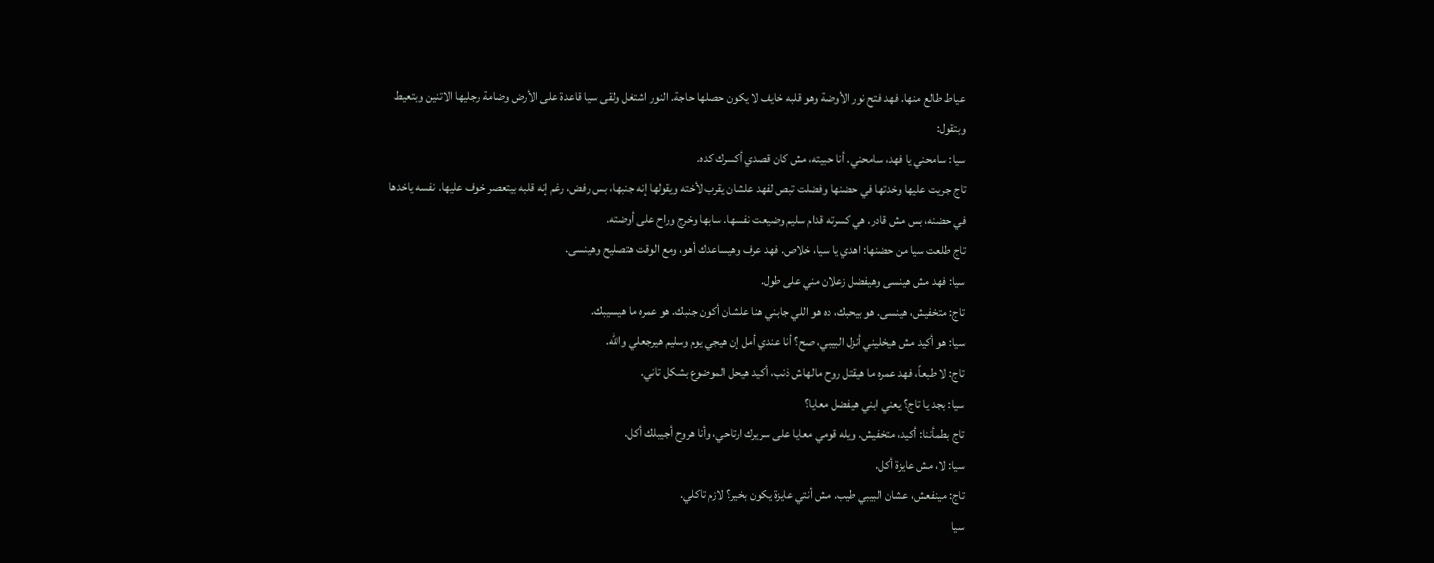عياط طالع منها. فهد فتح نور الأوضة وهو قلبه خايف لا يكون حصلها حاجة. النور اشتغل ولقى سيا قاعدة على الأرض وضامة رجليها الاتنين وبتعيط وبتقول:
سيا: سامحني يا فهد، سامحني. أنا حبيته، مش كان قصدي أكسرك كده.
تاج جريت عليها وخدتها في حضنها وفضلت تبص لفهد علشان يقرب لأخته ويقولها إنه جنبها، بس رفض، رغم إنه قلبه بيتعصر خوف عليها. نفسه ياخدها في حضنه، بس مش قادر. هي كسرته قدام سليم وضيعت نفسها. سابها وخرج وراح على أوضته.
تاج طلعت سيا من حضنها: اهدي يا سيا، خلاص. فهد عرف وهيساعدك أهو، ومع الوقت هتصليح وهينسى.
سيا: فهد مش هينسى وهيفضل زعلان مني على طول.
تاج: متخفيش، هينسى. هو بيحبك، ده هو اللي جابني هنا علشان أكون جنبك. هو عمره ما هيسيبك.
سيا: هو أكيد مش هيخليني أنزل البيبي، صح؟ أنا عندي أمل إن هيجي يوم وسليم هيرجعلي والله.
تاج: لا طبعاً، فهد عمره ما هيقتل روح مالهاش ذنب، أكيد هيحل الموضوع بشكل تاني.
سيا: بجد يا تاج؟ يعني ابني هيفضل معايا؟
تاج بطمأننا: أكيد، متخفيش. ويله قومي معايا على سريرك ارتاحي، وأنا هروح أجيبلك أكل.
سيا: لا، مش عايزة أكل.
تاج: مينفعش، عشان البيبي طيب. مش أنتي عايزة يكون بخير؟ لازم تاكلي.
سيا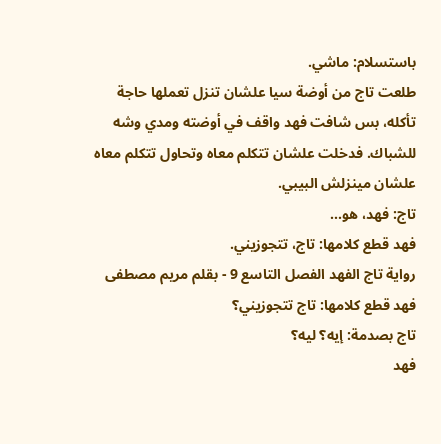باستسلام: ماشي.
طلعت تاج من أوضة سيا علشان تنزل تعملها حاجة تأكله، بس شافت فهد واقف في أوضته ومدي وشه للشباك. فدخلت علشان تتكلم معاه وتحاول تتكلم معاه علشان مينزلش البيبي.
تاج: فهد، هو...
فهد قطع كلامها: تاج، تتجوزيني.
رواية تاج الفهد الفصل التاسع 9 - بقلم مريم مصطفى
فهد قطع كلامها: تاج تتجوزيني؟
تاج بصدمة: إيه؟ ليه؟
فهد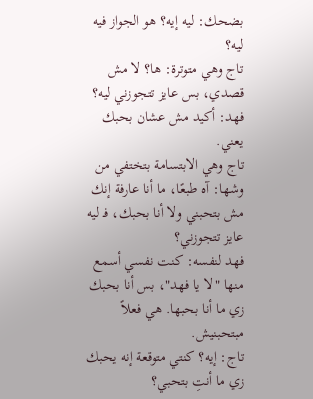بضحك: ليه إيه؟ هو الجواز فيه ليه؟
تاج وهي متوترة: ها؟ لا مش قصدي، بس عايز تتجوزني ليه؟
فهد: أكيد مش عشان بحبك يعني.
تاج وهي الابتسامة بتختفي من وشها: آه طبعًا، ما أنا عارفة إنك مش بتحبني ولا أنا بحبك، فـ ليه عايز تتجوزني؟
فهد لنفسه: كنت نفسي أسمع منها "لا يا فهد"، بس أنا بحبك زي ما أنا بحبها. هي فعلاً مبتحبنيش.
تاج: إيه؟ كنتي متوقعة إنه يحبك زي ما أنتِ بتحبي؟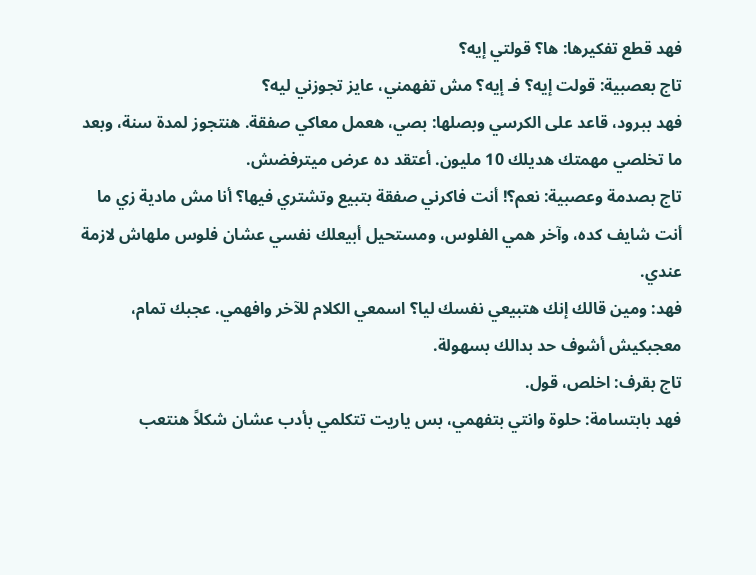فهد قطع تفكيرها: ها؟ قولتي إيه؟
تاج بعصبية: قولت إيه؟ فـ إيه؟ مش تفهمني، عايز تجوزني ليه؟
فهد ببرود، قاعد على الكرسي وبصلها: بصي، هعمل معاكي صفقة. هنتجوز لمدة سنة، وبعد ما تخلصي مهمتك هديلك 10 مليون. أعتقد ده عرض ميترفضش.
تاج بصدمة وعصبية: نعم؟! أنت فاكرني صفقة بتبيع وتشتري فيها؟ أنا مش مادية زي ما أنت شايف كده، وآخر همي الفلوس، ومستحيل أبيعلك نفسي عشان فلوس ملهاش لازمة عندي.
فهد: ومين قالك إنك هتبيعي نفسك ليا؟ اسمعي الكلام للآخر وافهمي. عجبك تمام، معجبكيش أشوف حد بدالك بسهولة.
تاج بقرف: اخلص، قول.
فهد بابتسامة: حلوة وانتي بتفهمي، بس ياريت تتكلمي بأدب عشان شكلاً هنتعب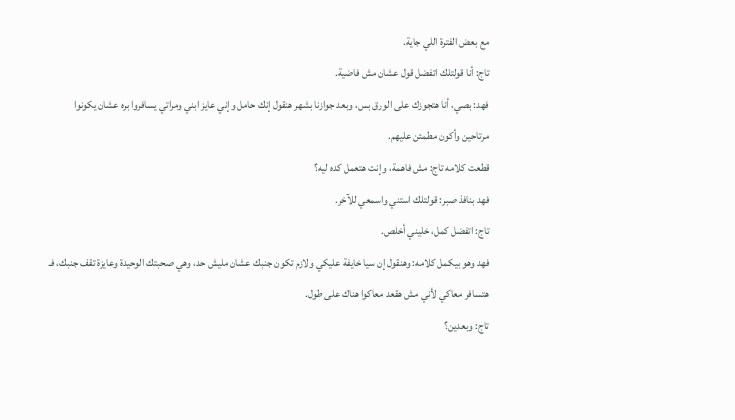مع بعض الفترة اللي جاية.
تاج: أنا قولتلك اتفضل قول عشان مش فاضية.
فهد: بصي، أنا هتجوزك على الورق بس، وبعد جوازنا بشهر هنقول إنك حامل وإني عايز ابني ومراتي يسافروا بره عشان يكونوا مرتاحين وأكون مطمئن عليهم.
قطعت كلامه تاج: مش فاهمة، وإنت هتعمل كده ليه؟
فهد بنافذ صبر: قولتلك استني واسمعي للآخر.
تاج: اتفضل كمل، خليني أخلص.
فهد وهو بيكمل كلامه: وهنقول إن سيا خايفة عليكي ولازم تكون جنبك عشان مليش حد، وهي صحبتك الوحيدة وعايزة تقف جنبك، فـ هتسافر معاكي لأني مش هقعد معاكوا هناك على طول.
تاج: وبعدين؟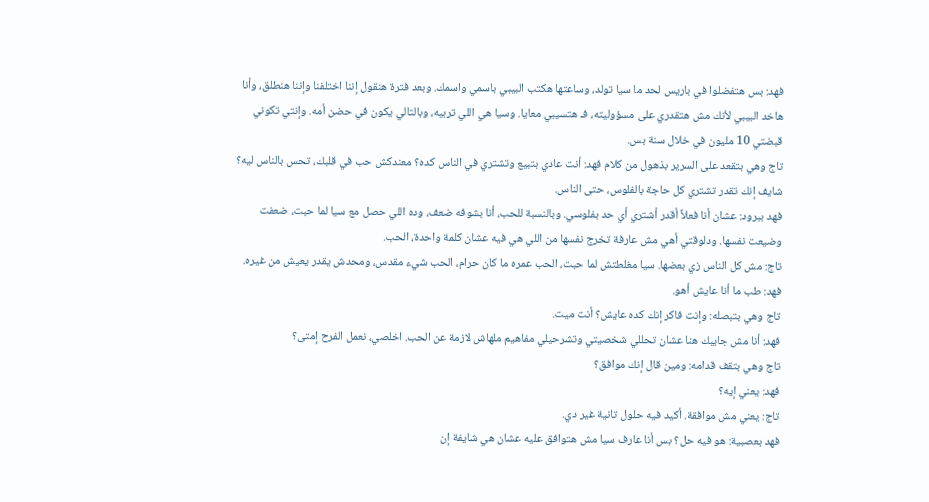فهد: بس هتفضلوا في باريس لحد ما سيا تولد، وساعتها هكتب البيبي باسمي واسمك. وبعد فترة هنقول إننا اختلفنا وإننا هنطلق، وأنا هاخد البيبي لأنك مش هتقدري على مسؤوليته، فـ هتسيبي معايا. وسيا هي اللي تربيه، وبالتالي يكون في حضن أمه. وإنتي تكوني قبضتي 10 مليون في خلال سنة بس.
تاج وهي بتقعد على السرير بذهول من كلام فهد: أنت عادي بتبيع وتشتري في الناس كده؟ معندكش حب في قلبك، تحس بالناس ليه؟ شايف إنك تقدر تشتري كل حاجة بالفلوس، حتى الناس.
فهد ببرود: عشان أنا فعلاً أقدر أشتري أي حد بفلوسي. وبالنسبة للحب، أنا بشوفه ضعف، وده اللي حصل مع سيا لما حبت، ضعفت وضيعت نفسها. ودلوقتي أهي مش عارفة تخرج نفسها من اللي هي فيه عشان كلمة واحدة، الحب.
تاج: مش كل الناس زي بعضها. سيا مغلطتش لما حبت، الحب عمره ما كان حرام، الحب شيء مقدس، ومحدش يقدر يعيش من غيره.
فهد: طب ما أنا عايش أهو.
تاج وهي بتبصله: وإنت فاكر إنك كده عايش؟ أنت ميت.
فهد: أنا مش جايبك هنا عشان تحللي شخصيتي وتشرحيلي مفاهيم ملهاش لازمة عن الحب. اخلصي، نعمل الفرح إمتى؟
تاج وهي بتقف قدامه: ومين قال إنك موافق؟
فهد: يعني إيه؟
تاج: يعني مش موافقة. أكيد فيه حلول تانية غير دي.
فهد بعصبية: هو فيه حل؟ بس أنا عارف سيا مش هتوافق عليه عشان هي شايفة إن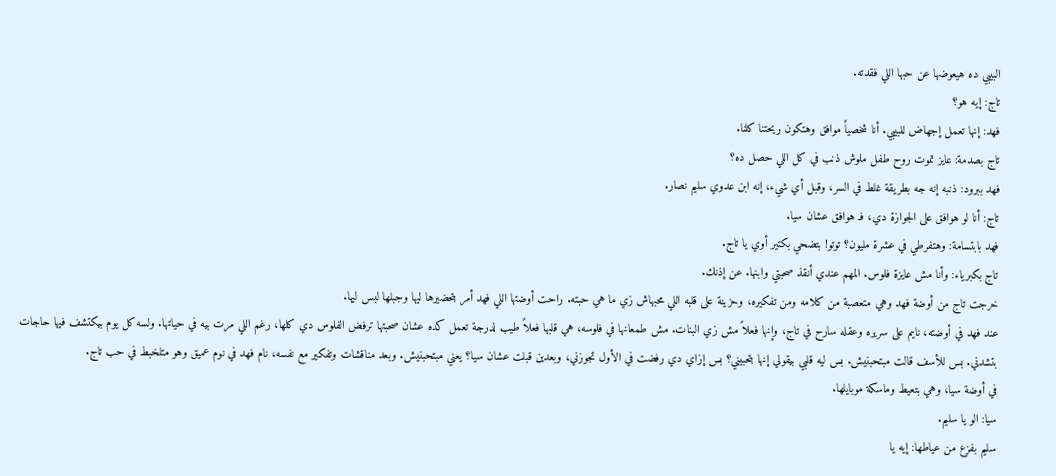البيبي ده هيعوضها عن حبها اللي فقدته.
تاج: إيه هو؟
فهد: إنها تعمل إجهاض للبيبي. أنا شخصياً موافق وهتكون ريحتنا كلنا.
تاج بصدمة: عايز تموت روح طفل ملوش ذنب في كل اللي حصل ده؟
فهد ببرود: ذنبه إنه جه بطريقة غلط في السر، وقبل أي شيء، إنه ابن عدوي سليم نصار.
تاج: أنا لو هوافق على الجوازة دي، فـ هوافق عشان سيا.
فهد بابتسامة: وهتفرطي في عشرة مليون؟ توتو! بتضحي بكتير أوي يا تاج.
تاج بكبرياء: وأنا مش عايزة فلوس. المهم عندي أنقذ صحبتي وابنها. عن إذنك.
خرجت تاج من أوضة فهد وهي متعصبة من كلامه ومن تفكيره، وحزينة على قلبه اللي محبهاش زي ما هي حبته. راحت أوضتها اللي فهد أمر بتحضيرها ليها وجبلها لبس ليها.
عند فهد في أوضته، نايم على سريره وعقله سارح في تاج، وإنها فعلاً مش زي البنات. مش طمعانها في فلوسه، هي قلبها فعلاً طيب لدرجة تعمل كده عشان صحبتها ترفض الفلوس دي كلها، رغم اللي مرت بيه في حياتها. ولسه كل يوم بيكتشف فيها حاجات بتشدني. بس للأسف قالت مبتحبنيش. بس ليه قلبي بيقولي إنها بتحبيني؟ بس إزاي دي رفضت في الأول تجوزني، وبعدين قبلت عشان سيا؟ يعني مبتحبنيش. وبعد مناقشات وتفكير مع نفسه، نام فهد في نوم عميق وهو متلخبط في حب تاج.
في أوضة سيا، وهي بتعيط وماسكة موبايلها.
سيا: الو يا سليم.
سليم بفزع من عياطها: إيه يا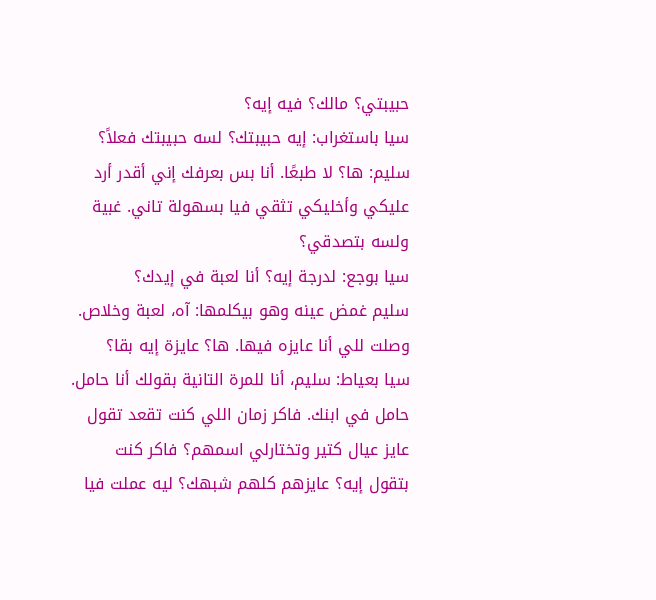حبيبتي؟ مالك؟ فيه إيه؟
سيا باستغراب: إيه حبيبتك؟ لسه حبيبتك فعلاً؟
سليم: ها؟ لا طبعًا. أنا بس بعرفك إني أقدر أرد عليكي وأخليكي تثقي فيا بسهولة تاني. غبية ولسه بتصدقي؟
سيا بوجع: لدرجة إيه؟ أنا لعبة في إيدك؟
سليم غمض عينه وهو بيكلمها: آه، لعبة وخلاص. وصلت للي أنا عايزه فيها. ها؟ عايزة إيه بقا؟
سيا بعياط: سليم، أنا للمرة التانية بقولك أنا حامل. حامل في ابنك. فاكر زمان اللي كنت تقعد تقول عايز عيال كتير وتختارلي اسمهم؟ فاكر كنت بتقول إيه؟ عايزهم كلهم شبهك؟ ليه عملت فيا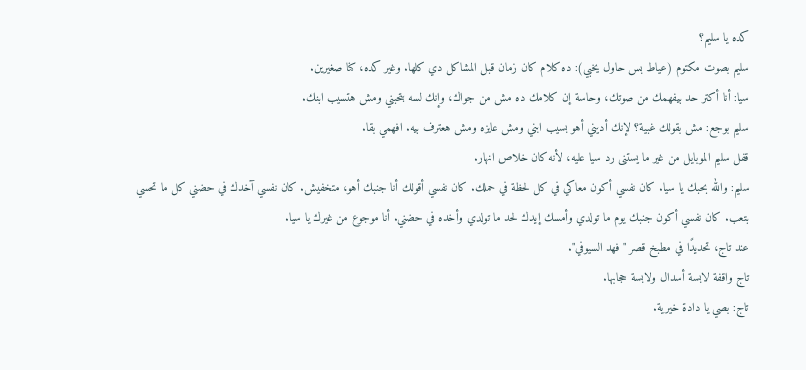كده يا سليم؟
سليم بصوت مكتوم (عياط بس حاول يخبي): ده كلام كان زمان قبل المشاكل دي كلها. وغير كده، كنا صغيرين.
سيا: أنا أكتر حد بيفهمك من صوتك، وحاسة إن كلامك ده مش من جواك، وإنك لسه بتحبني ومش هتسيب ابنك.
سليم بوجع: مش بقولك غبية؟ لإنك أديني أهو بسيب ابني ومش عايزه ومش هعترف بيه. افهمي بقا.
قفل سليم الموبايل من غير ما يستنى رد سيا عليه، لأنه كان خلاص انهار.
سليم: والله بحبك يا سيا. كان نفسي أكون معاكي في كل لحظة في حملك. كان نفسي أقولك أنا جنبك أهو، متخفيش. كان نفسي آخدك في حضني كل ما تحسي بتعب. كان نفسي أكون جنبك يوم ما تولدي وأمسك إيدك لحد ما تولدي وأخده في حضني. أنا موجوع من غيرك يا سيا.
عند تاج، تحديدًا في مطبخ قصر "فهد السيوفي".
تاج واقفة لابسة أسدال ولابسة حجابها.
تاج: بصي يا دادة خيرية.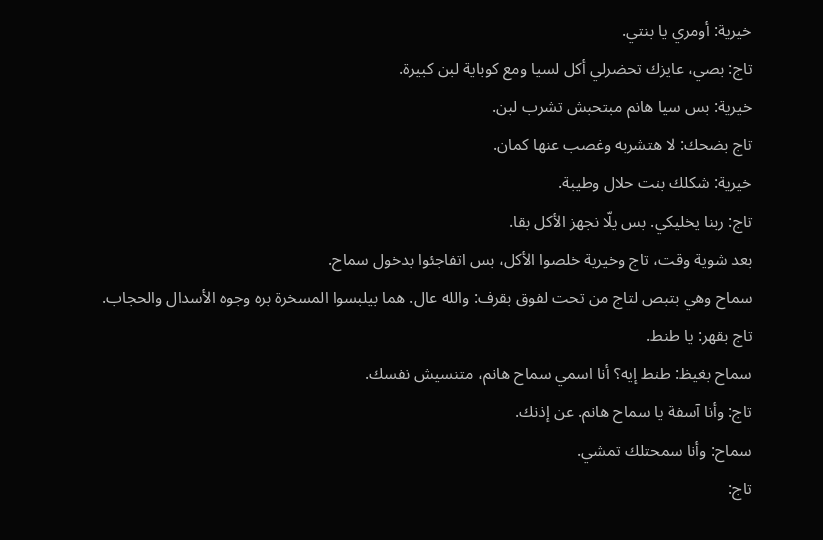خيرية: أومري يا بنتي.
تاج: بصي، عايزك تحضرلي أكل لسيا ومع كوباية لبن كبيرة.
خيرية: بس سيا هانم مبتحبش تشرب لبن.
تاج بضحك: لا هتشربه وغصب عنها كمان.
خيرية: شكلك بنت حلال وطيبة.
تاج: ربنا يخليكي. بس يلّا نجهز الأكل بقا.
بعد شوية وقت، تاج وخيرية خلصوا الأكل، بس اتفاجئوا بدخول سماح.
سماح وهي بتبص لتاج من تحت لفوق بقرف: والله عال. هما بيلبسوا المسخرة بره وجوه الأسدال والحجاب.
تاج بقهر: يا طنط.
سماح بغيظ: طنط إيه؟ أنا اسمي سماح هانم، متنسيش نفسك.
تاج: وأنا آسفة يا سماح هانم. عن إذنك.
سماح: وأنا سمحتلك تمشي.
تاج: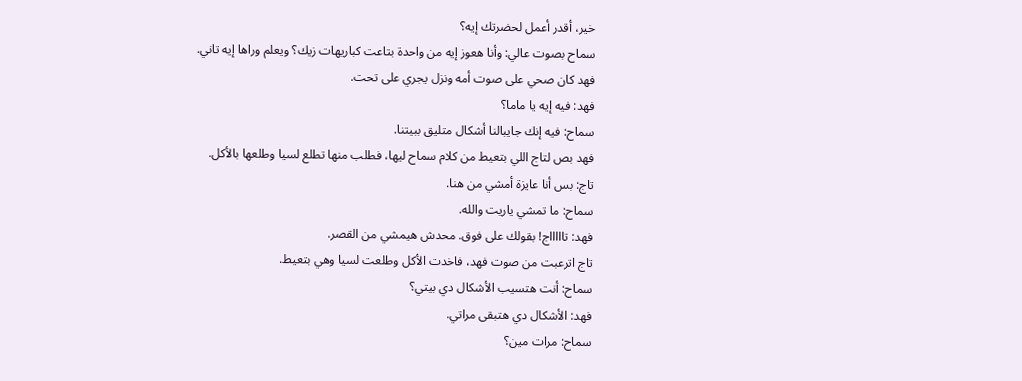خير، أقدر أعمل لحضرتك إيه؟
سماح بصوت عالي: وأنا هعوز إيه من واحدة بتاعت كباريهات زيك؟ ويعلم وراها إيه تاني.
فهد كان صحي على صوت أمه ونزل يجري على تحت.
فهد: فيه إيه يا ماما؟
سماح: فيه إنك جايبالنا أشكال متليق ببيتنا.
فهد بص لتاج اللي بتعيط من كلام سماح ليها، فطلب منها تطلع لسيا وطلعها بالأكل.
تاج: بس أنا عايزة أمشي من هنا.
سماح: ما تمشي ياريت والله.
فهد: تاااااج! بقولك على فوق. محدش هيمشي من القصر.
تاج اترعبت من صوت فهد، فاخدت الأكل وطلعت لسيا وهي بتعيط.
سماح: أنت هتسيب الأشكال دي بيتي؟
فهد: الأشكال دي هتبقى مراتي.
سماح: مرات مين؟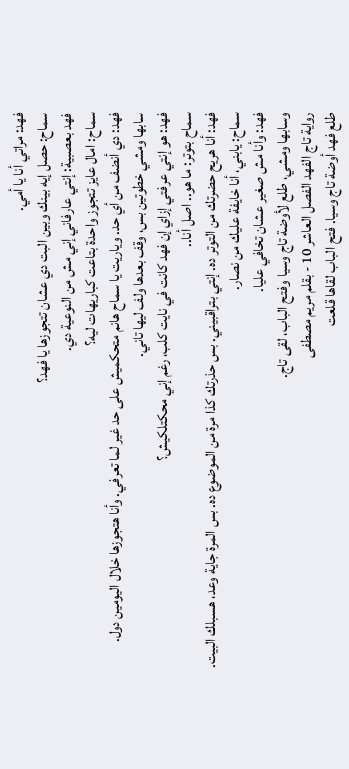فهد: مراتي أنا يا أمي.
سماح: حصل إيه بينك وبين البت دي عشان تتجوزها يا فهد؟
فهد بعصبية: إنتي عارفاني إني مش من النوعية دي.
سماح: امال عايز تتجوز واحدة بتاعت كباريهات ليه؟
فهد: دي أنضف من أي حد. وياريت يا سماح هانم متحكميش على حد غير لما تعرفي. وأنا هتجوزها خلال اليومين دول.
سابها ومشي خطوتين بس، وقف بعدها ولف ليها تاني.
فهد: هو إنتي عرفتي إزاي إن فهد كانت في نايت كلب، رغم إني محكتلكيش؟
سماح بتوتر: ما هو.. اصل أنا..
فهد: أنا هريح حضرتك من التوتر ده. إنتي بتراقبيني. بس حذرتك كذا مرة من الموضوع ده. بس المرة جاية وعد، هسبلك البيت.
سماح: يابني، أنا خايفة عليك من نصار.
فهد: وأنا مش صغير عشان تخافي عليا.
وسابها ومشي، طلع لأوضة تاج وسيا وفتح الباب، لقى تاج.
رواية تاج الفهد الفصل العاشر 10 - بقلم مريم مصطفى
طلع فهد أوضة تاج وسيا. فتح الباب لقاها قلعت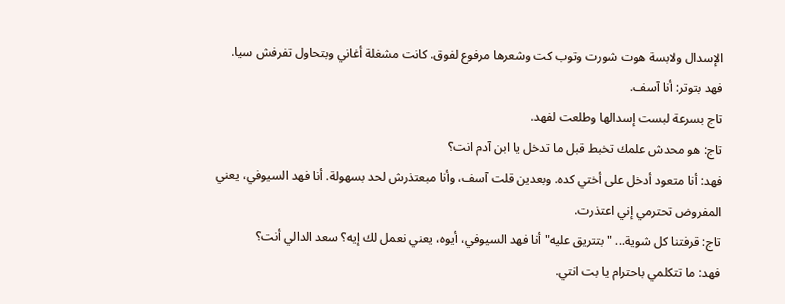الإسدال ولابسة هوت شورت وتوب كت وشعرها مرفوع لفوق. كانت مشغلة أغاني وبتحاول تفرفش سيا.
فهد بتوتر: أنا آسف.
تاج بسرعة لبست إسدالها وطلعت لفهد.
تاج: هو محدش علمك تخبط قبل ما تدخل يا ابن آدم انت؟
فهد: أنا متعود أدخل على أختي كده. وبعدين قلت آسف، وأنا مبعتذرش لحد بسهولة. أنا فهد السيوفي، يعني المفروض تحترمي إني اعتذرت.
تاج: قرفتنا كل شوية... "بتتريق عليه" أنا فهد السيوفي، أيوه، يعني نعمل لك إيه؟ سعد الدالي أنت؟
فهد: ما تتكلمي باحترام يا بت انتي.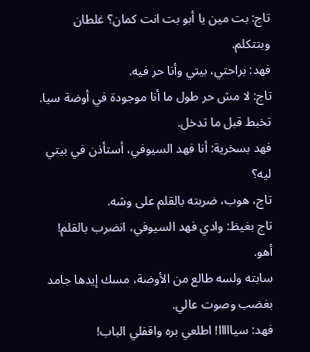تاج: بت مين يا أبو بت انت كمان؟ غلطان وبتتكلم.
فهد: براحتي، بيتي وأنا حر فيه.
تاج: لا مش حر طول ما أنا موجودة في أوضة سيا. تخبط قبل ما تدخل.
فهد بسخرية: أنا فهد السيوفي، أستأذن في بيتي ليه؟
تاج، هوب، ضربته بالقلم على وشه.
تاج بغيظ: وادي فهد السيوفي، انضرب بالقلم! أهو.
سابته ولسه طالع من الأوضة، مسك إيدها جامد بغضب وصوت عالي.
فهد: سيااااا! اطلعي بره واقفلي الباب!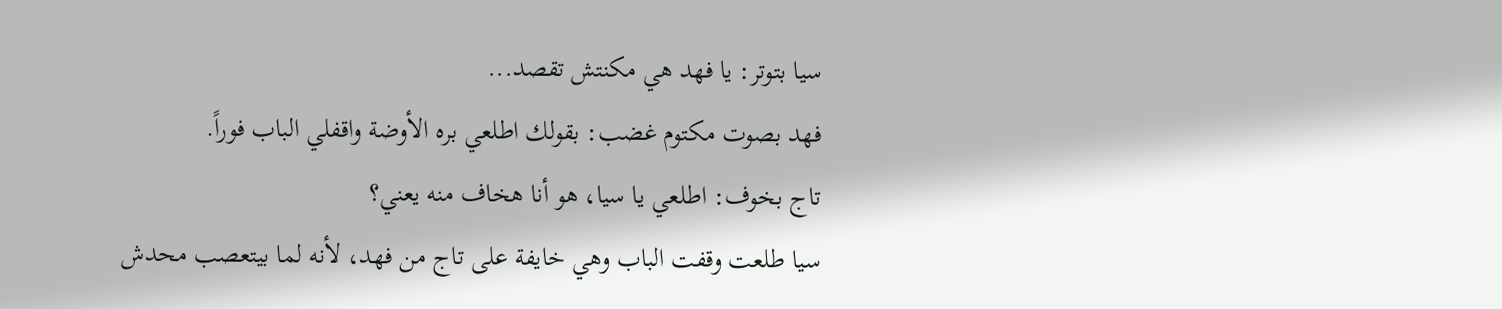سيا بتوتر: يا فهد هي مكنتش تقصد...
فهد بصوت مكتوم غضب: بقولك اطلعي بره الأوضة واقفلي الباب فوراً.
تاج بخوف: اطلعي يا سيا، هو أنا هخاف منه يعني؟
سيا طلعت وقفت الباب وهي خايفة على تاج من فهد، لأنه لما بيتعصب محدش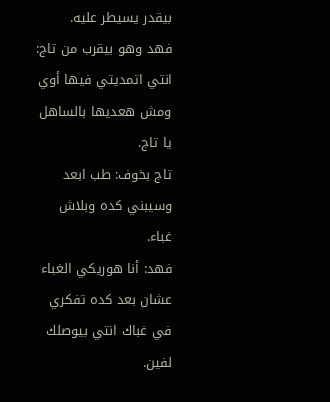بيقدر يسيطر عليه.
فهد وهو بيقرب من تاج: انتي اتمديتي فيها أوي ومش هعديها بالساهل يا تاج.
تاج بخوف: طب ابعد وسيبني كده وبلاش غباء.
فهد: أنا هوريكي الغباء عشان بعد كده تفكري في غباك انتي بيوصلك لفين.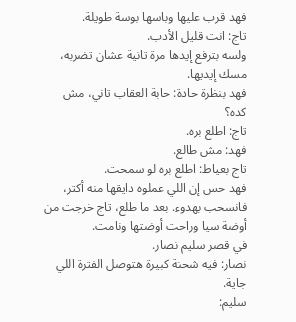فهد قرب عليها وباسها بوسة طويلة.
تاج: انت قليل الأدب.
ولسه بترفع إيدها مرة تانية عشان تضربه، مسك إيديها.
فهد بنظرة حادة: حابة العقاب تاني، مش كده؟
تاج: اطلع بره.
فهد: مش طالع.
تاج بعياط: اطلع بره لو سمحت.
فهد حس إن اللي عملوه دايقها منه أكتر، فانسحب بهدوء. بعد ما طلع، تاج خرجت من أوضة سيا وراحت أوضتها ونامت.
في قصر سليم نصار.
نصار: فيه شحنة كبيرة هتوصل الفترة اللي جاية.
سليم: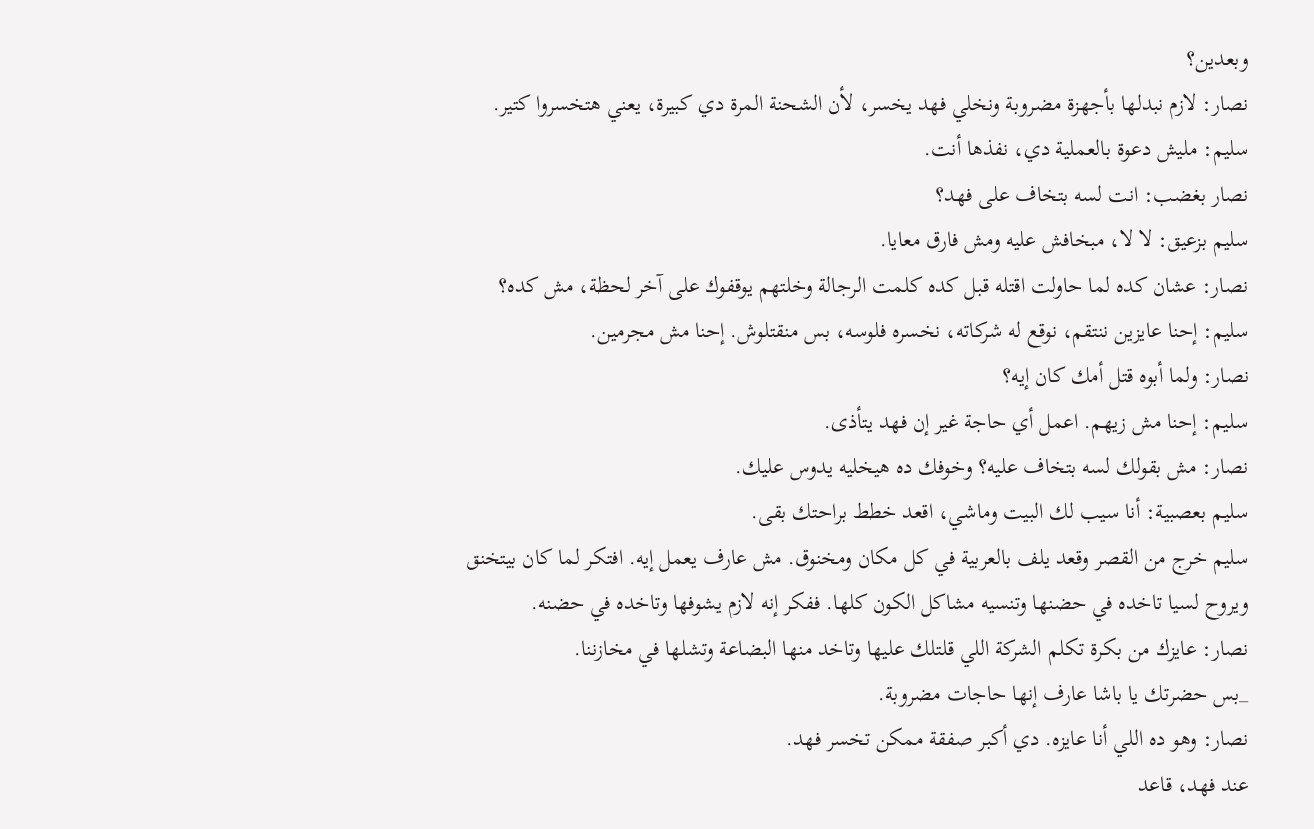وبعدين؟
نصار: لازم نبدلها بأجهزة مضروبة ونخلي فهد يخسر، لأن الشحنة المرة دي كبيرة، يعني هتخسروا كتير.
سليم: مليش دعوة بالعملية دي، نفذها أنت.
نصار بغضب: انت لسه بتخاف على فهد؟
سليم بزعيق: لا لا، مبخافش عليه ومش فارق معايا.
نصار: عشان كده لما حاولت اقتله قبل كده كلمت الرجالة وخلتهم يوقفوك على آخر لحظة، مش كده؟
سليم: إحنا عايزين ننتقم، نوقع له شركاته، نخسره فلوسه، بس منقتلوش. إحنا مش مجرمين.
نصار: ولما أبوه قتل أمك كان إيه؟
سليم: إحنا مش زيهم. اعمل أي حاجة غير إن فهد يتأذى.
نصار: مش بقولك لسه بتخاف عليه؟ وخوفك ده هيخليه يدوس عليك.
سليم بعصبية: أنا سيب لك البيت وماشي، اقعد خطط براحتك بقى.
سليم خرج من القصر وقعد يلف بالعربية في كل مكان ومخنوق. مش عارف يعمل إيه. افتكر لما كان بيتخنق ويروح لسيا تاخده في حضنها وتنسيه مشاكل الكون كلها. ففكر إنه لازم يشوفها وتاخده في حضنه.
نصار: عايزك من بكرة تكلم الشركة اللي قلتلك عليها وتاخد منها البضاعة وتشلها في مخازننا.
_بس حضرتك يا باشا عارف إنها حاجات مضروبة.
نصار: وهو ده اللي أنا عايزه. دي أكبر صفقة ممكن تخسر فهد.
عند فهد، قاعد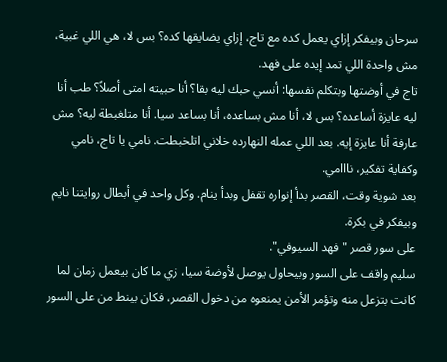سرحان وبيفكر إزاي يعمل كده مع تاج، إزاي يضايقها كده؟ بس لا، هي اللي غبية، مش واحدة اللي تمد إيده على فهد.
تاج في أوضتها وبتكلم نفسها: أنسي حبك ليه بقا؟ أنا حبيته امتى أصلاً؟ طب أنا ليه عايزة أساعده؟ بس لا، أنا مش بساعده، أنا بساعد سيا. أنا متلغبطة ليه؟ مش عارفة أنا عايزة إيه. بعد اللي عمله النهارده خلاني اتلخبطت. نامي يا تاج، نامي وكفاية تفكير، نااامي.
بعد شوية وقت، القصر بدأ إنواره تقفل وبدأ ينام. وكل واحد في أبطال روايتنا نايم وبيفكر في بكرة.
على سور قصر "فهد السيوفي".
سليم واقف على السور وبيحاول يوصل لأوضة سيا، زي ما كان بيعمل زمان لما كانت بتزعل منه وتؤمر الأمن يمنعوه من دخول القصر، فكان بينط من على السور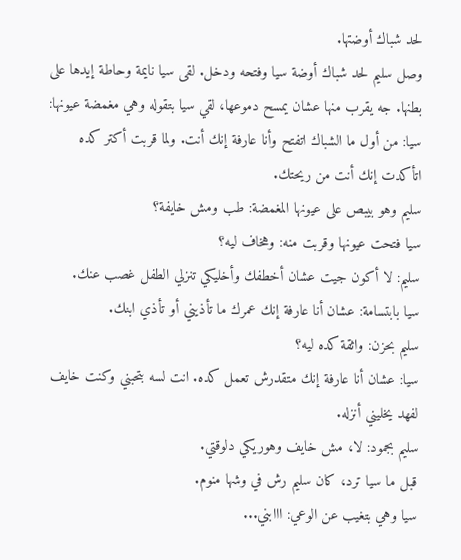لحد شباك أوضتها.
وصل سليم لحد شباك أوضة سيا وفتحه ودخل. لقى سيا نايمة وحاطة إيدها على بطنها. جه يقرب منها عشان يمسح دموعها، لقي سيا بتقوله وهي مغمضة عيونها:
سيا: من أول ما الشباك اتفتح وأنا عارفة إنك أنت. ولما قربت أكتر كده اتأكدت إنك أنت من ريحتك.
سليم وهو بيبص على عيونها المغمضة: طب ومش خايفة؟
سيا فتحت عيونها وقربت منه: وهخاف ليه؟
سليم: لا أكون جيت عشان أخطفك وأخليكي تنزلي الطفل غصب عنك.
سيا بابتسامة: عشان أنا عارفة إنك عمرك ما تأذيني أو تأذي ابنك.
سليم بحزن: واثقة كده ليه؟
سيا: عشان أنا عارفة إنك متقدرش تعمل كده. انت لسه بتحبني وكنت خايف لفهد يخليني أنزله.
سليم بجمود: لا، مش خايف وهوريكي دلوقتي.
قبل ما سيا ترد، كان سليم رش في وشها منوم.
سيا وهي بتغيب عن الوعي: ااابني...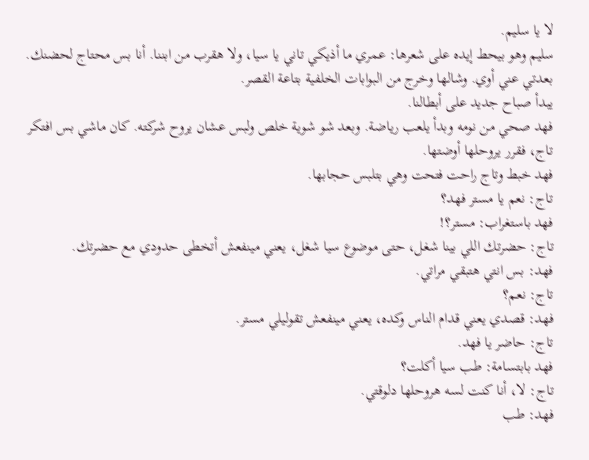لا يا سليم.
سليم وهو بيحط إيده على شعرها: عمري ما أذيكي تاني يا سيا، ولا هقرب من ابننا. أنا بس محتاج لحضنك. بعدتي عني أوي. وشالها وخرج من البوابات الخلفية بتاعة القصر.
يبدأ صباح جديد على أبطالنا.
فهد صحي من نومه وبدأ يلعب رياضة. وبعد شو شوية خلص ولبس عشان يروح شركته. كان ماشي بس افتكر تاج، فقرر يروحلها أوضتها.
فهد خبط وتاج راحت فتحت وهي بتلبس حجابها.
تاج: نعم يا مستر فهد؟
فهد باستغراب: مستر؟!
تاج: حضرتك اللي بينا شغل، حتى موضوع سيا شغل، يعني مينفعش أتخطى حدودي مع حضرتك.
فهد: بس انتي هتبقي مراتي.
تاج: نعم؟
فهد: قصدي يعني قدام الناس وكده، يعني مينفعش تقوليلي مستر.
تاج: حاضر يا فهد.
فهد بابتسامة: طب سيا أكلت؟
تاج: لا، أنا كنت لسه هروحلها دلوقتي.
فهد: طب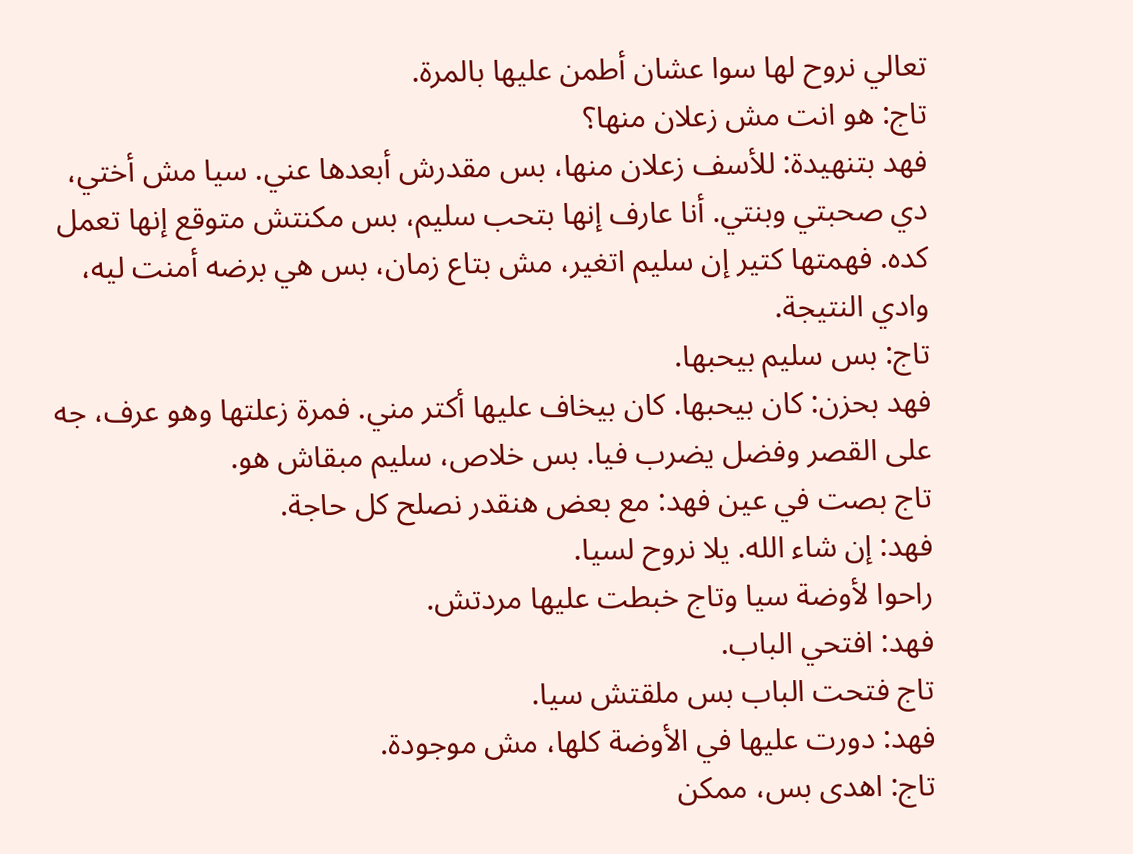تعالي نروح لها سوا عشان أطمن عليها بالمرة.
تاج: هو انت مش زعلان منها؟
فهد بتنهيدة: للأسف زعلان منها، بس مقدرش أبعدها عني. سيا مش أختي، دي صحبتي وبنتي. أنا عارف إنها بتحب سليم، بس مكنتش متوقع إنها تعمل كده. فهمتها كتير إن سليم اتغير، مش بتاع زمان، بس هي برضه أمنت ليه، وادي النتيجة.
تاج: بس سليم بيحبها.
فهد بحزن: كان بيحبها. كان بيخاف عليها أكتر مني. فمرة زعلتها وهو عرف، جه على القصر وفضل يضرب فيا. بس خلاص، سليم مبقاش هو.
تاج بصت في عين فهد: مع بعض هنقدر نصلح كل حاجة.
فهد: إن شاء الله. يلا نروح لسيا.
راحوا لأوضة سيا وتاج خبطت عليها مردتش.
فهد: افتحي الباب.
تاج فتحت الباب بس ملقتش سيا.
فهد: دورت عليها في الأوضة كلها، مش موجودة.
تاج: اهدى بس، ممكن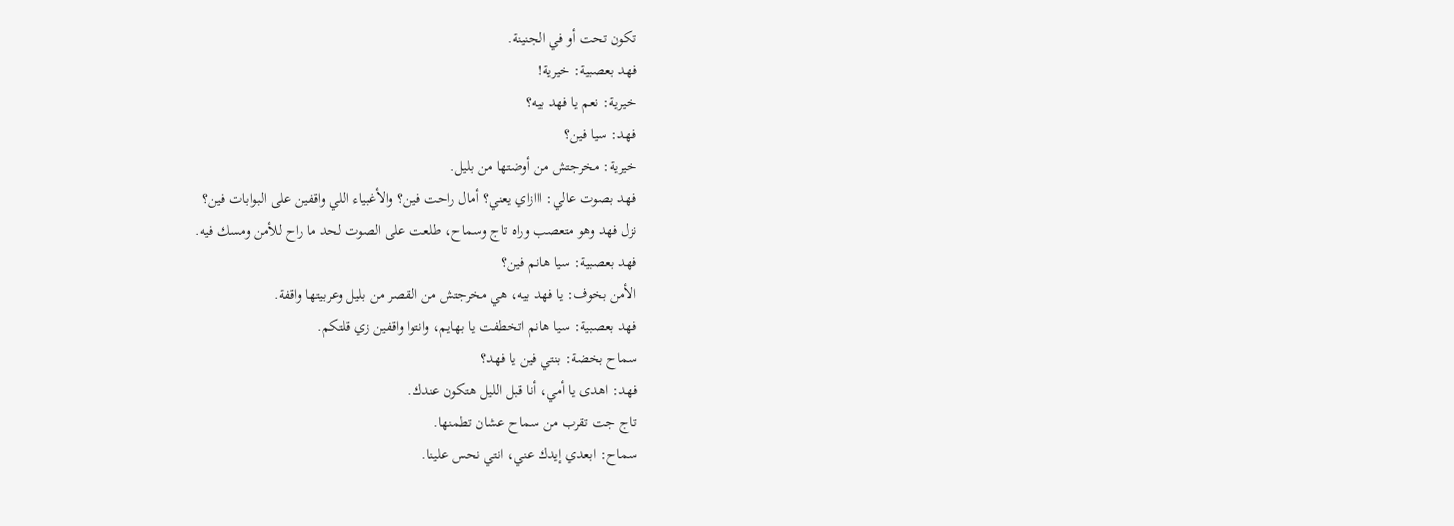تكون تحت أو في الجنينة.
فهد بعصبية: خيرية!
خيرية: نعم يا فهد بيه؟
فهد: سيا فين؟
خيرية: مخرجتش من أوضتها من بليل.
فهد بصوت عالي: ااازاي يعني؟ أمال راحت فين؟ والأغبياء اللي واقفين على البوابات فين؟
نزل فهد وهو متعصب وراه تاج وسماح، طلعت على الصوت لحد ما راح للأمن ومسك فيه.
فهد بعصبية: سيا هانم فين؟
الأمن بخوف: يا فهد بيه، هي مخرجتش من القصر من بليل وعربيتها واقفة.
فهد بعصبية: سيا هانم اتخطفت يا بهايم، وانتوا واقفين زي قلتكم.
سماح بخضة: بنتي فين يا فهد؟
فهد: اهدى يا أمي، أنا قبل الليل هتكون عندك.
تاج جت تقرب من سماح عشان تطمنها.
سماح: ابعدي إيدك عني، انتي نحس علينا.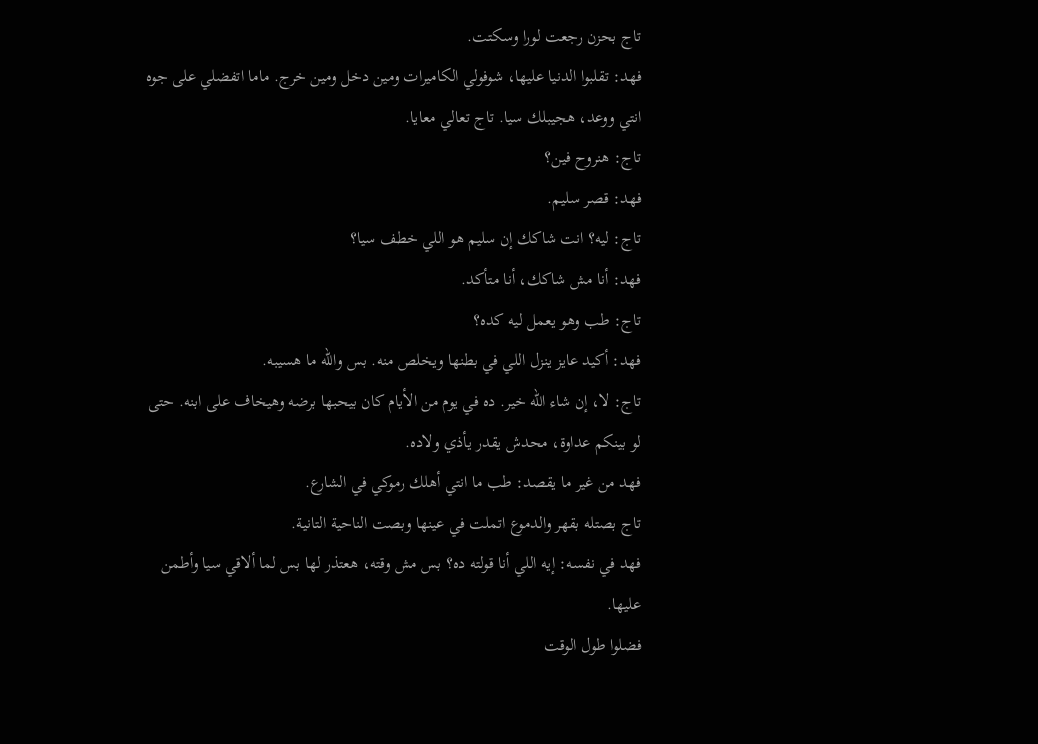تاج بحزن رجعت لورا وسكتت.
فهد: تقلبوا الدنيا عليها، شوفولي الكاميرات ومين دخل ومين خرج. ماما اتفضلي على جوه انتي ووعد، هجيبلك سيا. تاج تعالي معايا.
تاج: هنروح فين؟
فهد: قصر سليم.
تاج: ليه؟ انت شاكك إن سليم هو اللي خطف سيا؟
فهد: أنا مش شاكك، أنا متأكد.
تاج: طب وهو يعمل ليه كده؟
فهد: أكيد عايز ينزل اللي في بطنها ويخلص منه. بس والله ما هسيبه.
تاج: لا، إن شاء الله خير. ده في يوم من الأيام كان بيحبها برضه وهيخاف على ابنه. حتى لو بينكم عداوة، محدش يقدر يأذي ولاده.
فهد من غير ما يقصد: طب ما انتي أهلك رموكي في الشارع.
تاج بصتله بقهر والدموع اتملت في عينها وبصت الناحية التانية.
فهد في نفسه: إيه اللي أنا قولته ده؟ بس مش وقته، هعتذر لها بس لما ألاقي سيا وأطمن عليها.
فضلوا طول الوقت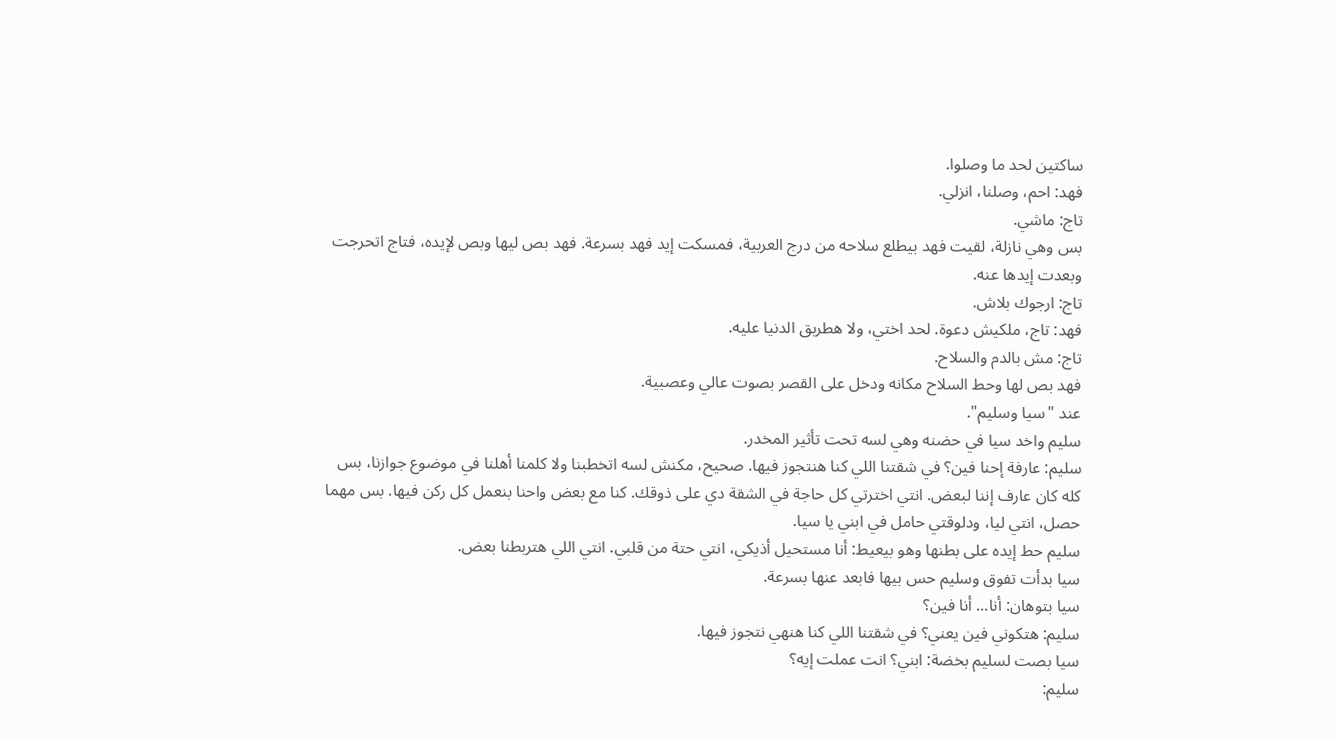ساكتين لحد ما وصلوا.
فهد: احم، وصلنا، انزلي.
تاج: ماشي.
بس وهي نازلة، لقيت فهد بيطلع سلاحه من درج العربية، فمسكت إيد فهد بسرعة. فهد بص ليها وبص لإيده، فتاج اتحرجت وبعدت إيدها عنه.
تاج: ارجوك بلاش.
فهد: تاج، ملكيش دعوة. لحد اختي، ولا هطربق الدنيا عليه.
تاج: مش بالدم والسلاح.
فهد بص لها وحط السلاح مكانه ودخل على القصر بصوت عالي وعصبية.
عند "سيا وسليم".
سليم واخد سيا في حضنه وهي لسه تحت تأثير المخدر.
سليم: عارفة إحنا فين؟ في شقتنا اللي كنا هنتجوز فيها. صحيح، مكنش لسه اتخطبنا ولا كلمنا أهلنا في موضوع جوازنا، بس كله كان عارف إننا لبعض. انتي اخترتي كل حاجة في الشقة دي على ذوقك. كنا مع بعض واحنا بنعمل كل ركن فيها. بس مهما حصل، انتي ليا، ودلوقتي حامل في ابني يا سيا.
سليم حط إيده على بطنها وهو بيعيط: أنا مستحيل أذيكي، انتي حتة من قلبي. انتي اللي هتربطنا بعض.
سيا بدأت تفوق وسليم حس بيها فابعد عنها بسرعة.
سيا بتوهان: أنا... أنا فين؟
سليم: هتكوني فين يعني؟ في شقتنا اللي كنا هنهي نتجوز فيها.
سيا بصت لسليم بخضة: ابني؟ انت عملت إيه؟
سليم: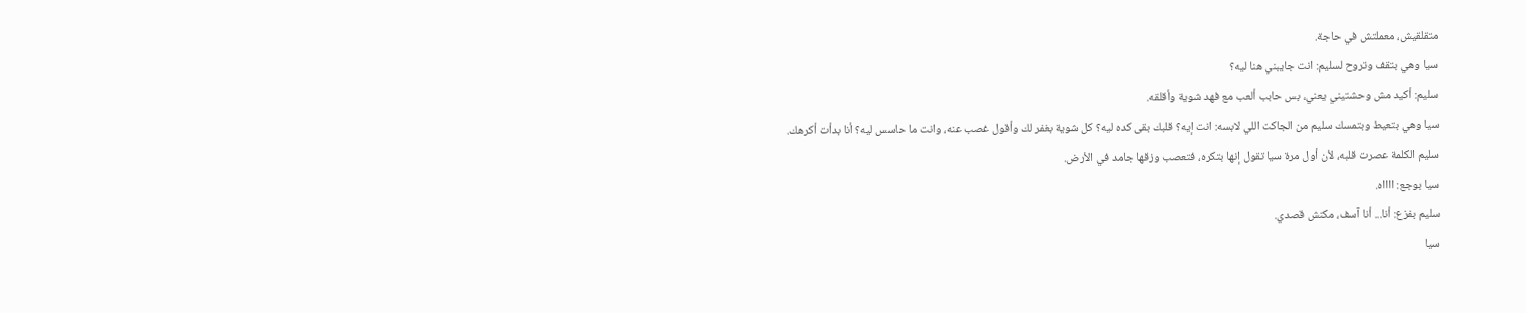متقلقيش، معملتش في حاجة.
سيا وهي بتقف وتروح لسليم: انت جايبني هنا ليه؟
سليم: أكيد مش وحشتيني يعني، بس حابب ألعب مع فهد شوية وأقلقه.
سيا وهي بتعيط وبتمسك سليم من الجاكت اللي لابسه: انت إيه؟ قلبك بقى كده ليه؟ كل شوية بغفر لك وأقول غصب عنه، وانت ما حاسس ليه؟ أنا بدأت أكرهك.
سليم الكلمة عصرت قلبه، لأن أول مرة سيا تقول إنها بتكره، فتعصب وزقها جامد في الأرض.
سيا بوجع: ااااه.
سليم بفزع: أنا... أنا آسف، مكنش قصدي.
سيا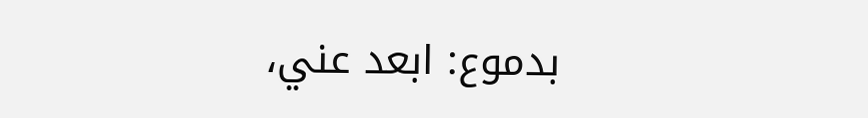بدموع: ابعد عني،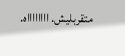متقربليش. ااااااااه.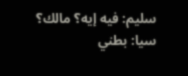سليم: فيه إيه؟ مالك؟
سيا: بطني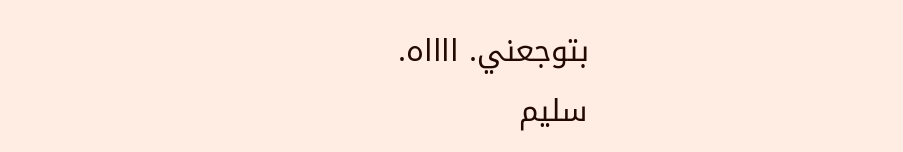بتوجعني. ااااه.
سليم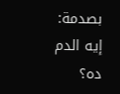بصدمة: إيه الدم ده؟